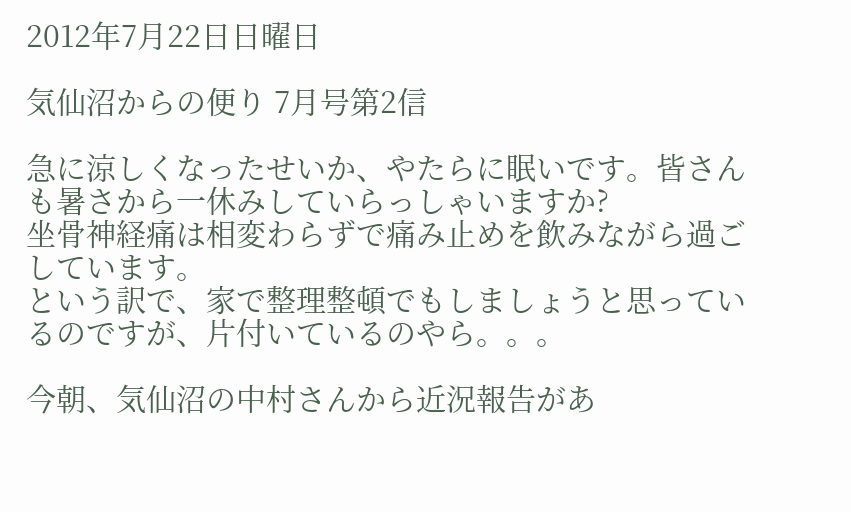2012年7月22日日曜日

気仙沼からの便り 7月号第2信

急に涼しくなったせいか、やたらに眠いです。皆さんも暑さから一休みしていらっしゃいますか?
坐骨神経痛は相変わらずで痛み止めを飲みながら過ごしています。
という訳で、家で整理整頓でもしましょうと思っているのですが、片付いているのやら。。。

今朝、気仙沼の中村さんから近況報告があ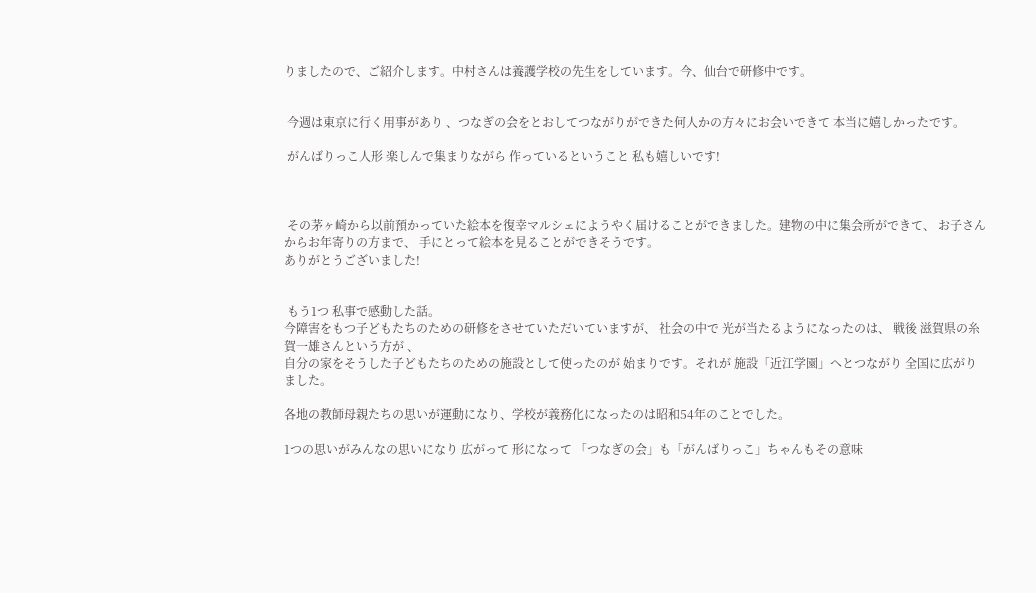りましたので、ご紹介します。中村さんは養護学校の先生をしています。今、仙台で研修中です。


 今週は東京に行く用事があり 、つなぎの会をとおしてつながりができた何人かの方々にお会いできて 本当に嬉しかったです。

 がんばりっこ人形 楽しんで集まりながら 作っているということ 私も嬉しいです!



 その茅ヶ崎から以前預かっていた絵本を復幸マルシェにようやく届けることができました。建物の中に集会所ができて、 お子さんからお年寄りの方まで、 手にとって絵本を見ることができそうです。
ありがとうございました!


 もう1つ 私事で感動した話。
今障害をもつ子どもたちのための研修をさせていただいていますが、 社会の中で 光が当たるようになったのは、 戦後 滋賀県の糸賀一雄さんという方が 、
自分の家をそうした子どもたちのための施設として使ったのが 始まりです。それが 施設「近江学園」へとつながり 全国に広がり ました。

各地の教師母親たちの思いが運動になり、学校が義務化になったのは昭和54年のことでした。

1つの思いがみんなの思いになり 広がって 形になって 「つなぎの会」も「がんばりっこ」ちゃんもその意味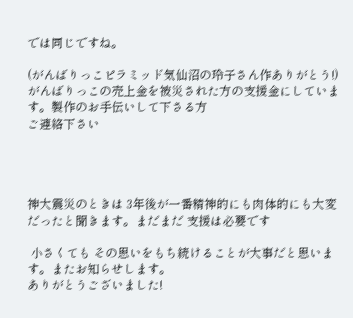では同じですね。

(がんばりっこピラミッド気仙沼の玲子さん作ありがとう!)
がんばりっこの売上金を被災された方の支援金にしています。製作のお手伝いして下さる方
ご連絡下さい




神大震災のときは 3年後が一番精神的にも肉体的にも大変だったと聞きます。まだまだ 支援は必要です

 小さくても その思いをもち続けることが大事だと思います。またお知らせします。
ありがとうございました!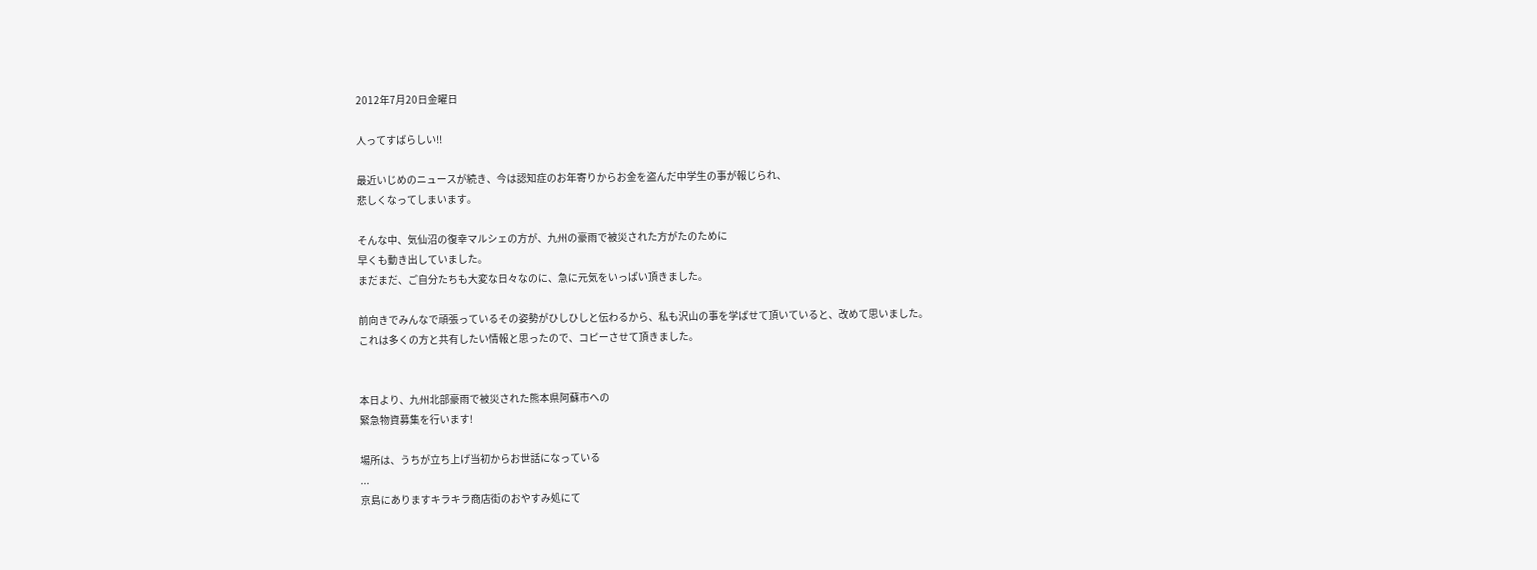2012年7月20日金曜日

人ってすばらしい!!

最近いじめのニュースが続き、今は認知症のお年寄りからお金を盗んだ中学生の事が報じられ、
悲しくなってしまいます。

そんな中、気仙沼の復幸マルシェの方が、九州の豪雨で被災された方がたのために
早くも動き出していました。
まだまだ、ご自分たちも大変な日々なのに、急に元気をいっぱい頂きました。

前向きでみんなで頑張っているその姿勢がひしひしと伝わるから、私も沢山の事を学ばせて頂いていると、改めて思いました。
これは多くの方と共有したい情報と思ったので、コピーさせて頂きました。


本日より、九州北部豪雨で被災された熊本県阿蘇市への
緊急物資募集を行います!

場所は、うちが立ち上げ当初からお世話になっている
...
京島にありますキラキラ商店街のおやすみ処にて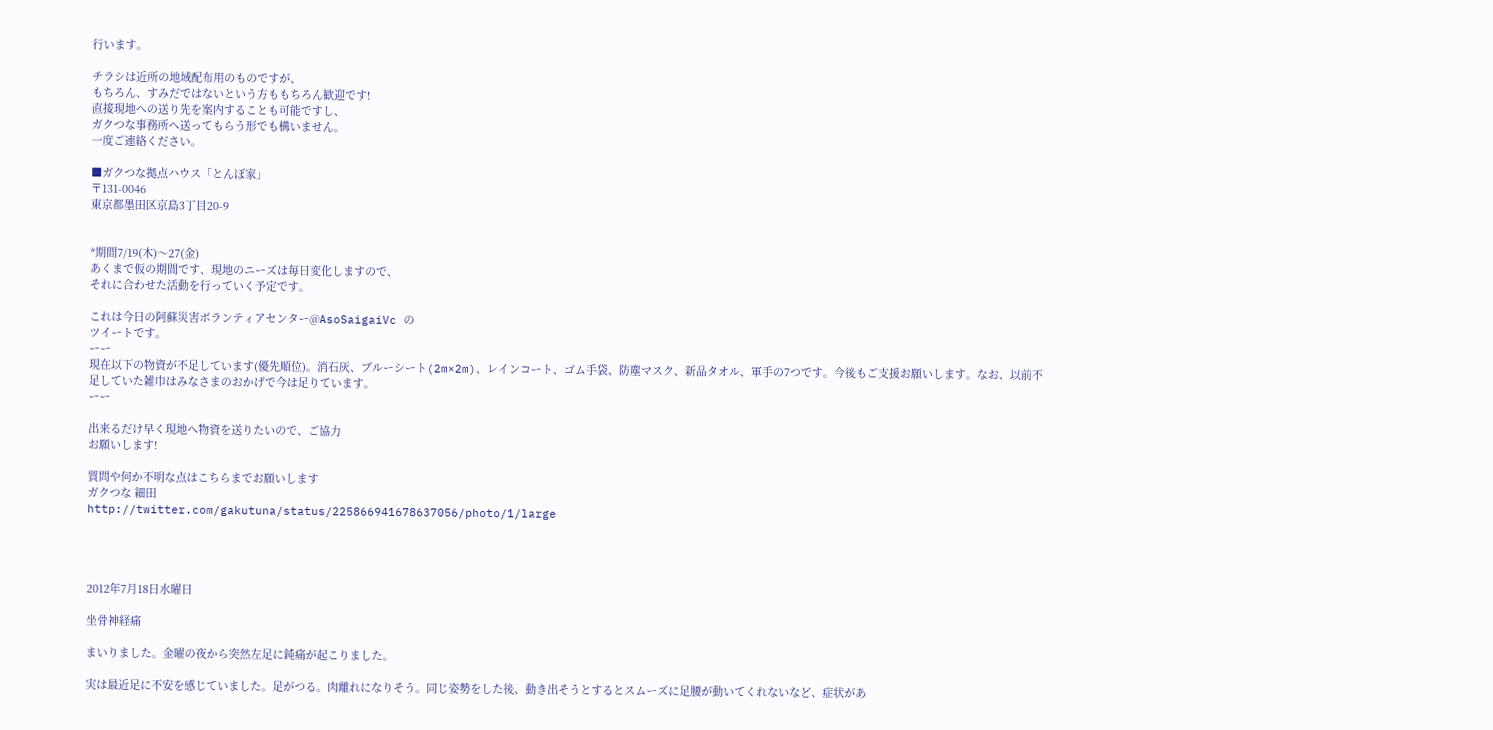行います。

チラシは近所の地域配布用のものですが、
もちろん、すみだではないという方ももちろん歓迎です!
直接現地への送り先を案内することも可能ですし、
ガクつな事務所へ送ってもらう形でも構いません。
一度ご連絡ください。

■ガクつな拠点ハウス「とんぼ家」
〒131-0046
東京都墨田区京島3丁目20-9


*期間7/19(木)〜27(金)
あくまで仮の期間です、現地のニーズは毎日変化しますので、
それに合わせた活動を行っていく予定です。

これは今日の阿蘇災害ボランティアセンター@AsoSaigaiVc の
ツイートです。
ーー
現在以下の物資が不足しています(優先順位)。消石灰、ブルーシート(2m×2m)、レインコート、ゴム手袋、防塵マスク、新品タオル、軍手の7つです。今後もご支援お願いします。なお、以前不足していた雑巾はみなさまのおかげで今は足りています。
ーー

出来るだけ早く現地へ物資を送りたいので、ご協力
お願いします!

質問や何か不明な点はこちらまでお願いします
ガクつな 細田
http://twitter.com/gakutuna/status/225866941678637056/photo/1/large




2012年7月18日水曜日

坐骨神経痛

まいりました。金曜の夜から突然左足に鈍痛が起こりました。

実は最近足に不安を感じていました。足がつる。肉離れになりそう。同じ姿勢をした後、動き出そうとするとスムーズに足腰が動いてくれないなど、症状があ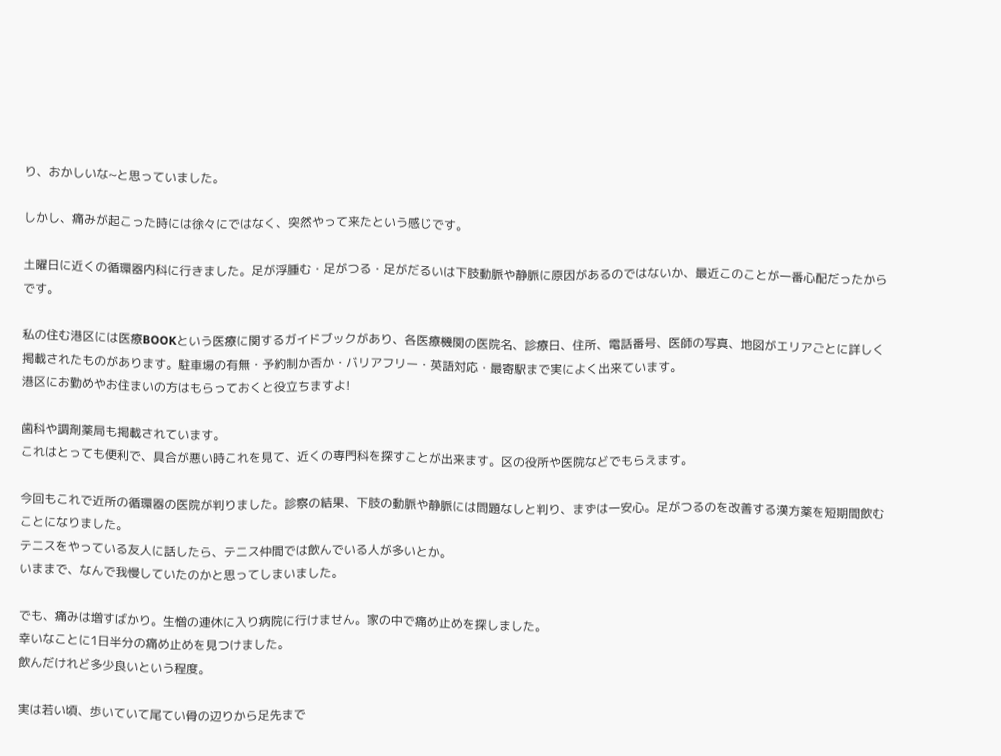り、おかしいな~と思っていました。

しかし、痛みが起こった時には徐々にではなく、突然やって来たという感じです。

土曜日に近くの循環器内科に行きました。足が浮腫む・足がつる・足がだるいは下肢動脈や静脈に原因があるのではないか、最近このことが一番心配だったからです。

私の住む港区には医療BOOKという医療に関するガイドブックがあり、各医療機関の医院名、診療日、住所、電話番号、医師の写真、地図がエリアごとに詳しく掲載されたものがあります。駐車場の有無・予約制か否か・バリアフリー・英語対応・最寄駅まで実によく出来ています。
港区にお勤めやお住まいの方はもらっておくと役立ちますよ!

歯科や調剤薬局も掲載されています。
これはとっても便利で、具合が悪い時これを見て、近くの専門科を探すことが出来ます。区の役所や医院などでもらえます。

今回もこれで近所の循環器の医院が判りました。診察の結果、下肢の動脈や静脈には問題なしと判り、まずは一安心。足がつるのを改善する漢方薬を短期間飲むことになりました。
テニスをやっている友人に話したら、テニス仲間では飲んでいる人が多いとか。
いままで、なんで我慢していたのかと思ってしまいました。

でも、痛みは増すばかり。生憎の連休に入り病院に行けません。家の中で痛め止めを探しました。
幸いなことに1日半分の痛め止めを見つけました。
飲んだけれど多少良いという程度。

実は若い頃、歩いていて尾てい骨の辺りから足先まで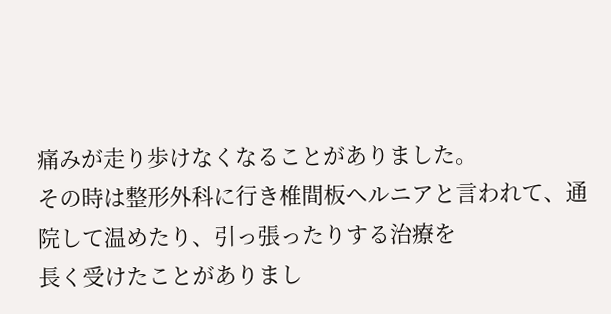痛みが走り歩けなくなることがありました。
その時は整形外科に行き椎間板ヘルニアと言われて、通院して温めたり、引っ張ったりする治療を
長く受けたことがありまし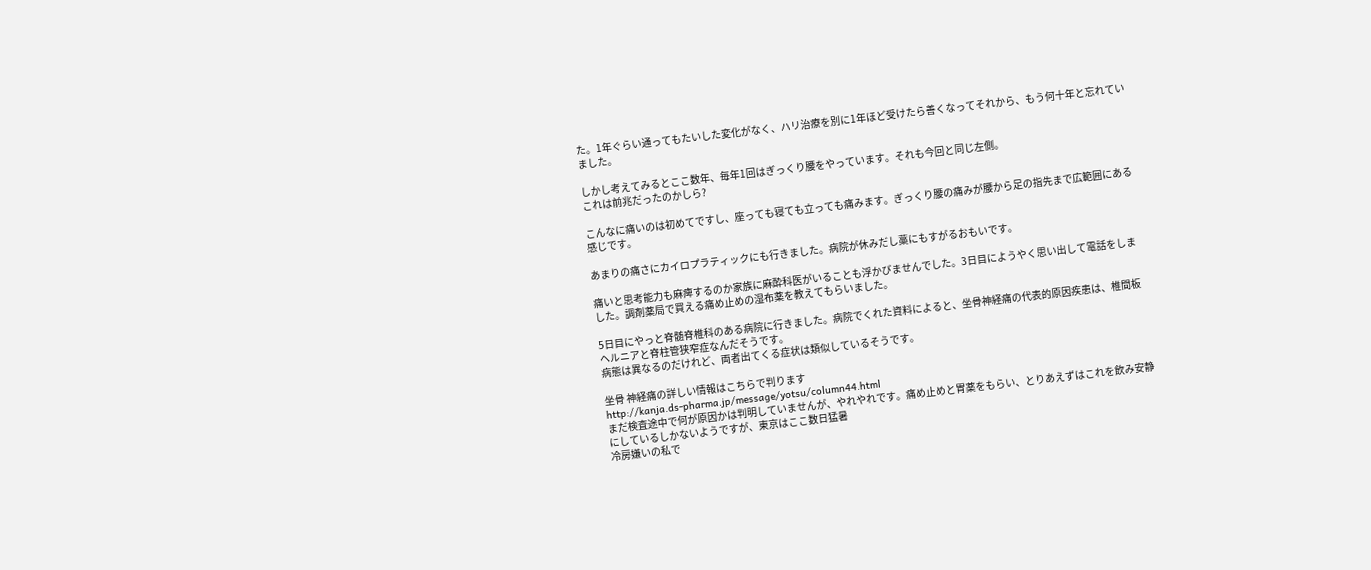た。1年ぐらい通ってもたいした変化がなく、ハリ治療を別に1年ほど受けたら善くなってそれから、もう何十年と忘れていました。

しかし考えてみるとここ数年、毎年1回はぎっくり腰をやっています。それも今回と同じ左側。
これは前兆だったのかしら?

こんなに痛いのは初めてですし、座っても寝ても立っても痛みます。ぎっくり腰の痛みが腰から足の指先まで広範囲にある感じです。

あまりの痛さにカイロプラティックにも行きました。病院が休みだし藁にもすがるおもいです。

痛いと思考能力も麻痺するのか家族に麻酔科医がいることも浮かびませんでした。3日目にようやく思い出して電話をしました。調剤薬局で買える痛め止めの湿布薬を教えてもらいました。

5日目にやっと脊髄脊椎科のある病院に行きました。病院でくれた資料によると、坐骨神経痛の代表的原因疾患は、椎間板ヘルニアと脊柱管狭窄症なんだそうです。
病態は異なるのだけれど、両者出てくる症状は類似しているそうです。

坐骨 神経痛の詳しい情報はこちらで判ります
http://kanja.ds-pharma.jp/message/yotsu/column44.html
まだ検査途中で何が原因かは判明していませんが、やれやれです。痛め止めと胃薬をもらい、とりあえずはこれを飲み安静にしているしかないようですが、東京はここ数日猛暑
冷房嫌いの私で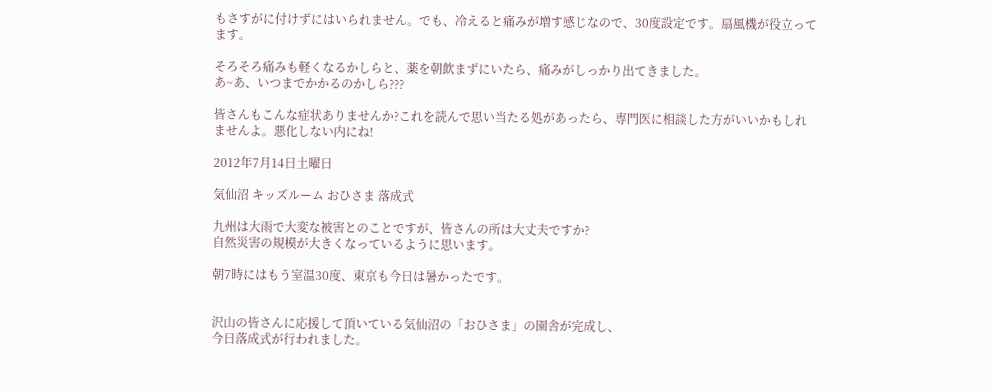もさすがに付けずにはいられません。でも、冷えると痛みが増す感じなので、30度設定です。扇風機が役立ってます。

そろそろ痛みも軽くなるかしらと、薬を朝飲まずにいたら、痛みがしっかり出てきました。
あ~あ、いつまでかかるのかしら???

皆さんもこんな症状ありませんか?これを読んで思い当たる処があったら、専門医に相談した方がいいかもしれませんよ。悪化しない内にね!

2012年7月14日土曜日

気仙沼 キッズルーム おひさま 落成式

九州は大雨で大変な被害とのことですが、皆さんの所は大丈夫ですか?
自然災害の規模が大きくなっているように思います。

朝7時にはもう室温30度、東京も今日は暑かったです。


沢山の皆さんに応援して頂いている気仙沼の「おひさま」の園舎が完成し、
今日落成式が行われました。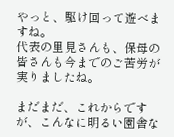やっと、駆け回って遊べますね。
代表の里見さんも、保母の皆さんも今までのご苦労が実りましたね。

まだまだ、これからですが、こんなに明るい園舎な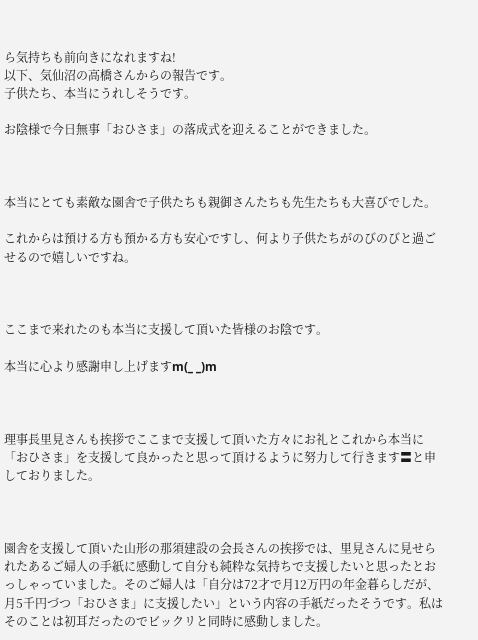ら気持ちも前向きになれますね!
以下、気仙沼の高橋さんからの報告です。
子供たち、本当にうれしそうです。

お陰様で今日無事「おひさま」の落成式を迎えることができました。



本当にとても素敵な園舎で子供たちも親御さんたちも先生たちも大喜びでした。

これからは預ける方も預かる方も安心ですし、何より子供たちがのびのびと過ごせるので嬉しいですね。



ここまで来れたのも本当に支援して頂いた皆様のお陰です。

本当に心より感謝申し上げますm(_ _)m



理事長里見さんも挨拶でここまで支援して頂いた方々にお礼とこれから本当に「おひさま」を支援して良かったと思って頂けるように努力して行きます〓と申しておりました。



園舎を支援して頂いた山形の那須建設の会長さんの挨拶では、里見さんに見せられたあるご婦人の手紙に感動して自分も純粋な気持ちで支援したいと思ったとおっしゃっていました。そのご婦人は「自分は72才で月12万円の年金暮らしだが、月5千円づつ「おひさま」に支援したい」という内容の手紙だったそうです。私はそのことは初耳だったのでビックリと同時に感動しました。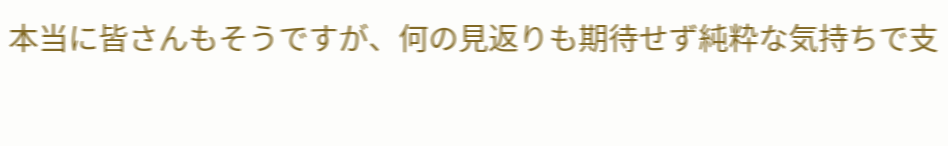本当に皆さんもそうですが、何の見返りも期待せず純粋な気持ちで支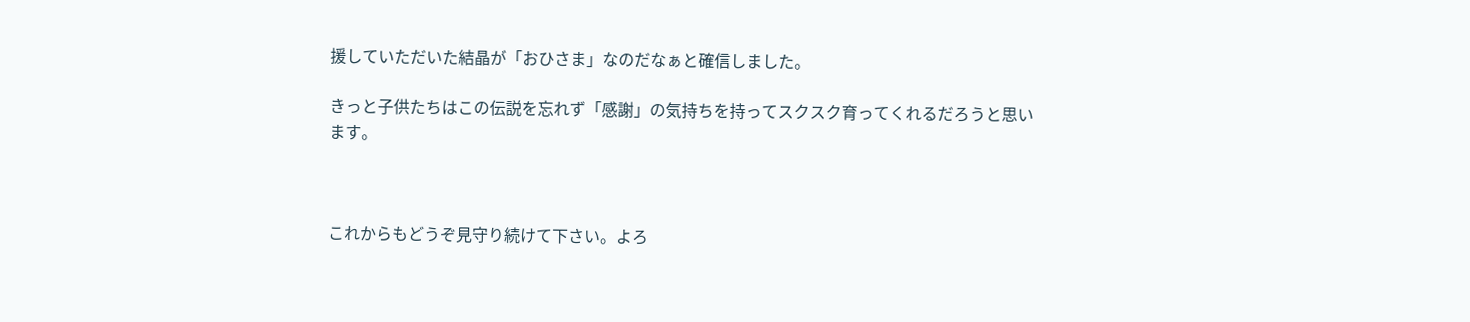援していただいた結晶が「おひさま」なのだなぁと確信しました。

きっと子供たちはこの伝説を忘れず「感謝」の気持ちを持ってスクスク育ってくれるだろうと思います。



これからもどうぞ見守り続けて下さい。よろ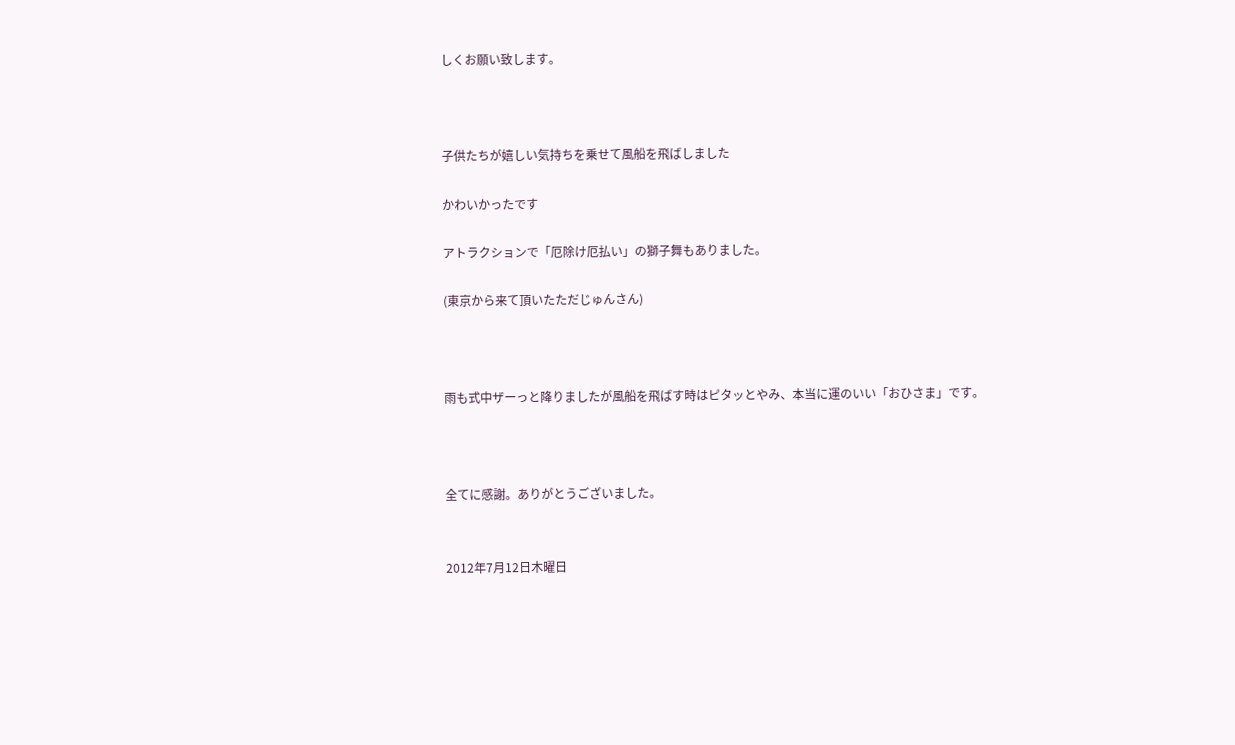しくお願い致します。



子供たちが嬉しい気持ちを乗せて風船を飛ばしました

かわいかったです

アトラクションで「厄除け厄払い」の獅子舞もありました。

(東京から来て頂いたただじゅんさん)



雨も式中ザーっと降りましたが風船を飛ばす時はピタッとやみ、本当に運のいい「おひさま」です。



全てに感謝。ありがとうございました。


2012年7月12日木曜日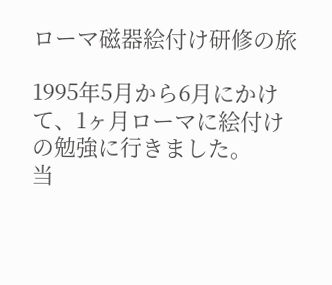ローマ磁器絵付け研修の旅

1995年5月から6月にかけて、1ヶ月ローマに絵付けの勉強に行きました。
当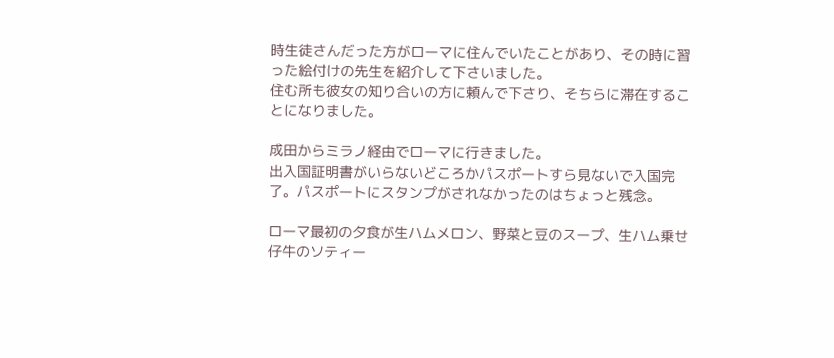時生徒さんだった方がローマに住んでいたことがあり、その時に習った絵付けの先生を紹介して下さいました。
住む所も彼女の知り合いの方に頼んで下さり、そちらに滞在することになりました。

成田からミラノ経由でローマに行きました。
出入国証明書がいらないどころかパスポートすら見ないで入国完了。パスポートにスタンプがされなかったのはちょっと残念。

ローマ最初の夕食が生ハムメロン、野菜と豆のスープ、生ハム乗せ仔牛のソティー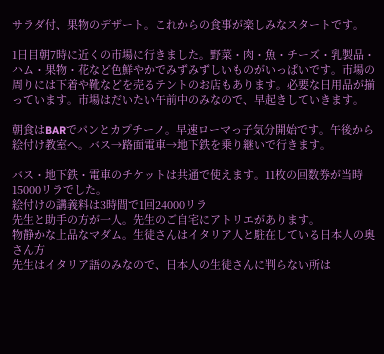サラダ付、果物のデザート。これからの食事が楽しみなスタートです。

1日目朝7時に近くの市場に行きました。野菜・肉・魚・チーズ・乳製品・ハム・果物・花など色鮮やかでみずみずしいものがいっぱいです。市場の周りには下着や靴などを売るテントのお店もあります。必要な日用品が揃っています。市場はだいたい午前中のみなので、早起きしていきます。

朝食はBARでパンとカプチーノ。早速ローマっ子気分開始です。午後から絵付け教室へ。バス→路面電車→地下鉄を乗り継いで行きます。

バス・地下鉄・電車のチケットは共通で使えます。11枚の回数券が当時15000リラでした。
絵付けの講義料は3時間で1回24000リラ
先生と助手の方が一人。先生のご自宅にアトリエがあります。
物静かな上品なマダム。生徒さんはイタリア人と駐在している日本人の奥さん方
先生はイタリア語のみなので、日本人の生徒さんに判らない所は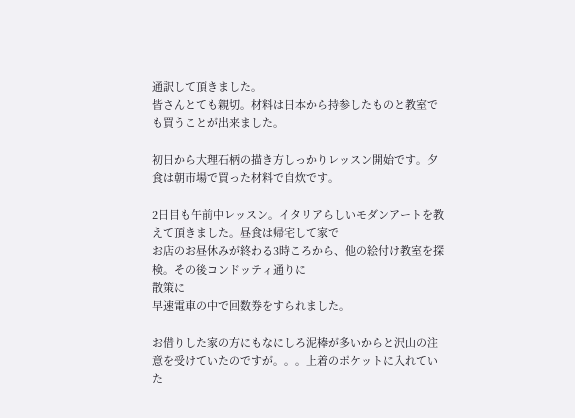通訳して頂きました。
皆さんとても親切。材料は日本から持参したものと教室でも買うことが出来ました。

初日から大理石柄の描き方しっかりレッスン開始です。夕食は朝市場で買った材料で自炊です。

2日目も午前中レッスン。イタリアらしいモダンアートを教えて頂きました。昼食は帰宅して家で
お店のお昼休みが終わる3時ころから、他の絵付け教室を探検。その後コンドッティ通りに
散策に
早速電車の中で回数券をすられました。

お借りした家の方にもなにしろ泥棒が多いからと沢山の注意を受けていたのですが。。。上着のポケットに入れていた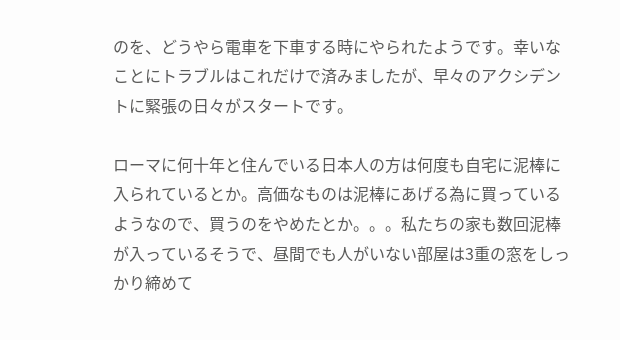のを、どうやら電車を下車する時にやられたようです。幸いなことにトラブルはこれだけで済みましたが、早々のアクシデントに緊張の日々がスタートです。

ローマに何十年と住んでいる日本人の方は何度も自宅に泥棒に入られているとか。高価なものは泥棒にあげる為に買っているようなので、買うのをやめたとか。。。私たちの家も数回泥棒が入っているそうで、昼間でも人がいない部屋は3重の窓をしっかり締めて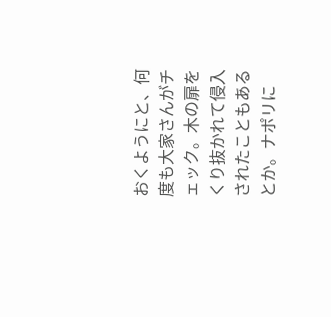おくようにと、何度も大家さんがチェック。木の扉をくり抜かれて侵入されたこともあるとか。ナポリに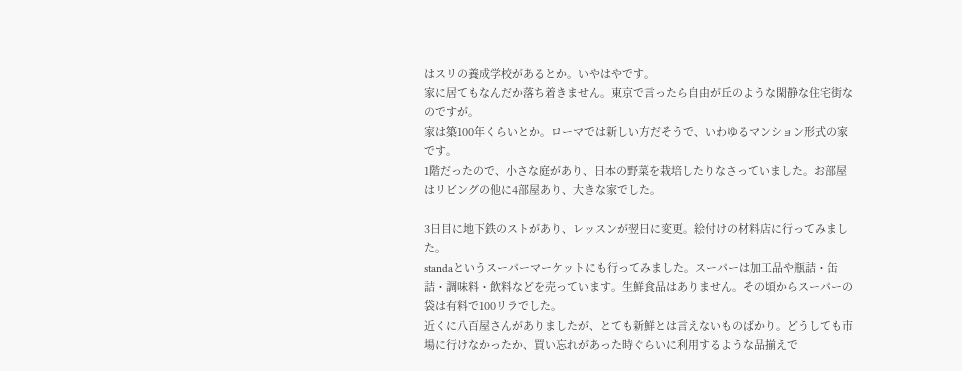はスリの養成学校があるとか。いやはやです。
家に居てもなんだか落ち着きません。東京で言ったら自由が丘のような閑静な住宅街なのですが。
家は築100年くらいとか。ローマでは新しい方だそうで、いわゆるマンション形式の家です。
1階だったので、小さな庭があり、日本の野菜を栽培したりなさっていました。お部屋はリビングの他に4部屋あり、大きな家でした。

3日目に地下鉄のストがあり、レッスンが翌日に変更。絵付けの材料店に行ってみました。
standaというスーパーマーケットにも行ってみました。スーパーは加工品や瓶詰・缶詰・調味料・飲料などを売っています。生鮮食品はありません。その頃からスーパーの袋は有料で100リラでした。
近くに八百屋さんがありましたが、とても新鮮とは言えないものばかり。どうしても市場に行けなかったか、買い忘れがあった時ぐらいに利用するような品揃えで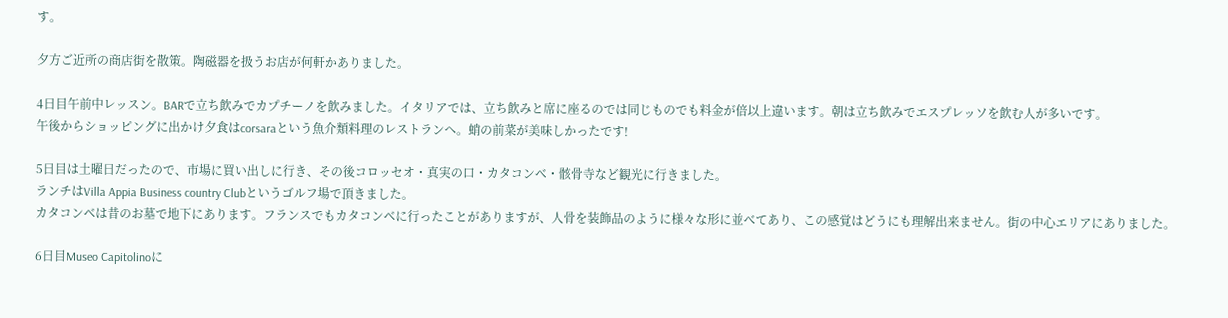す。

夕方ご近所の商店街を散策。陶磁器を扱うお店が何軒かありました。

4日目午前中レッスン。BARで立ち飲みでカプチーノを飲みました。イタリアでは、立ち飲みと席に座るのでは同じものでも料金が倍以上違います。朝は立ち飲みでエスプレッソを飲む人が多いです。
午後からショッピングに出かけ夕食はcorsaraという魚介類料理のレストランへ。蛸の前菜が美味しかったです!

5日目は土曜日だったので、市場に買い出しに行き、その後コロッセオ・真実の口・カタコンベ・骸骨寺など観光に行きました。
ランチはVilla Appia Business country Clubというゴルフ場で頂きました。
カタコンベは昔のお墓で地下にあります。フランスでもカタコンベに行ったことがありますが、人骨を装飾品のように様々な形に並べてあり、この感覚はどうにも理解出来ません。街の中心エリアにありました。

6日目Museo Capitolinoに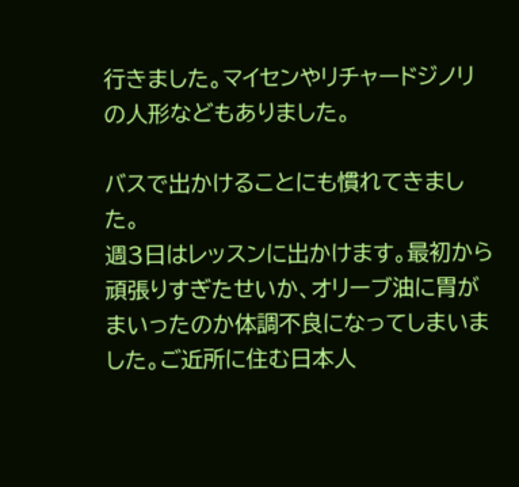行きました。マイセンやリチャードジノリの人形などもありました。

バスで出かけることにも慣れてきました。
週3日はレッスンに出かけます。最初から頑張りすぎたせいか、オリーブ油に胃がまいったのか体調不良になってしまいました。ご近所に住む日本人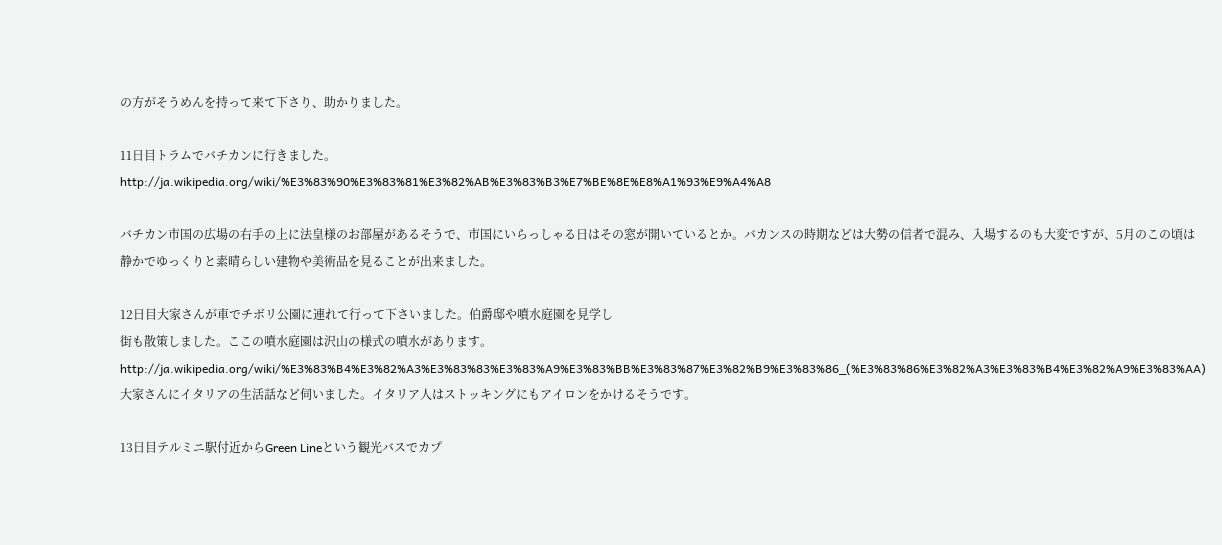の方がそうめんを持って来て下さり、助かりました。

11日目トラムでバチカンに行きました。
http://ja.wikipedia.org/wiki/%E3%83%90%E3%83%81%E3%82%AB%E3%83%B3%E7%BE%8E%E8%A1%93%E9%A4%A8

バチカン市国の広場の右手の上に法皇様のお部屋があるそうで、市国にいらっしゃる日はその窓が開いているとか。バカンスの時期などは大勢の信者で混み、入場するのも大変ですが、5月のこの頃は静かでゆっくりと素晴らしい建物や美術品を見ることが出来ました。

12日目大家さんが車でチボリ公園に連れて行って下さいました。伯爵邸や噴水庭園を見学し
街も散策しました。ここの噴水庭園は沢山の様式の噴水があります。
http://ja.wikipedia.org/wiki/%E3%83%B4%E3%82%A3%E3%83%83%E3%83%A9%E3%83%BB%E3%83%87%E3%82%B9%E3%83%86_(%E3%83%86%E3%82%A3%E3%83%B4%E3%82%A9%E3%83%AA)
大家さんにイタリアの生活話など伺いました。イタリア人はストッキングにもアイロンをかけるそうです。

13日目テルミニ駅付近からGreen Lineという観光バスでカプ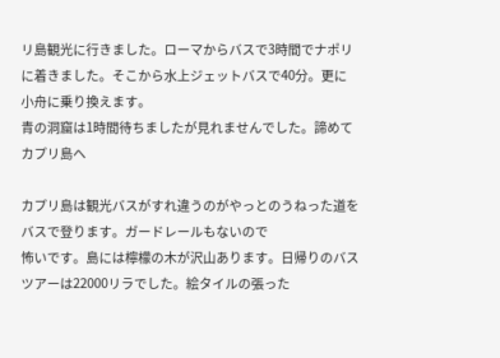リ島観光に行きました。ローマからバスで3時間でナポリに着きました。そこから水上ジェットバスで40分。更に小舟に乗り換えます。
青の洞窟は1時間待ちましたが見れませんでした。諦めてカプリ島へ

カプリ島は観光バスがすれ違うのがやっとのうねった道をバスで登ります。ガードレールもないので
怖いです。島には檸檬の木が沢山あります。日帰りのバスツアーは22000リラでした。絵タイルの張った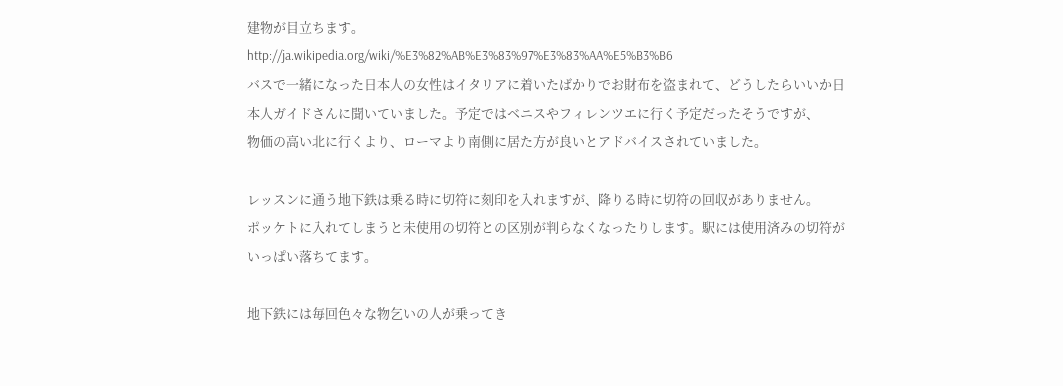建物が目立ちます。
http://ja.wikipedia.org/wiki/%E3%82%AB%E3%83%97%E3%83%AA%E5%B3%B6
バスで一緒になった日本人の女性はイタリアに着いたばかりでお財布を盗まれて、どうしたらいいか日本人ガイドさんに聞いていました。予定ではベニスやフィレンツエに行く予定だったそうですが、
物価の高い北に行くより、ローマより南側に居た方が良いとアドバイスされていました。

レッスンに通う地下鉄は乗る時に切符に刻印を入れますが、降りる時に切符の回収がありません。
ポッケトに入れてしまうと未使用の切符との区別が判らなくなったりします。駅には使用済みの切符がいっぱい落ちてます。

地下鉄には毎回色々な物乞いの人が乗ってき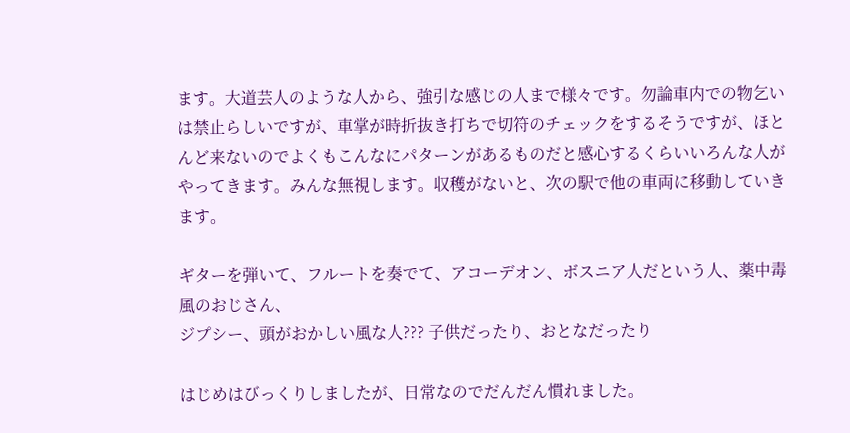ます。大道芸人のような人から、強引な感じの人まで様々です。勿論車内での物乞いは禁止らしいですが、車掌が時折抜き打ちで切符のチェックをするそうですが、ほとんど来ないのでよくもこんなにパターンがあるものだと感心するくらいいろんな人がやってきます。みんな無視します。収穫がないと、次の駅で他の車両に移動していきます。

ギターを弾いて、フルートを奏でて、アコーデオン、ボスニア人だという人、薬中毒風のおじさん、
ジプシー、頭がおかしい風な人??? 子供だったり、おとなだったり

はじめはびっくりしましたが、日常なのでだんだん慣れました。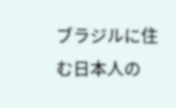ブラジルに住む日本人の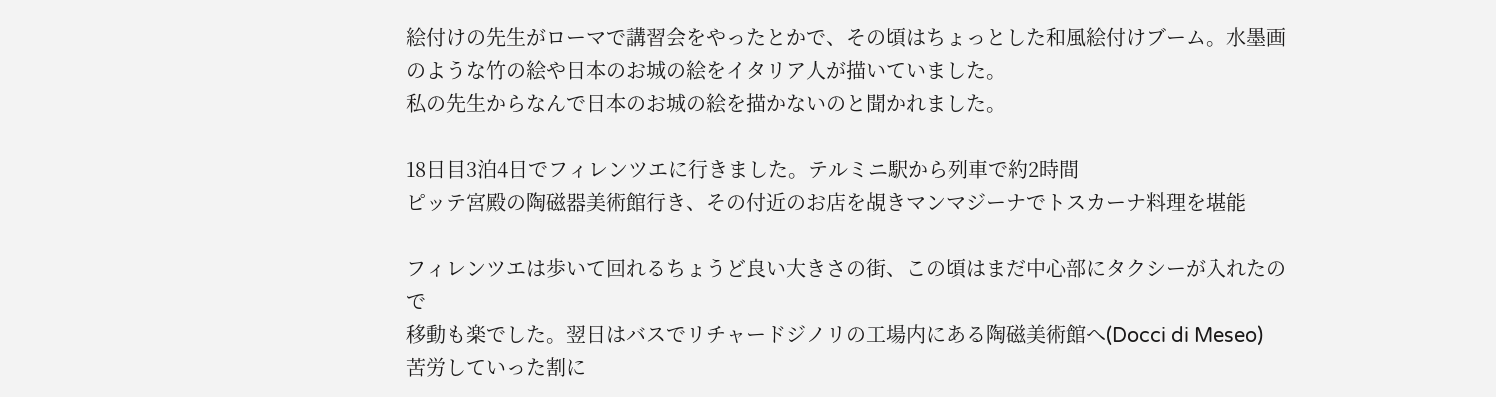絵付けの先生がローマで講習会をやったとかで、その頃はちょっとした和風絵付けブーム。水墨画のような竹の絵や日本のお城の絵をイタリア人が描いていました。
私の先生からなんで日本のお城の絵を描かないのと聞かれました。

18日目3泊4日でフィレンツエに行きました。テルミニ駅から列車で約2時間
ピッテ宮殿の陶磁器美術館行き、その付近のお店を覘きマンマジーナでトスカーナ料理を堪能

フィレンツエは歩いて回れるちょうど良い大きさの街、この頃はまだ中心部にタクシーが入れたので
移動も楽でした。翌日はバスでリチャードジノリの工場内にある陶磁美術館へ(Docci di Meseo)
苦労していった割に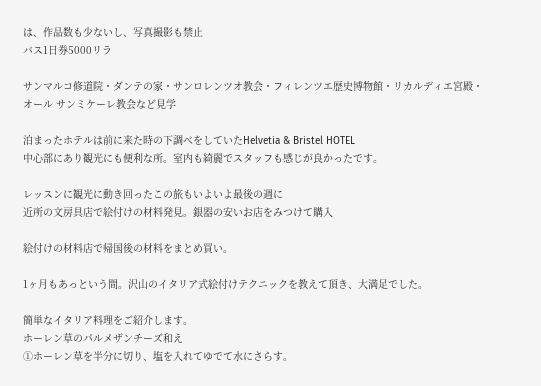は、作品数も少ないし、写真撮影も禁止
バス1日券5000リラ

サンマルコ修道院・ダンテの家・サンロレンツオ教会・フィレンツエ歴史博物館・リカルディエ宮殿・
オール サンミケーレ教会など見学

泊まったホテルは前に来た時の下調べをしていたHelvetia & Bristel HOTEL
中心部にあり観光にも便利な所。室内も綺麗でスタッフも感じが良かったです。

レッスンに観光に動き回ったこの旅もいよいよ最後の週に
近所の文房具店で絵付けの材料発見。銀器の安いお店をみつけて購入

絵付けの材料店で帰国後の材料をまとめ買い。

1ヶ月もあっという間。沢山のイタリア式絵付けテクニックを教えて頂き、大満足でした。

簡単なイタリア料理をご紹介します。
ホーレン草のパルメザンチーズ和え
①ホーレン草を半分に切り、塩を入れてゆでて水にさらす。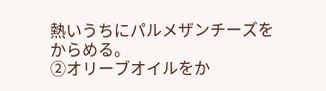熱いうちにパルメザンチーズをからめる。
②オリーブオイルをか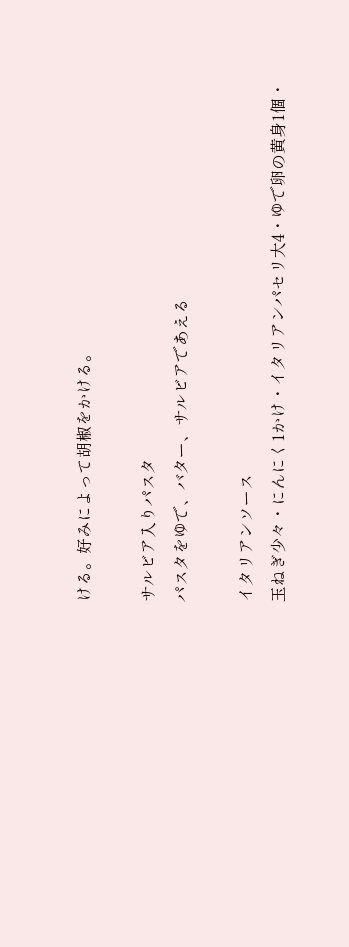ける。好みによって胡椒をかける。

サルビア入りパスタ
パスタをゆで、バター、サルビアであえる

イタリアンソース
玉ねぎ少々・にんにく1かけ・イタリアンパセリ大4・ゆで卵の黄身1個・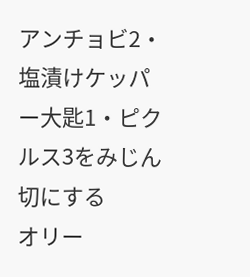アンチョビ2・塩漬けケッパー大匙1・ピクルス3をみじん切にする
オリー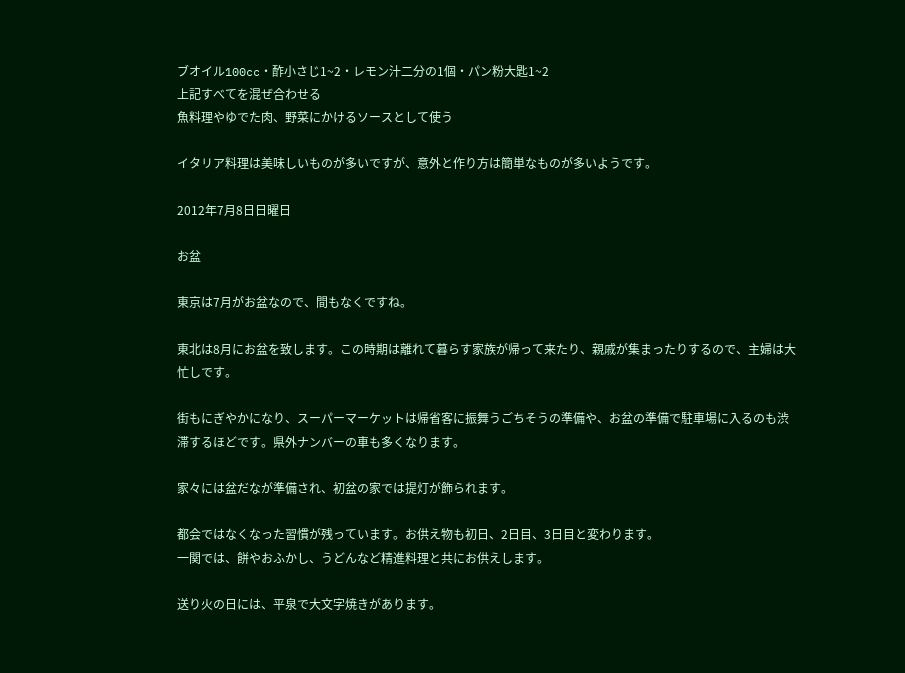ブオイル100cc・酢小さじ1~2・レモン汁二分の1個・パン粉大匙1~2
上記すべてを混ぜ合わせる
魚料理やゆでた肉、野菜にかけるソースとして使う

イタリア料理は美味しいものが多いですが、意外と作り方は簡単なものが多いようです。

2012年7月8日日曜日

お盆

東京は7月がお盆なので、間もなくですね。

東北は8月にお盆を致します。この時期は離れて暮らす家族が帰って来たり、親戚が集まったりするので、主婦は大忙しです。

街もにぎやかになり、スーパーマーケットは帰省客に振舞うごちそうの準備や、お盆の準備で駐車場に入るのも渋滞するほどです。県外ナンバーの車も多くなります。

家々には盆だなが準備され、初盆の家では提灯が飾られます。

都会ではなくなった習慣が残っています。お供え物も初日、2日目、3日目と変わります。
一関では、餅やおふかし、うどんなど精進料理と共にお供えします。

送り火の日には、平泉で大文字焼きがあります。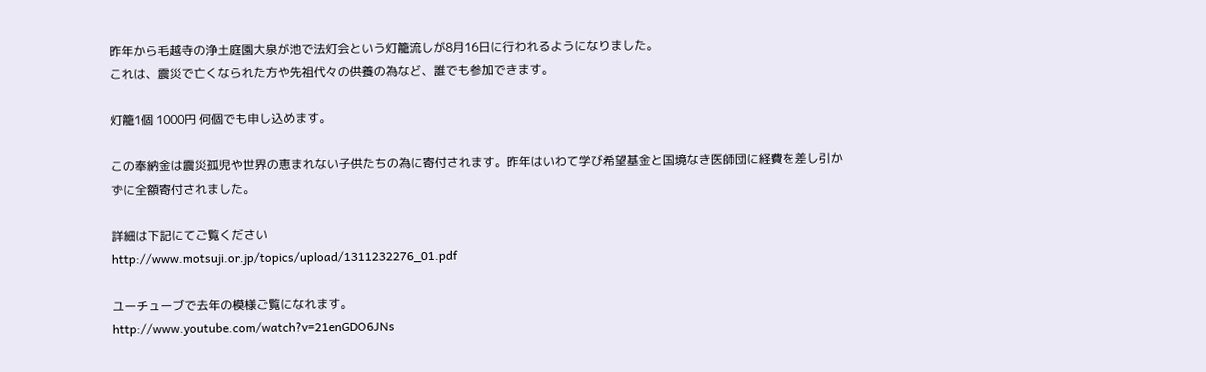昨年から毛越寺の浄土庭園大泉が池で法灯会という灯籠流しが8月16日に行われるようになりました。
これは、震災で亡くなられた方や先祖代々の供養の為など、誰でも参加できます。

灯籠1個 1000円 何個でも申し込めます。

この奉納金は震災孤児や世界の恵まれない子供たちの為に寄付されます。昨年はいわて学び希望基金と国境なき医師団に経費を差し引かずに全額寄付されました。

詳細は下記にてご覧ください
http://www.motsuji.or.jp/topics/upload/1311232276_01.pdf

ユーチューブで去年の模様ご覧になれます。
http://www.youtube.com/watch?v=21enGDO6JNs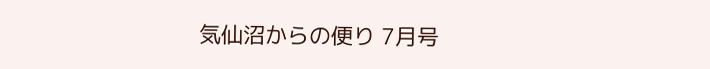気仙沼からの便り 7月号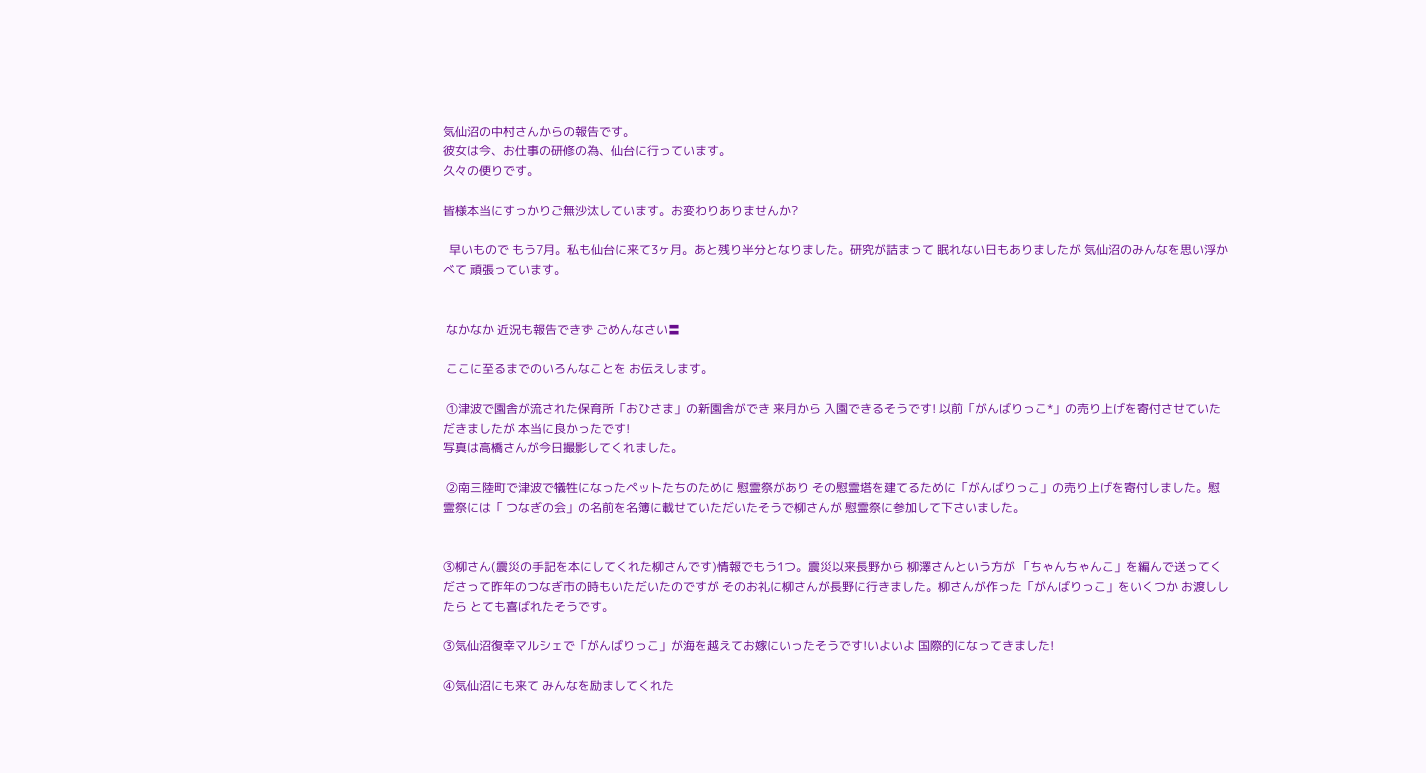気仙沼の中村さんからの報告です。
彼女は今、お仕事の研修の為、仙台に行っています。
久々の便りです。

皆様本当にすっかりご無沙汰しています。お変わりありませんか?

  早いもので もう7月。私も仙台に来て3ヶ月。あと残り半分となりました。研究が詰まって 眠れない日もありましたが 気仙沼のみんなを思い浮かべて 頑張っています。


 なかなか 近況も報告できず ごめんなさい〓

 ここに至るまでのいろんなことを お伝えします。

 ①津波で園舎が流された保育所「おひさま」の新園舎ができ 来月から 入園できるそうです! 以前「がんばりっこ*」の売り上げを寄付させていただきましたが 本当に良かったです!
写真は高橋さんが今日撮影してくれました。

 ②南三陸町で津波で犠牲になったペットたちのために 慰霊祭があり その慰霊塔を建てるために「がんばりっこ」の売り上げを寄付しました。慰霊祭には「 つなぎの会」の名前を名簿に載せていただいたそうで柳さんが 慰霊祭に参加して下さいました。


③柳さん(震災の手記を本にしてくれた柳さんです)情報でもう1つ。震災以来長野から 柳澤さんという方が 「ちゃんちゃんこ」を編んで送ってくださって昨年のつなぎ市の時もいただいたのですが そのお礼に柳さんが長野に行きました。柳さんが作った「がんばりっこ」をいくつか お渡ししたら とても喜ばれたそうです。

③気仙沼復幸マルシェで「がんばりっこ」が海を越えてお嫁にいったそうです!いよいよ 国際的になってきました!

④気仙沼にも来て みんなを励ましてくれた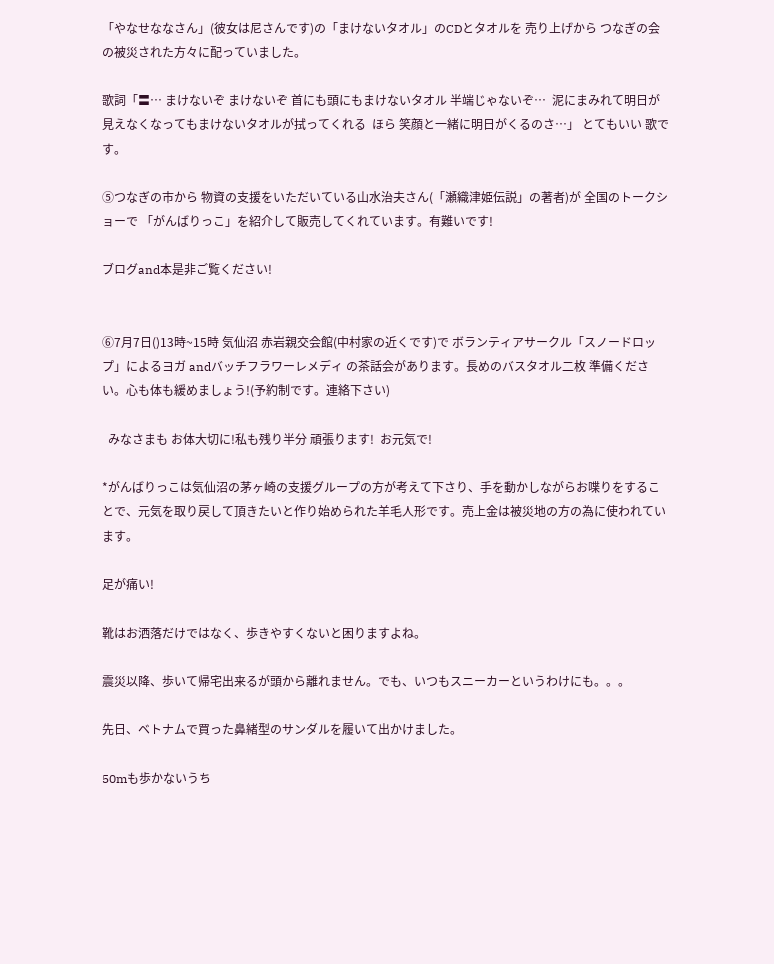「やなせななさん」(彼女は尼さんです)の「まけないタオル」のCDとタオルを 売り上げから つなぎの会の被災された方々に配っていました。

歌詞「〓… まけないぞ まけないぞ 首にも頭にもまけないタオル 半端じゃないぞ…  泥にまみれて明日が見えなくなってもまけないタオルが拭ってくれる  ほら 笑顔と一緒に明日がくるのさ…」 とてもいい 歌です。

⑤つなぎの市から 物資の支援をいただいている山水治夫さん(「瀬織津姫伝説」の著者)が 全国のトークショーで 「がんばりっこ」を紹介して販売してくれています。有難いです!

ブログand本是非ご覧ください!


⑥7月7日()13時~15時 気仙沼 赤岩親交会館(中村家の近くです)で ボランティアサークル「スノードロップ」によるヨガ andバッチフラワーレメディ の茶話会があります。長めのバスタオル二枚 準備ください。心も体も緩めましょう!(予約制です。連絡下さい)

  みなさまも お体大切に!私も残り半分 頑張ります!  お元気で!

*がんばりっこは気仙沼の茅ヶ崎の支援グループの方が考えて下さり、手を動かしながらお喋りをすることで、元気を取り戻して頂きたいと作り始められた羊毛人形です。売上金は被災地の方の為に使われています。

足が痛い!

靴はお洒落だけではなく、歩きやすくないと困りますよね。

震災以降、歩いて帰宅出来るが頭から離れません。でも、いつもスニーカーというわけにも。。。

先日、ベトナムで買った鼻緒型のサンダルを履いて出かけました。

50mも歩かないうち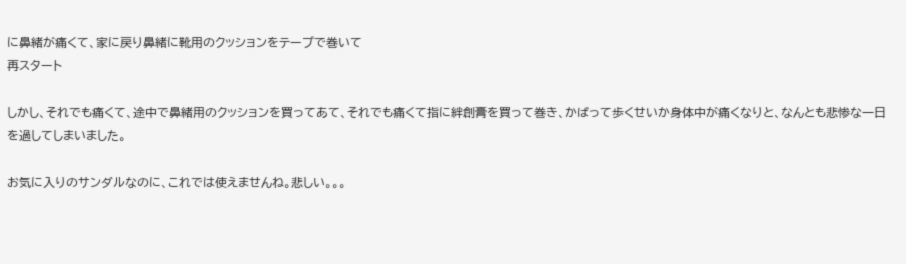に鼻緒が痛くて、家に戻り鼻緒に靴用のクッションをテープで巻いて
再スタート

しかし、それでも痛くて、途中で鼻緒用のクッションを買ってあて、それでも痛くて指に絆創膏を買って巻き、かばって歩くせいか身体中が痛くなりと、なんとも悲惨な一日を過してしまいました。

お気に入りのサンダルなのに、これでは使えませんね。悲しい。。。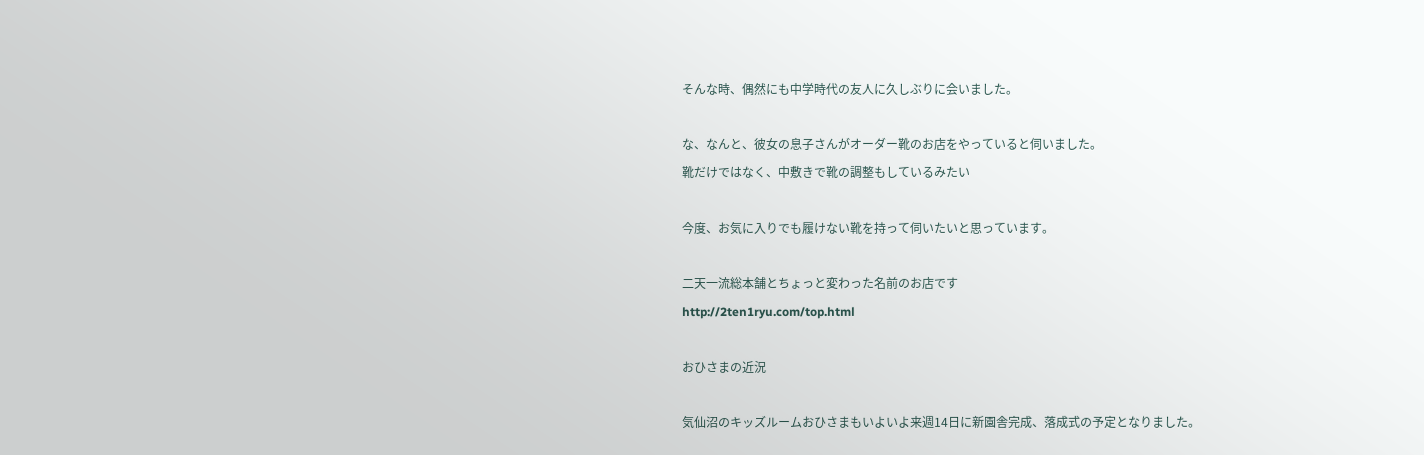そんな時、偶然にも中学時代の友人に久しぶりに会いました。

な、なんと、彼女の息子さんがオーダー靴のお店をやっていると伺いました。
靴だけではなく、中敷きで靴の調整もしているみたい

今度、お気に入りでも履けない靴を持って伺いたいと思っています。

二天一流総本舗とちょっと変わった名前のお店です
http://2ten1ryu.com/top.html

おひさまの近況

気仙沼のキッズルームおひさまもいよいよ来週14日に新園舎完成、落成式の予定となりました。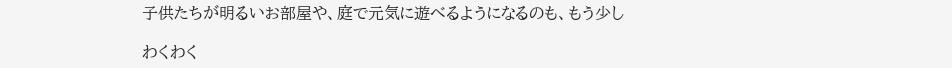子供たちが明るいお部屋や、庭で元気に遊べるようになるのも、もう少し

わくわく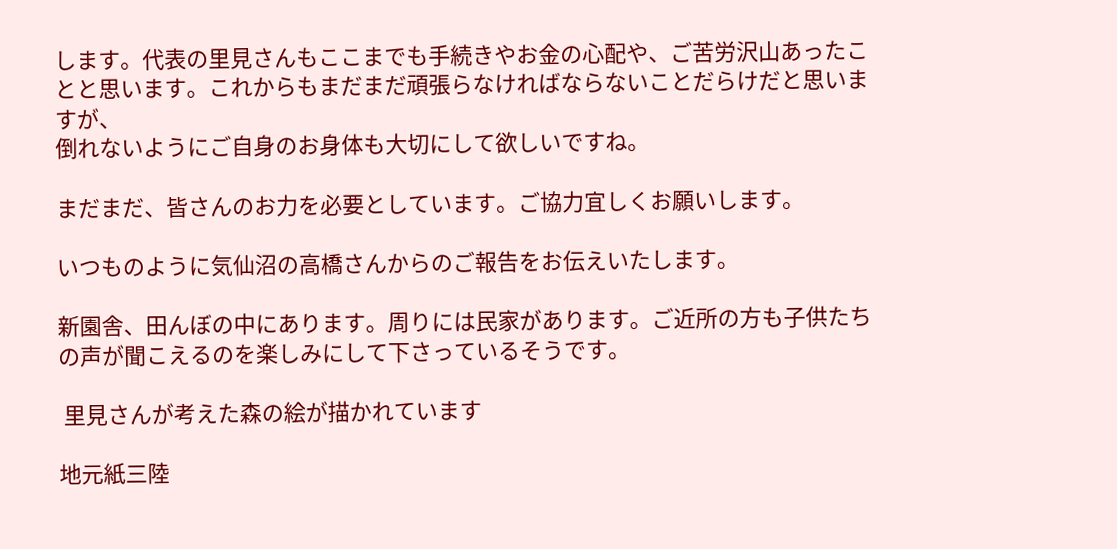します。代表の里見さんもここまでも手続きやお金の心配や、ご苦労沢山あったことと思います。これからもまだまだ頑張らなければならないことだらけだと思いますが、
倒れないようにご自身のお身体も大切にして欲しいですね。

まだまだ、皆さんのお力を必要としています。ご協力宜しくお願いします。

いつものように気仙沼の高橋さんからのご報告をお伝えいたします。

新園舎、田んぼの中にあります。周りには民家があります。ご近所の方も子供たちの声が聞こえるのを楽しみにして下さっているそうです。

 里見さんが考えた森の絵が描かれています

地元紙三陸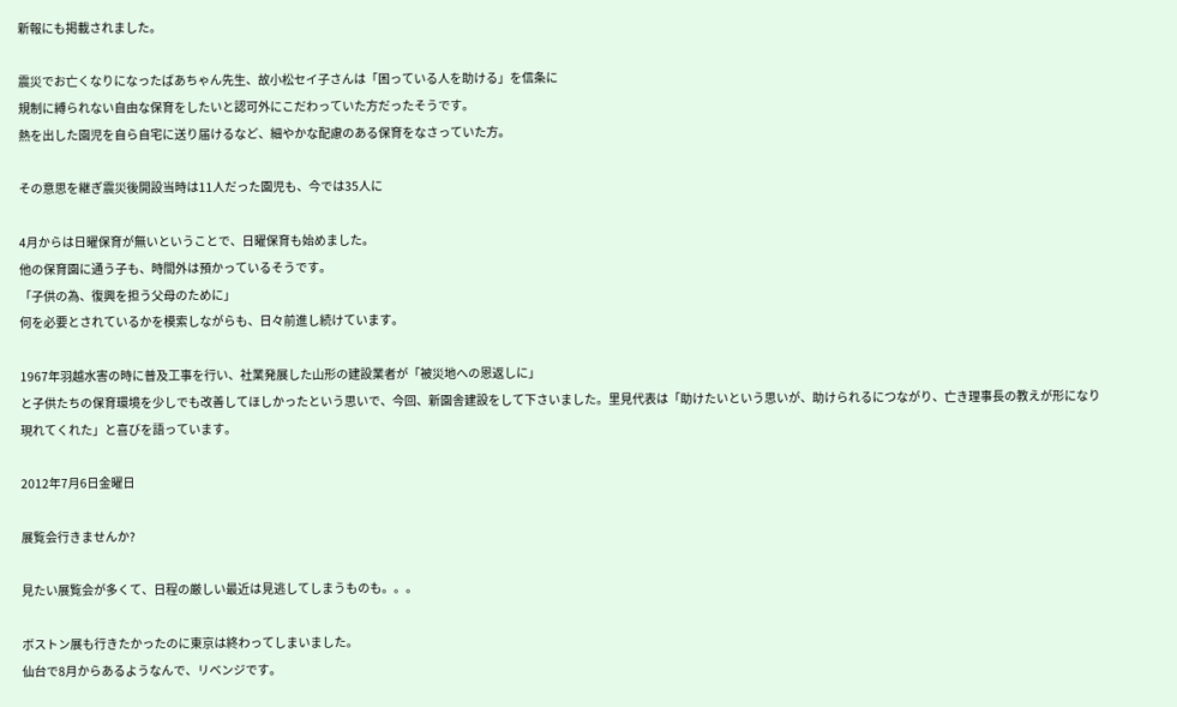新報にも掲載されました。

震災でお亡くなりになったばあちゃん先生、故小松セイ子さんは「困っている人を助ける」を信条に
規制に縛られない自由な保育をしたいと認可外にこだわっていた方だったそうです。
熱を出した園児を自ら自宅に送り届けるなど、細やかな配慮のある保育をなさっていた方。

その意思を継ぎ震災後開設当時は11人だった園児も、今では35人に

4月からは日曜保育が無いということで、日曜保育も始めました。
他の保育園に通う子も、時間外は預かっているそうです。
「子供の為、復興を担う父母のために」
何を必要とされているかを模索しながらも、日々前進し続けています。

1967年羽越水害の時に普及工事を行い、社業発展した山形の建設業者が「被災地への恩返しに」
と子供たちの保育環境を少しでも改善してほしかったという思いで、今回、新園舎建設をして下さいました。里見代表は「助けたいという思いが、助けられるにつながり、亡き理事長の教えが形になり
現れてくれた」と喜びを語っています。

2012年7月6日金曜日

展覧会行きませんか?

見たい展覧会が多くて、日程の厳しい最近は見逃してしまうものも。。。

ボストン展も行きたかったのに東京は終わってしまいました。
仙台で8月からあるようなんで、リベンジです。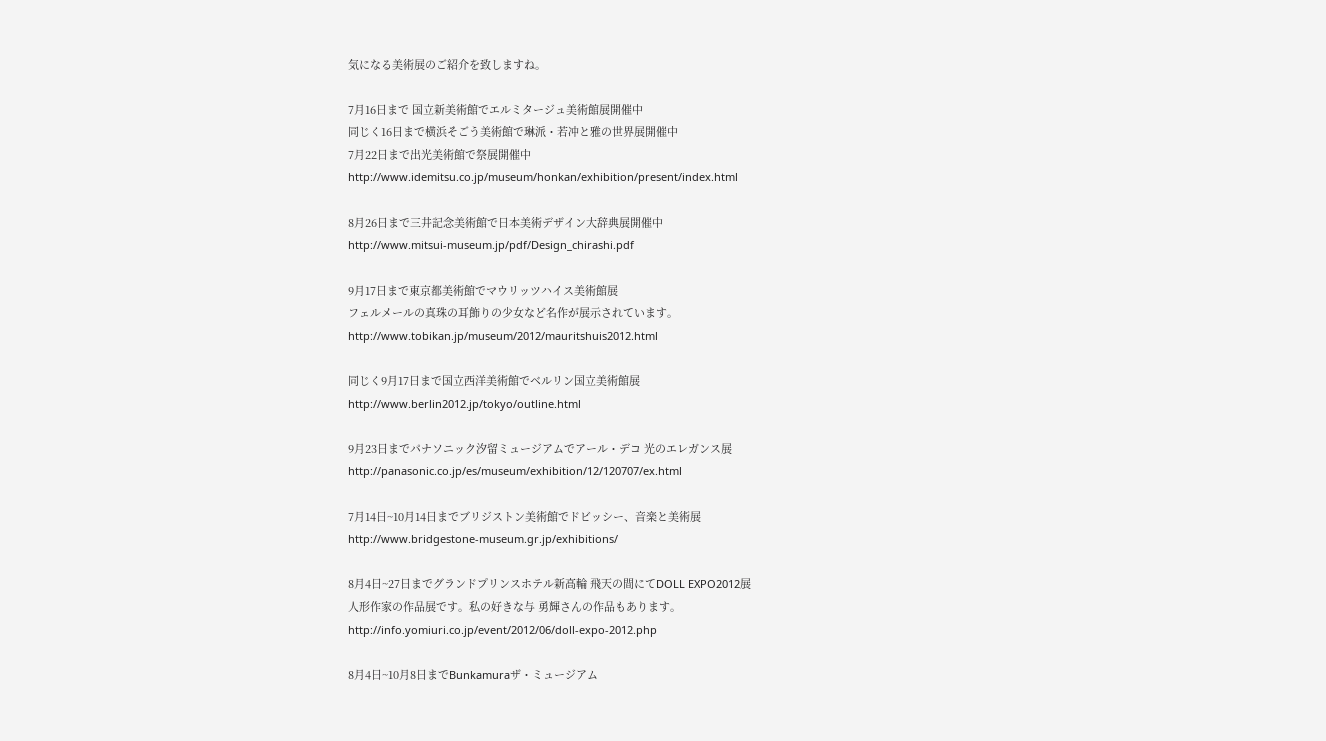気になる美術展のご紹介を致しますね。

7月16日まで 国立新美術館でエルミタージュ美術館展開催中
同じく16日まで横浜そごう美術館で琳派・若冲と雅の世界展開催中
7月22日まで出光美術館で祭展開催中
http://www.idemitsu.co.jp/museum/honkan/exhibition/present/index.html

8月26日まで三井記念美術館で日本美術デザイン大辞典展開催中
http://www.mitsui-museum.jp/pdf/Design_chirashi.pdf

9月17日まで東京都美術館でマウリッツハイス美術館展
フェルメールの真珠の耳飾りの少女など名作が展示されています。
http://www.tobikan.jp/museum/2012/mauritshuis2012.html

同じく9月17日まで国立西洋美術館でベルリン国立美術館展
http://www.berlin2012.jp/tokyo/outline.html

9月23日までパナソニック汐留ミュージアムでアール・デコ 光のエレガンス展
http://panasonic.co.jp/es/museum/exhibition/12/120707/ex.html

7月14日~10月14日までブリジストン美術館でドビッシー、音楽と美術展
http://www.bridgestone-museum.gr.jp/exhibitions/

8月4日~27日までグランドプリンスホテル新高輪 飛天の間にてDOLL EXPO2012展
人形作家の作品展です。私の好きな与 勇輝さんの作品もあります。
http://info.yomiuri.co.jp/event/2012/06/doll-expo-2012.php

8月4日~10月8日までBunkamuraザ・ミュージアム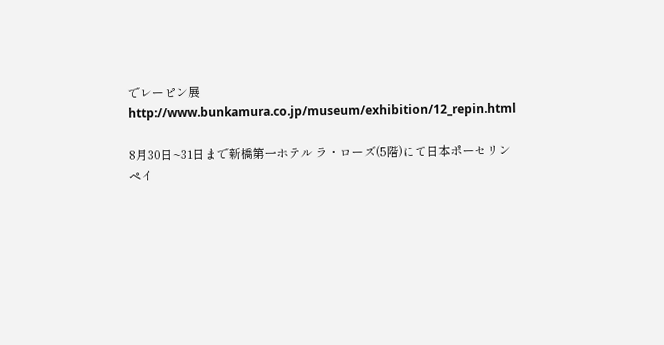でレーピン展
http://www.bunkamura.co.jp/museum/exhibition/12_repin.html

8月30日~31日まで新橋第一ホテル ラ・ローズ(5階)にて日本ポーセリンペイ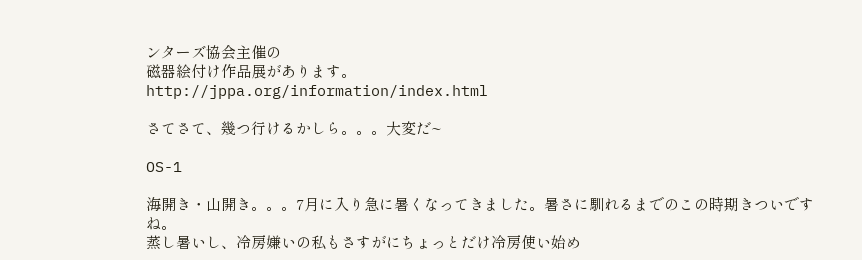ンターズ協会主催の
磁器絵付け作品展があります。
http://jppa.org/information/index.html

さてさて、幾つ行けるかしら。。。大変だ~

OS-1

海開き・山開き。。。7月に入り急に暑くなってきました。暑さに馴れるまでのこの時期きついですね。
蒸し暑いし、冷房嫌いの私もさすがにちょっとだけ冷房使い始め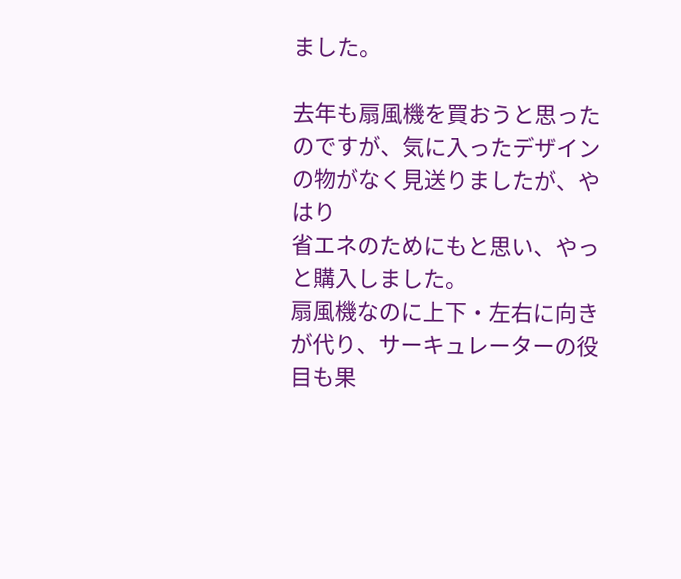ました。

去年も扇風機を買おうと思ったのですが、気に入ったデザインの物がなく見送りましたが、やはり
省エネのためにもと思い、やっと購入しました。
扇風機なのに上下・左右に向きが代り、サーキュレーターの役目も果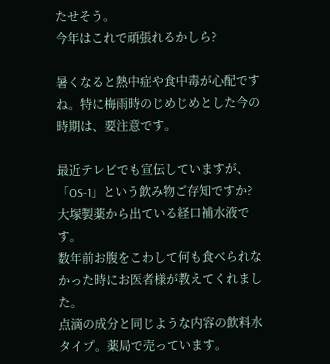たせそう。
今年はこれで頑張れるかしら?

暑くなると熱中症や食中毒が心配ですね。特に梅雨時のじめじめとした今の時期は、要注意です。

最近テレビでも宣伝していますが、「OS-1」という飲み物ご存知ですか?
大塚製薬から出ている経口補水液です。
数年前お腹をこわして何も食べられなかった時にお医者様が教えてくれました。
点滴の成分と同じような内容の飲料水タイプ。薬局で売っています。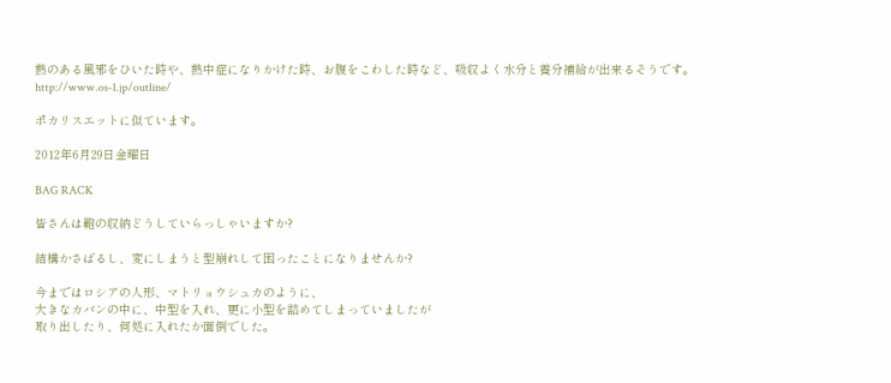熱のある風邪をひいた時や、熱中症になりかけた時、お腹をこわした時など、吸収よく水分と養分補給が出来るそうです。
http://www.os-1.jp/outline/

ポカリスエットに似ています。

2012年6月29日金曜日

BAG RACK

皆さんは鞄の収納どうしていらっしゃいますか?

結構かさばるし、変にしまうと型崩れして困ったことになりませんか?

今まではロシアの人形、マトリョウシュカのように、
大きなカバンの中に、中型を入れ、更に小型を詰めてしまっていましたが
取り出したり、何処に入れたか面倒でした。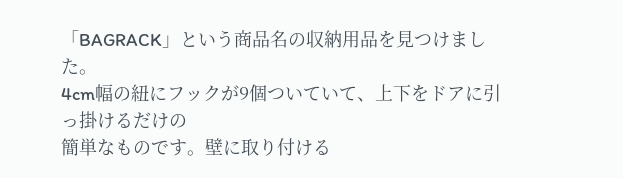「BAGRACK」という商品名の収納用品を見つけました。
4cm幅の紐にフックが9個ついていて、上下をドアに引っ掛けるだけの
簡単なものです。壁に取り付ける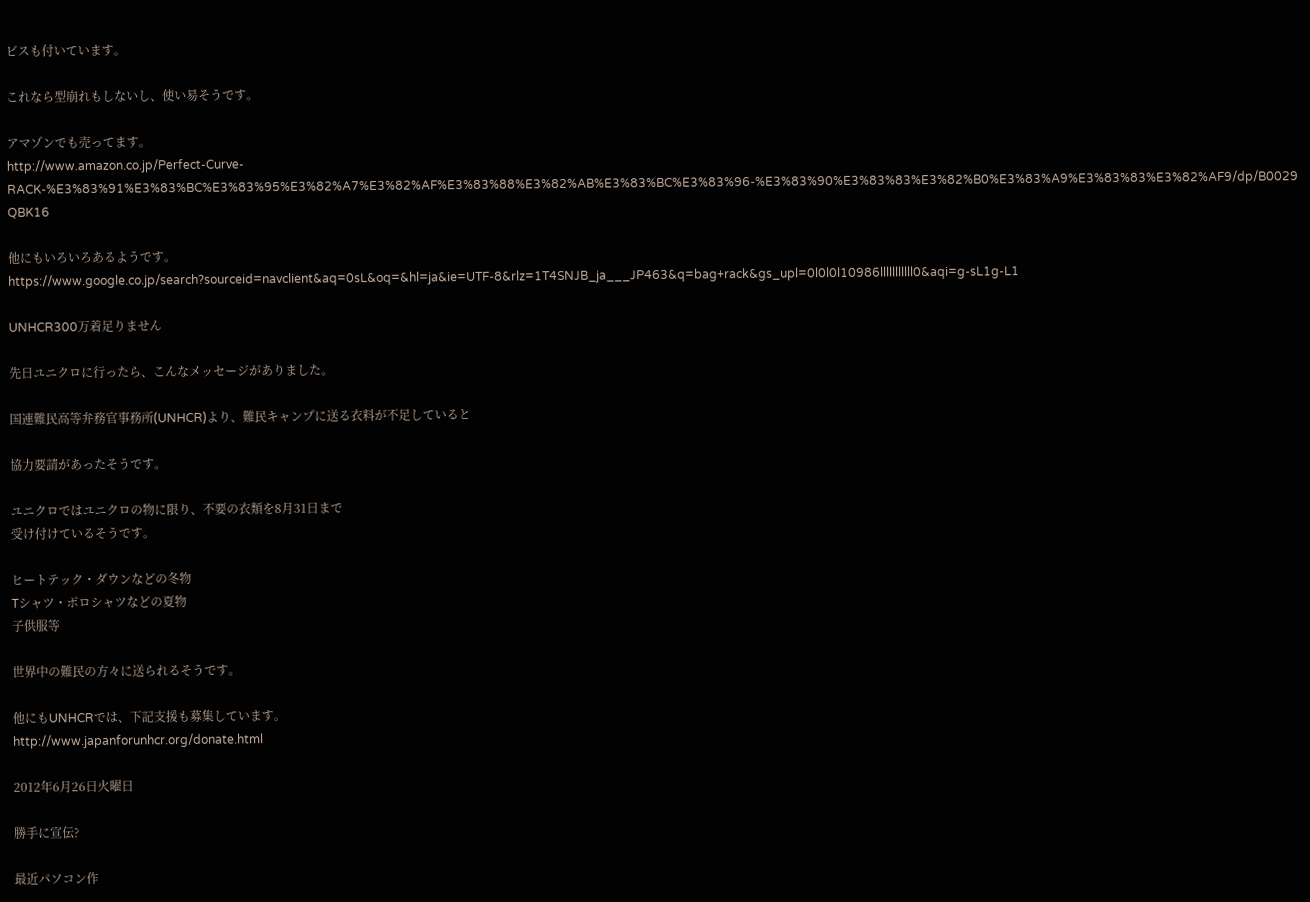ビスも付いています。

これなら型崩れもしないし、使い易そうです。

アマゾンでも売ってます。
http://www.amazon.co.jp/Perfect-Curve-RACK-%E3%83%91%E3%83%BC%E3%83%95%E3%82%A7%E3%82%AF%E3%83%88%E3%82%AB%E3%83%BC%E3%83%96-%E3%83%90%E3%83%83%E3%82%B0%E3%83%A9%E3%83%83%E3%82%AF9/dp/B0029QBK16

他にもいろいろあるようです。
https://www.google.co.jp/search?sourceid=navclient&aq=0sL&oq=&hl=ja&ie=UTF-8&rlz=1T4SNJB_ja___JP463&q=bag+rack&gs_upl=0l0l0l10986lllllllllll0&aqi=g-sL1g-L1

UNHCR300万着足りません

先日ユニクロに行ったら、こんなメッセージがありました。

国連難民高等弁務官事務所(UNHCR)より、難民キャンプに送る衣料が不足していると

協力要請があったそうです。

ユニクロではユニクロの物に限り、不要の衣類を8月31日まで
受け付けているそうです。

ヒートテック・ダウンなどの冬物
Tシャツ・ポロシャツなどの夏物
子供服等

世界中の難民の方々に送られるそうです。

他にもUNHCRでは、下記支援も募集しています。
http://www.japanforunhcr.org/donate.html

2012年6月26日火曜日

勝手に宣伝?

最近パソコン作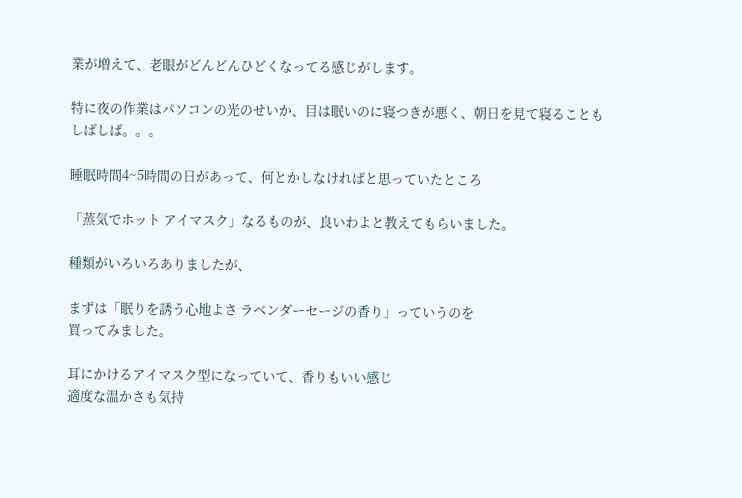業が増えて、老眼がどんどんひどくなってる感じがします。

特に夜の作業はパソコンの光のせいか、目は眠いのに寝つきが悪く、朝日を見て寝ることも
しばしば。。。

睡眠時間4~5時間の日があって、何とかしなければと思っていたところ

「蒸気でホット アイマスク」なるものが、良いわよと教えてもらいました。

種類がいろいろありましたが、

まずは「眠りを誘う心地よさ ラベンダーセージの香り」っていうのを
買ってみました。

耳にかけるアイマスク型になっていて、香りもいい感じ
適度な温かさも気持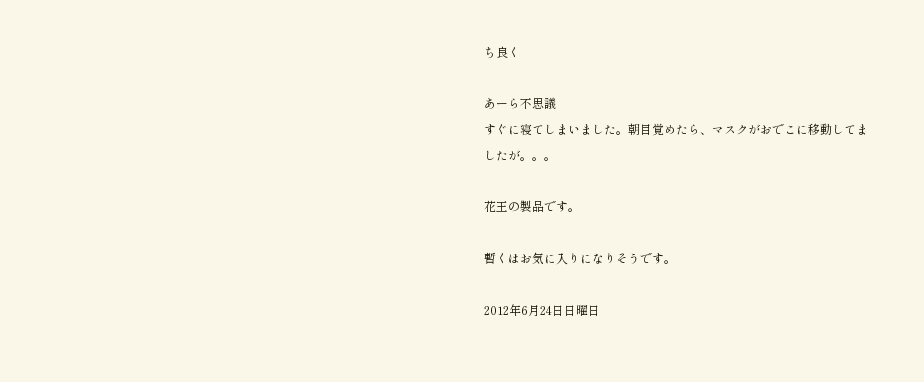ち良く

あーら不思議
すぐに寝てしまいました。朝目覚めたら、マスクがおでこに移動してましたが。。。

花王の製品です。

暫くはお気に入りになりそうです。

2012年6月24日日曜日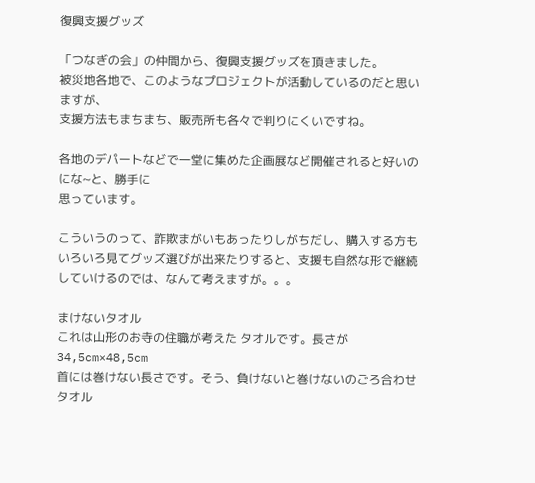復興支援グッズ

「つなぎの会」の仲間から、復興支援グッズを頂きました。
被災地各地で、このようなプロジェクトが活動しているのだと思いますが、
支援方法もまちまち、販売所も各々で判りにくいですね。

各地のデパートなどで一堂に集めた企画展など開催されると好いのにな~と、勝手に
思っています。

こういうのって、詐欺まがいもあったりしがちだし、購入する方もいろいろ見てグッズ選びが出来たりすると、支援も自然な形で継続していけるのでは、なんて考えますが。。。

まけないタオル
これは山形のお寺の住職が考えた タオルです。長さが34,5cm×48,5cm
首には巻けない長さです。そう、負けないと巻けないのごろ合わせタオル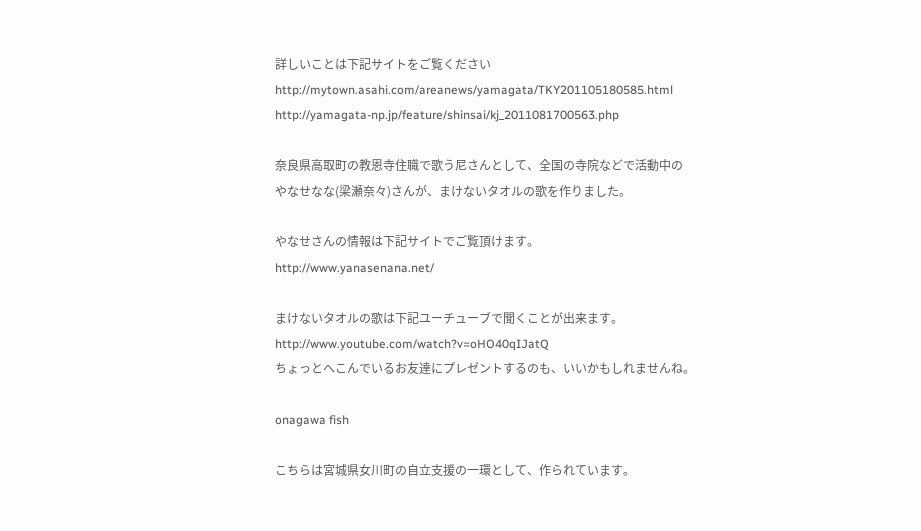詳しいことは下記サイトをご覧ください
http://mytown.asahi.com/areanews/yamagata/TKY201105180585.html
http://yamagata-np.jp/feature/shinsai/kj_2011081700563.php

奈良県高取町の教恩寺住職で歌う尼さんとして、全国の寺院などで活動中の
やなせなな(梁瀬奈々)さんが、まけないタオルの歌を作りました。

やなせさんの情報は下記サイトでご覧頂けます。
http://www.yanasenana.net/

まけないタオルの歌は下記ユーチューブで聞くことが出来ます。
http://www.youtube.com/watch?v=oHO40qIJatQ
ちょっとへこんでいるお友達にプレゼントするのも、いいかもしれませんね。

onagawa fish

こちらは宮城県女川町の自立支援の一環として、作られています。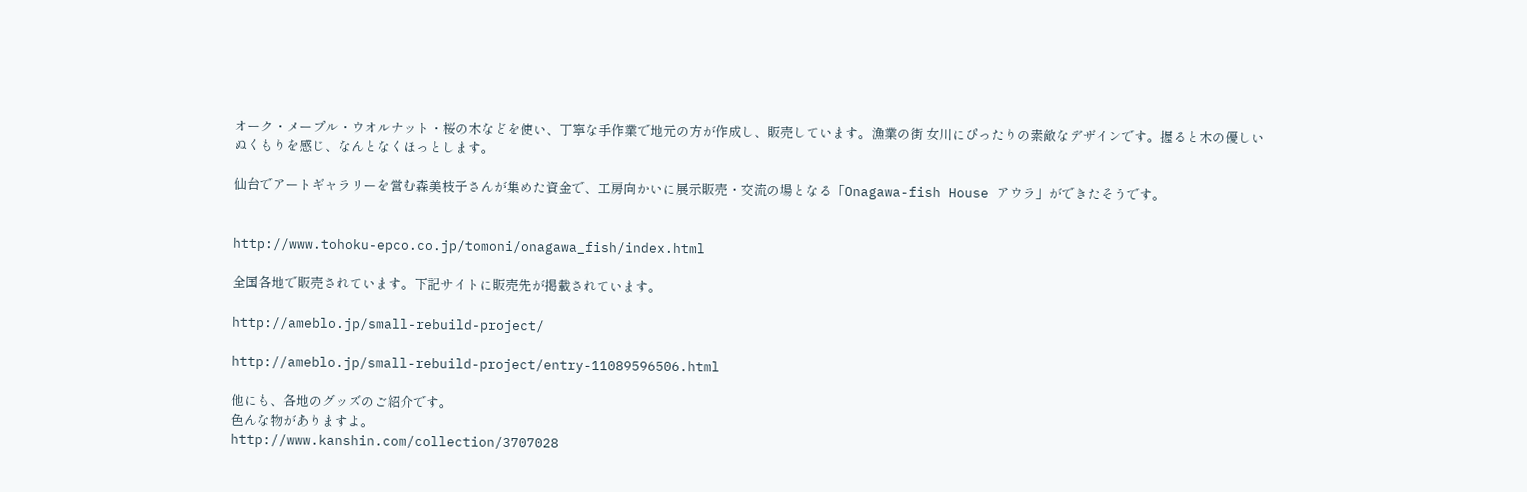オーク・メープル・ウオルナット・桜の木などを使い、丁寧な手作業で地元の方が作成し、販売しています。漁業の街 女川にぴったりの素敵なデザインです。握ると木の優しいぬくもりを感じ、なんとなくほっとします。

仙台でアートギャラリーを営む森美枝子さんが集めた資金で、工房向かいに展示販売・交流の場となる「Onagawa-fish House アウラ」ができたそうです。


http://www.tohoku-epco.co.jp/tomoni/onagawa_fish/index.html

全国各地で販売されています。下記サイトに販売先が掲載されています。

http://ameblo.jp/small-rebuild-project/

http://ameblo.jp/small-rebuild-project/entry-11089596506.html

他にも、各地のグッズのご紹介です。
色んな物がありますよ。
http://www.kanshin.com/collection/3707028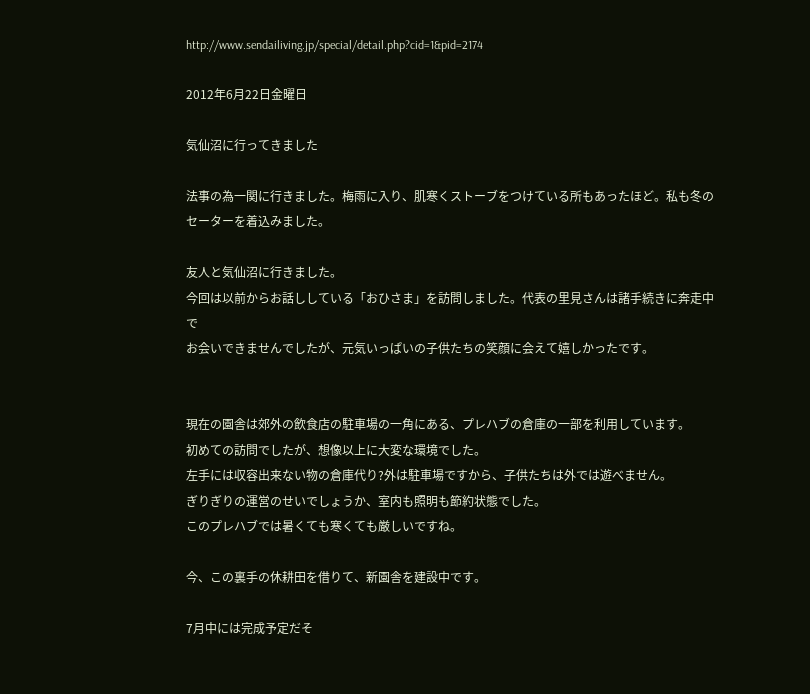http://www.sendailiving.jp/special/detail.php?cid=1&pid=2174

2012年6月22日金曜日

気仙沼に行ってきました

法事の為一関に行きました。梅雨に入り、肌寒くストーブをつけている所もあったほど。私も冬のセーターを着込みました。

友人と気仙沼に行きました。
今回は以前からお話ししている「おひさま」を訪問しました。代表の里見さんは諸手続きに奔走中で
お会いできませんでしたが、元気いっぱいの子供たちの笑顔に会えて嬉しかったです。


現在の園舎は郊外の飲食店の駐車場の一角にある、プレハブの倉庫の一部を利用しています。
初めての訪問でしたが、想像以上に大変な環境でした。
左手には収容出来ない物の倉庫代り?外は駐車場ですから、子供たちは外では遊べません。
ぎりぎりの運営のせいでしょうか、室内も照明も節約状態でした。
このプレハブでは暑くても寒くても厳しいですね。

今、この裏手の休耕田を借りて、新園舎を建設中です。

7月中には完成予定だそ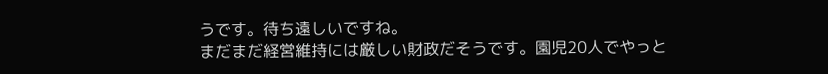うです。待ち遠しいですね。
まだまだ経営維持には厳しい財政だそうです。園児20人でやっと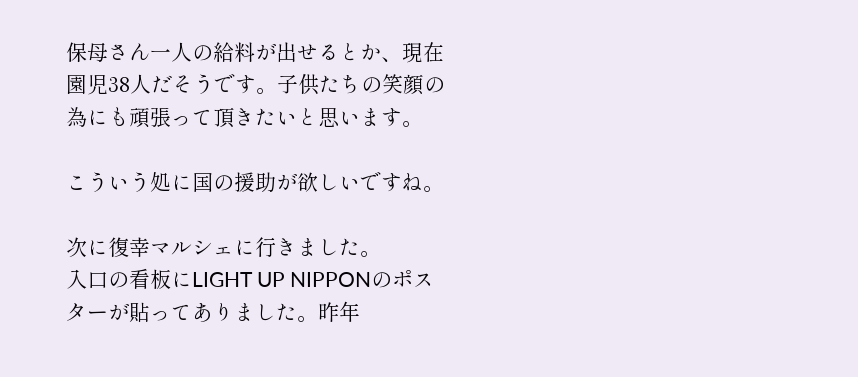保母さん一人の給料が出せるとか、現在園児38人だそうです。子供たちの笑顔の為にも頑張って頂きたいと思います。

こういう処に国の援助が欲しいですね。

次に復幸マルシェに行きました。
入口の看板にLIGHT UP NIPPONのポスターが貼ってありました。昨年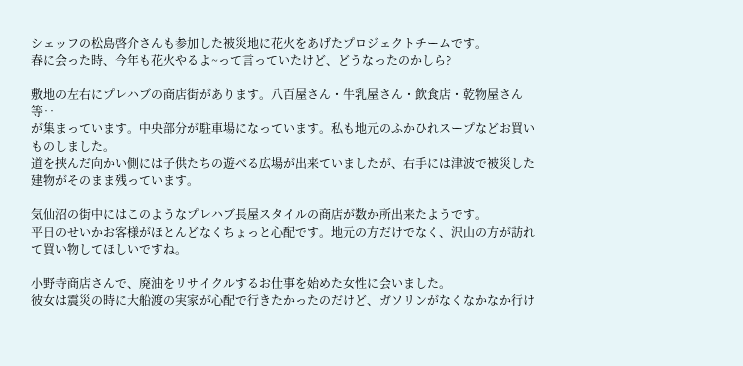シェッフの松島啓介さんも参加した被災地に花火をあげたプロジェクトチームです。
春に会った時、今年も花火やるよ~って言っていたけど、どうなったのかしら?

敷地の左右にプレハブの商店街があります。八百屋さん・牛乳屋さん・飲食店・乾物屋さん等‥
が集まっています。中央部分が駐車場になっています。私も地元のふかひれスープなどお買いものしました。
道を挟んだ向かい側には子供たちの遊べる広場が出来ていましたが、右手には津波で被災した建物がそのまま残っています。

気仙沼の街中にはこのようなプレハブ長屋スタイルの商店が数か所出来たようです。
平日のせいかお客様がほとんどなくちょっと心配です。地元の方だけでなく、沢山の方が訪れて買い物してほしいですね。

小野寺商店さんで、廃油をリサイクルするお仕事を始めた女性に会いました。
彼女は震災の時に大船渡の実家が心配で行きたかったのだけど、ガソリンがなくなかなか行け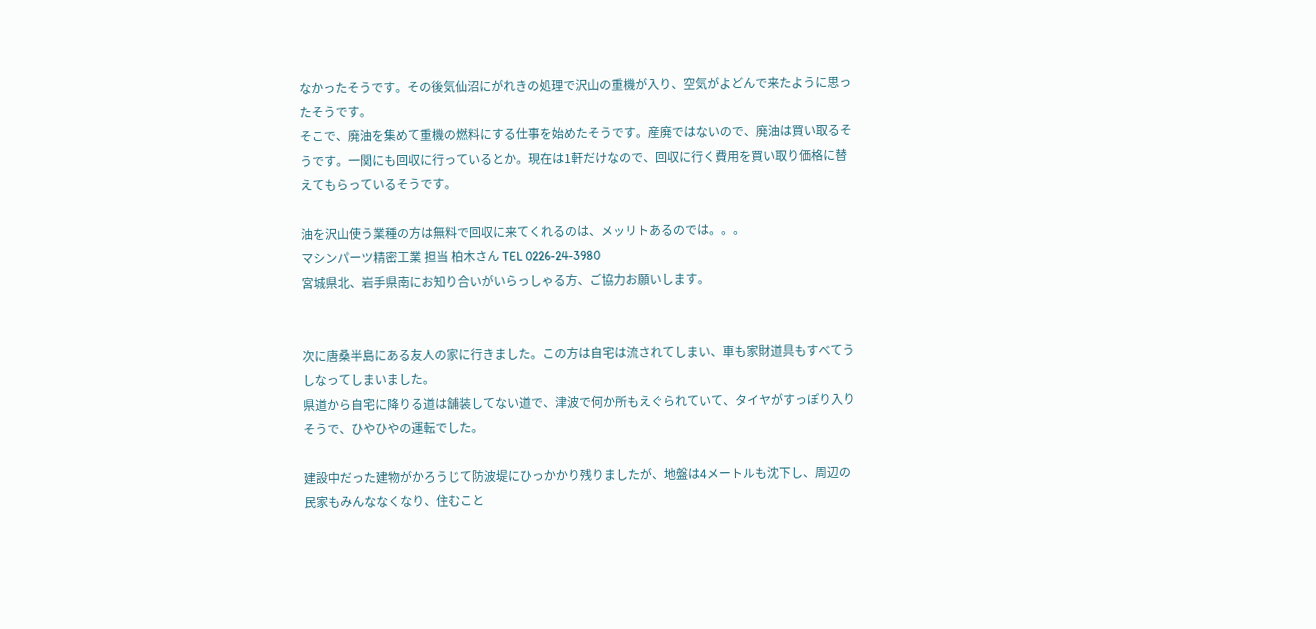なかったそうです。その後気仙沼にがれきの処理で沢山の重機が入り、空気がよどんで来たように思ったそうです。
そこで、廃油を集めて重機の燃料にする仕事を始めたそうです。産廃ではないので、廃油は買い取るそうです。一関にも回収に行っているとか。現在は1軒だけなので、回収に行く費用を買い取り価格に替えてもらっているそうです。

油を沢山使う業種の方は無料で回収に来てくれるのは、メッリトあるのでは。。。
マシンパーツ精密工業 担当 柏木さん TEL 0226-24-3980
宮城県北、岩手県南にお知り合いがいらっしゃる方、ご協力お願いします。


次に唐桑半島にある友人の家に行きました。この方は自宅は流されてしまい、車も家財道具もすべてうしなってしまいました。
県道から自宅に降りる道は舗装してない道で、津波で何か所もえぐられていて、タイヤがすっぽり入りそうで、ひやひやの運転でした。

建設中だった建物がかろうじて防波堤にひっかかり残りましたが、地盤は4メートルも沈下し、周辺の民家もみんななくなり、住むこと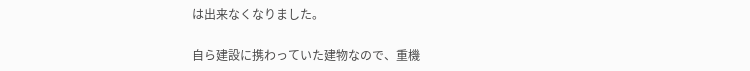は出来なくなりました。

自ら建設に携わっていた建物なので、重機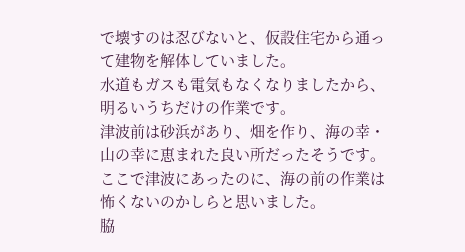で壊すのは忍びないと、仮設住宅から通って建物を解体していました。
水道もガスも電気もなくなりましたから、明るいうちだけの作業です。
津波前は砂浜があり、畑を作り、海の幸・山の幸に恵まれた良い所だったそうです。ここで津波にあったのに、海の前の作業は怖くないのかしらと思いました。
脇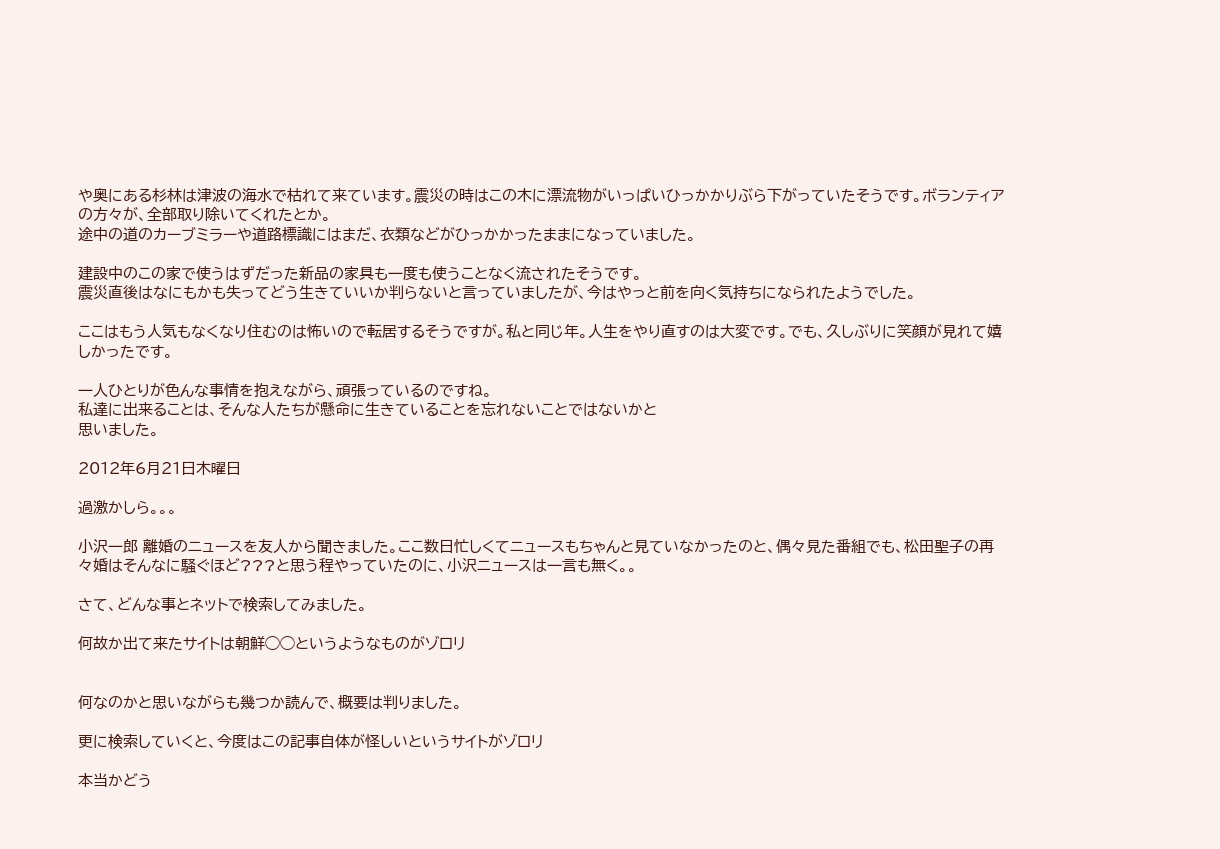や奥にある杉林は津波の海水で枯れて来ています。震災の時はこの木に漂流物がいっぱいひっかかりぶら下がっていたそうです。ボランティアの方々が、全部取り除いてくれたとか。
途中の道のカーブミラーや道路標識にはまだ、衣類などがひっかかったままになっていました。

建設中のこの家で使うはずだった新品の家具も一度も使うことなく流されたそうです。
震災直後はなにもかも失ってどう生きていいか判らないと言っていましたが、今はやっと前を向く気持ちになられたようでした。

ここはもう人気もなくなり住むのは怖いので転居するそうですが。私と同じ年。人生をやり直すのは大変です。でも、久しぶりに笑顔が見れて嬉しかったです。

一人ひとりが色んな事情を抱えながら、頑張っているのですね。
私達に出来ることは、そんな人たちが懸命に生きていることを忘れないことではないかと
思いました。

2012年6月21日木曜日

過激かしら。。。

小沢一郎 離婚のニュースを友人から聞きました。ここ数日忙しくてニュースもちゃんと見ていなかったのと、偶々見た番組でも、松田聖子の再々婚はそんなに騒ぐほど???と思う程やっていたのに、小沢ニュースは一言も無く。。

さて、どんな事とネットで検索してみました。

何故か出て来たサイトは朝鮮◯◯というようなものがゾロリ


何なのかと思いながらも幾つか読んで、概要は判りました。

更に検索していくと、今度はこの記事自体が怪しいというサイトがゾロリ

本当かどう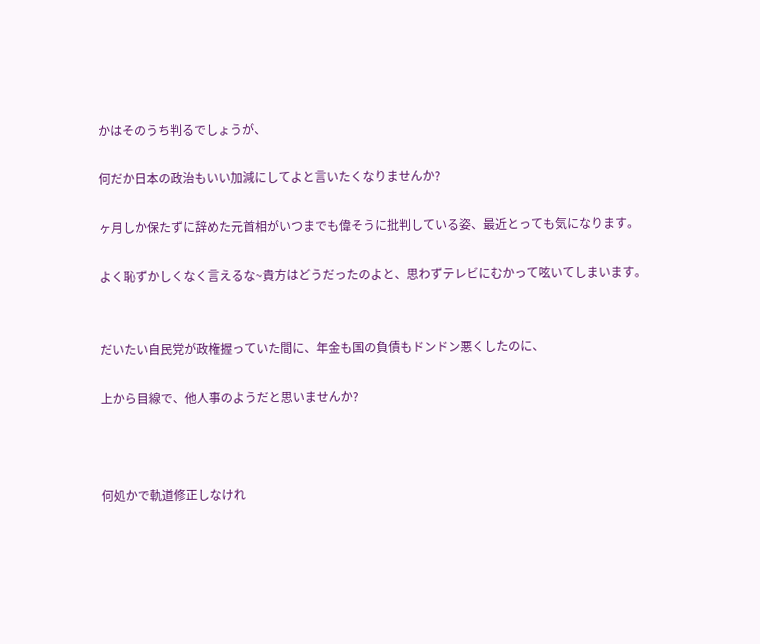かはそのうち判るでしょうが、

何だか日本の政治もいい加減にしてよと言いたくなりませんか?

ヶ月しか保たずに辞めた元首相がいつまでも偉そうに批判している姿、最近とっても気になります。

よく恥ずかしくなく言えるな~貴方はどうだったのよと、思わずテレビにむかって呟いてしまいます。


だいたい自民党が政権握っていた間に、年金も国の負債もドンドン悪くしたのに、

上から目線で、他人事のようだと思いませんか?



何処かで軌道修正しなけれ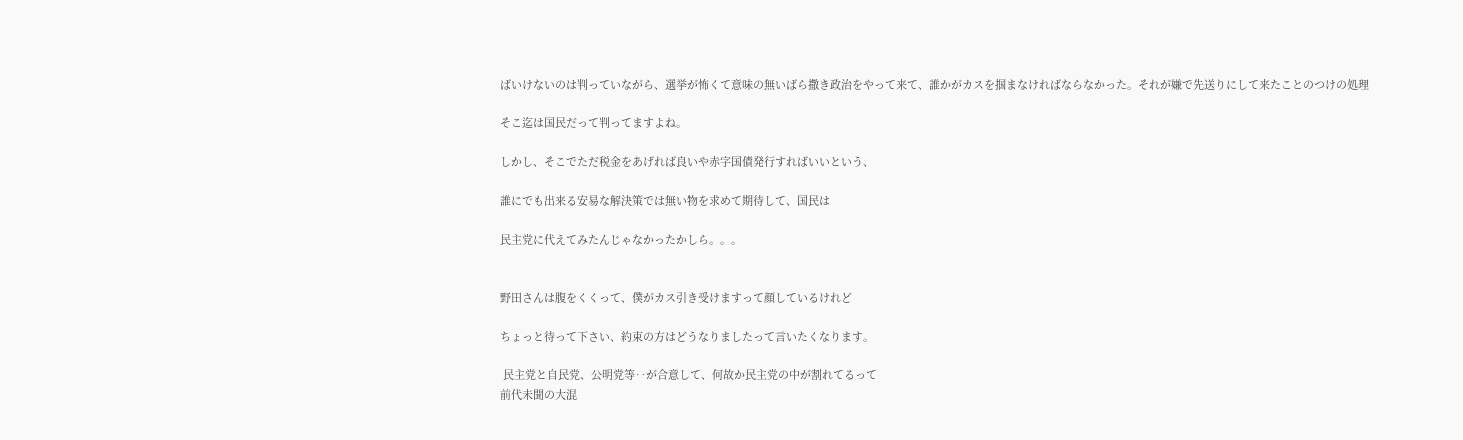ばいけないのは判っていながら、選挙が怖くて意味の無いばら撒き政治をやって来て、誰かがカスを掴まなければならなかった。それが嫌で先送りにして来たことのつけの処理

そこ迄は国民だって判ってますよね。

しかし、そこでただ税金をあげれば良いや赤字国債発行すればいいという、

誰にでも出来る安易な解決策では無い物を求めて期待して、国民は

民主党に代えてみたんじゃなかったかしら。。。


野田さんは腹をくくって、僕がカス引き受けますって顔しているけれど

ちょっと待って下さい、約束の方はどうなりましたって言いたくなります。

 民主党と自民党、公明党等‥が合意して、何故か民主党の中が割れてるって
前代未聞の大混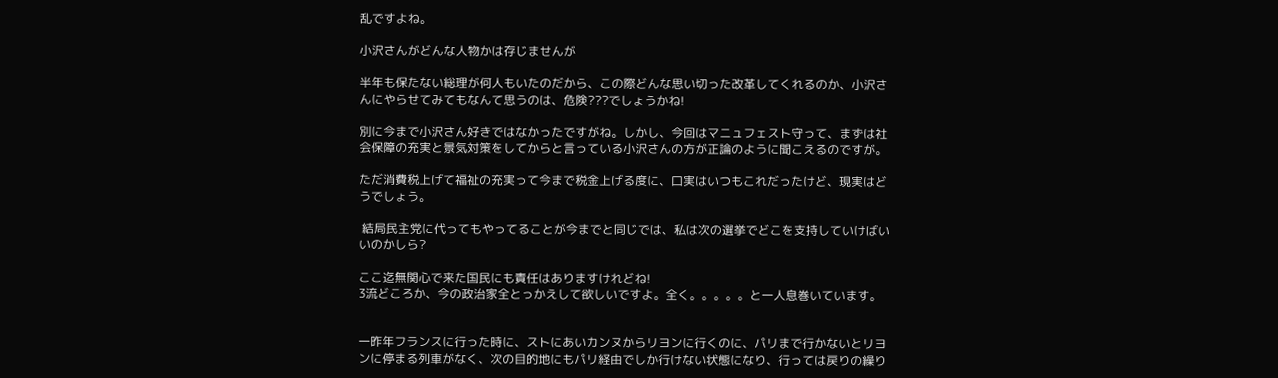乱ですよね。

小沢さんがどんな人物かは存じませんが

半年も保たない総理が何人もいたのだから、この際どんな思い切った改革してくれるのか、小沢さんにやらせてみてもなんて思うのは、危険???でしょうかね!

別に今まで小沢さん好きではなかったですがね。しかし、今回はマニュフェスト守って、まずは社会保障の充実と景気対策をしてからと言っている小沢さんの方が正論のように聞こえるのですが。

ただ消費税上げて福祉の充実って今まで税金上げる度に、口実はいつもこれだったけど、現実はどうでしょう。

 結局民主党に代ってもやってることが今までと同じでは、私は次の選挙でどこを支持していけばいいのかしら?

ここ迄無関心で来た国民にも責任はありますけれどね!
3流どころか、今の政治家全とっかえして欲しいですよ。全く。。。。。と一人息巻いています。


一昨年フランスに行った時に、ストにあいカンヌからリヨンに行くのに、パリまで行かないとリヨンに停まる列車がなく、次の目的地にもパリ経由でしか行けない状態になり、行っては戻りの繰り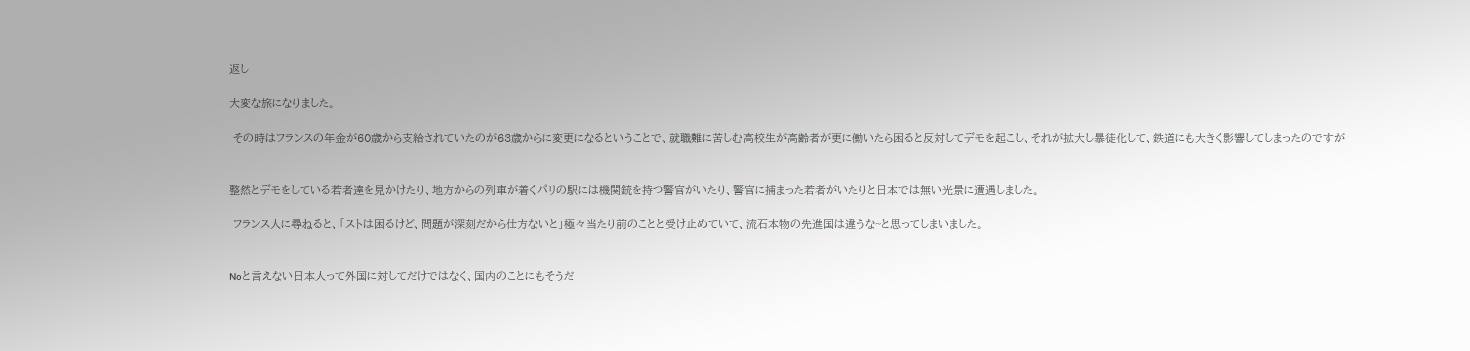返し

大変な旅になりました。

 その時はフランスの年金が60歳から支給されていたのが63歳からに変更になるということで、就職難に苦しむ高校生が高齢者が更に働いたら困ると反対してデモを起こし、それが拡大し暴徒化して、鉄道にも大きく影響してしまったのですが


整然とデモをしている若者達を見かけたり、地方からの列車が着くパリの駅には機関銃を持つ警官がいたり、警官に捕まった若者がいたりと日本では無い光景に遭遇しました。

 フランス人に尋ねると、「ストは困るけど、問題が深刻だから仕方ないと」極々当たり前のことと受け止めていて、流石本物の先進国は違うな~と思ってしまいました。


Noと言えない日本人って外国に対してだけではなく、国内のことにもそうだ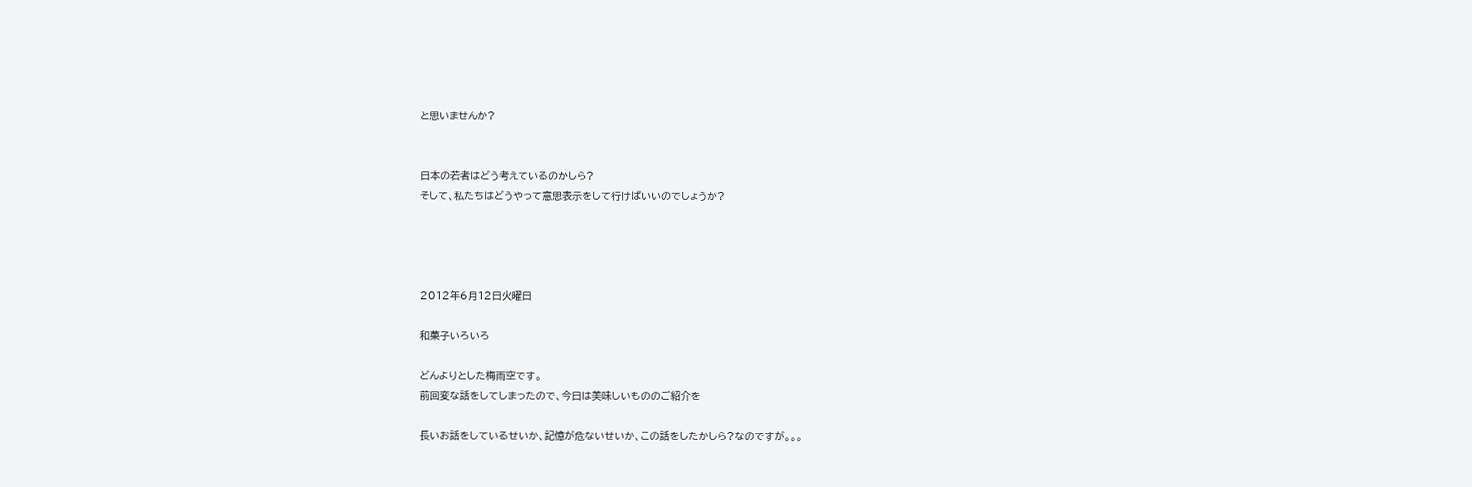と思いませんか?


日本の若者はどう考えているのかしら?
そして、私たちはどうやって意思表示をして行けばいいのでしょうか?




2012年6月12日火曜日

和菓子いろいろ

どんよりとした梅雨空です。
前回変な話をしてしまったので、今日は美味しいもののご紹介を

長いお話をしているせいか、記憶が危ないせいか、この話をしたかしら?なのですが。。。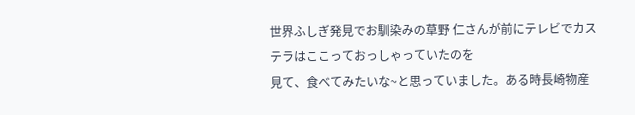世界ふしぎ発見でお馴染みの草野 仁さんが前にテレビでカステラはここっておっしゃっていたのを
見て、食べてみたいな~と思っていました。ある時長崎物産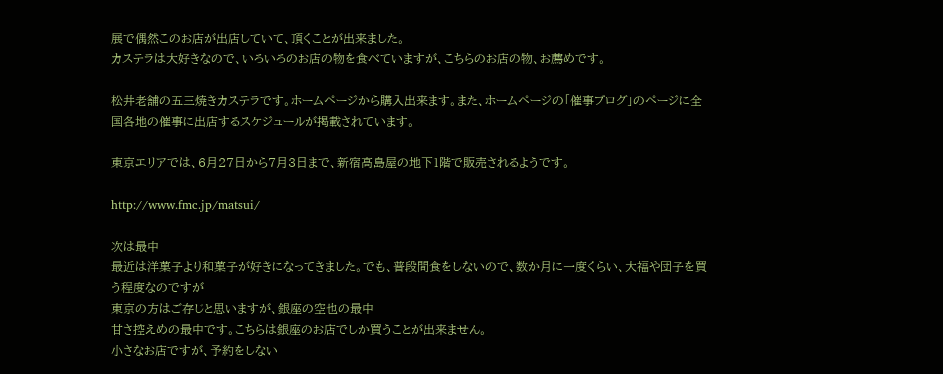展で偶然このお店が出店していて、頂くことが出来ました。
カステラは大好きなので、いろいろのお店の物を食べていますが、こちらのお店の物、お薦めです。

松井老舗の五三焼きカステラです。ホームページから購入出来ます。また、ホームページの「催事ブログ」のページに全国各地の催事に出店するスケジュールが掲載されています。

東京エリアでは、6月27日から7月3日まで、新宿高島屋の地下1階で販売されるようです。

http://www.fmc.jp/matsui/

次は最中
最近は洋菓子より和菓子が好きになってきました。でも、普段間食をしないので、数か月に一度くらい、大福や団子を買う程度なのですが
東京の方はご存じと思いますが、銀座の空也の最中
甘さ控えめの最中です。こちらは銀座のお店でしか買うことが出来ません。
小さなお店ですが、予約をしない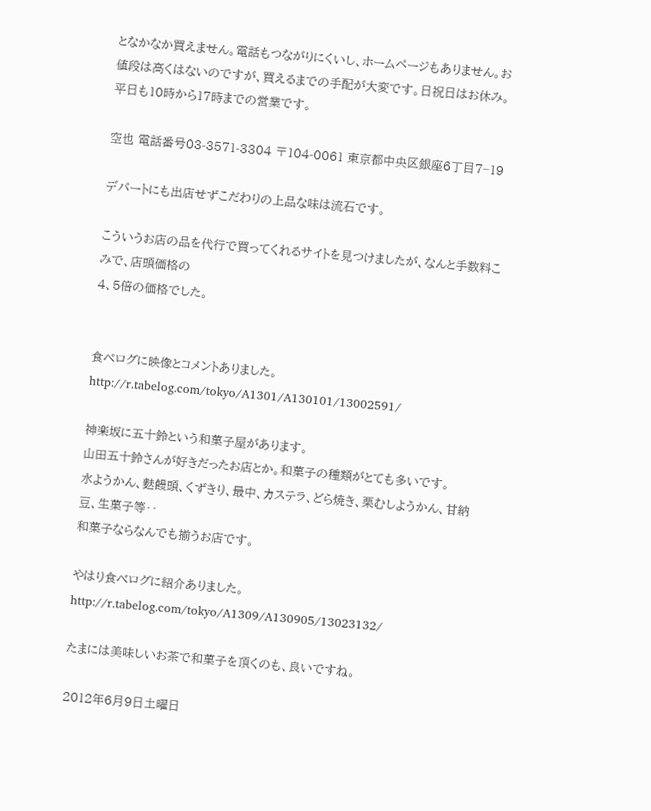となかなか買えません。電話もつながりにくいし、ホームページもありません。お値段は高くはないのですが、買えるまでの手配が大変です。日祝日はお休み。平日も10時から17時までの営業です。

空也 電話番号03-3571-3304 〒104-0061 東京都中央区銀座6丁目7−19

デパートにも出店せずこだわりの上品な味は流石です。

こういうお店の品を代行で買ってくれるサイトを見つけましたが、なんと手数料こみで、店頭価格の
4、5倍の価格でした。


食べログに映像とコメントありました。
http://r.tabelog.com/tokyo/A1301/A130101/13002591/

神楽坂に五十鈴という和菓子屋があります。
山田五十鈴さんが好きだったお店とか。和菓子の種類がとても多いです。
水ようかん、麩饅頭、くずきり、最中、カステラ、どら焼き、栗むしようかん、甘納豆、生菓子等‥
和菓子ならなんでも揃うお店です。

やはり食べログに紹介ありました。
http://r.tabelog.com/tokyo/A1309/A130905/13023132/

たまには美味しいお茶で和菓子を頂くのも、良いですね。

2012年6月9日土曜日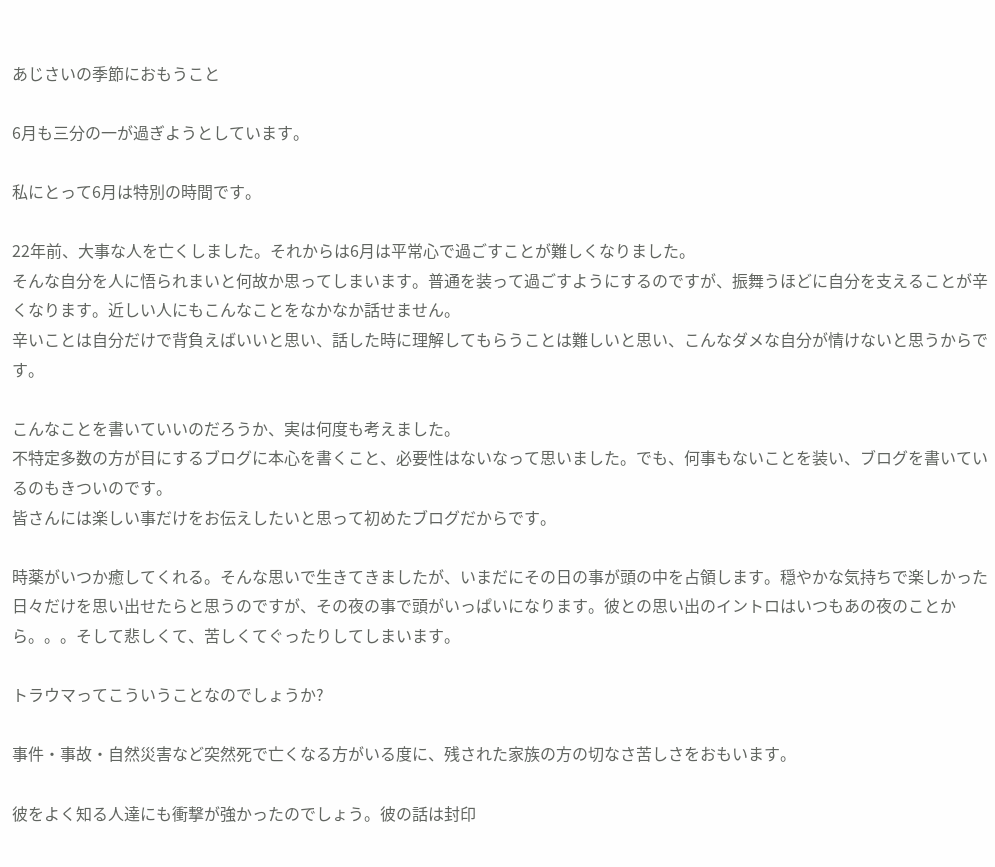あじさいの季節におもうこと

6月も三分の一が過ぎようとしています。

私にとって6月は特別の時間です。

22年前、大事な人を亡くしました。それからは6月は平常心で過ごすことが難しくなりました。
そんな自分を人に悟られまいと何故か思ってしまいます。普通を装って過ごすようにするのですが、振舞うほどに自分を支えることが辛くなります。近しい人にもこんなことをなかなか話せません。
辛いことは自分だけで背負えばいいと思い、話した時に理解してもらうことは難しいと思い、こんなダメな自分が情けないと思うからです。

こんなことを書いていいのだろうか、実は何度も考えました。
不特定多数の方が目にするブログに本心を書くこと、必要性はないなって思いました。でも、何事もないことを装い、ブログを書いているのもきついのです。
皆さんには楽しい事だけをお伝えしたいと思って初めたブログだからです。

時薬がいつか癒してくれる。そんな思いで生きてきましたが、いまだにその日の事が頭の中を占領します。穏やかな気持ちで楽しかった日々だけを思い出せたらと思うのですが、その夜の事で頭がいっぱいになります。彼との思い出のイントロはいつもあの夜のことから。。。そして悲しくて、苦しくてぐったりしてしまいます。

トラウマってこういうことなのでしょうか?

事件・事故・自然災害など突然死で亡くなる方がいる度に、残された家族の方の切なさ苦しさをおもいます。

彼をよく知る人達にも衝撃が強かったのでしょう。彼の話は封印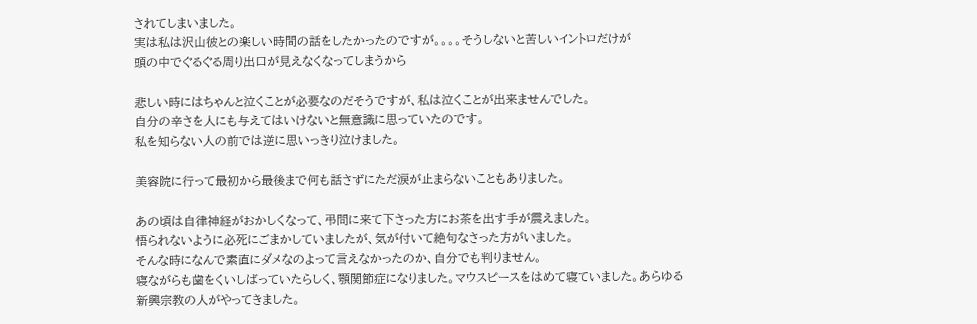されてしまいました。
実は私は沢山彼との楽しい時間の話をしたかったのですが。。。。そうしないと苦しいイントロだけが
頭の中でぐるぐる周り出口が見えなくなってしまうから

悲しい時にはちゃんと泣くことが必要なのだそうですが、私は泣くことが出来ませんでした。
自分の辛さを人にも与えてはいけないと無意識に思っていたのです。
私を知らない人の前では逆に思いっきり泣けました。

美容院に行って最初から最後まで何も話さずにただ涙が止まらないこともありました。

あの頃は自律神経がおかしくなって、弔問に来て下さった方にお茶を出す手が震えました。
悟られないように必死にごまかしていましたが、気が付いて絶句なさった方がいました。
そんな時になんで素直にダメなのよって言えなかったのか、自分でも判りません。
寝ながらも歯をくいしばっていたらしく、顎関節症になりました。マウスピースをはめて寝ていました。あらゆる新興宗教の人がやってきました。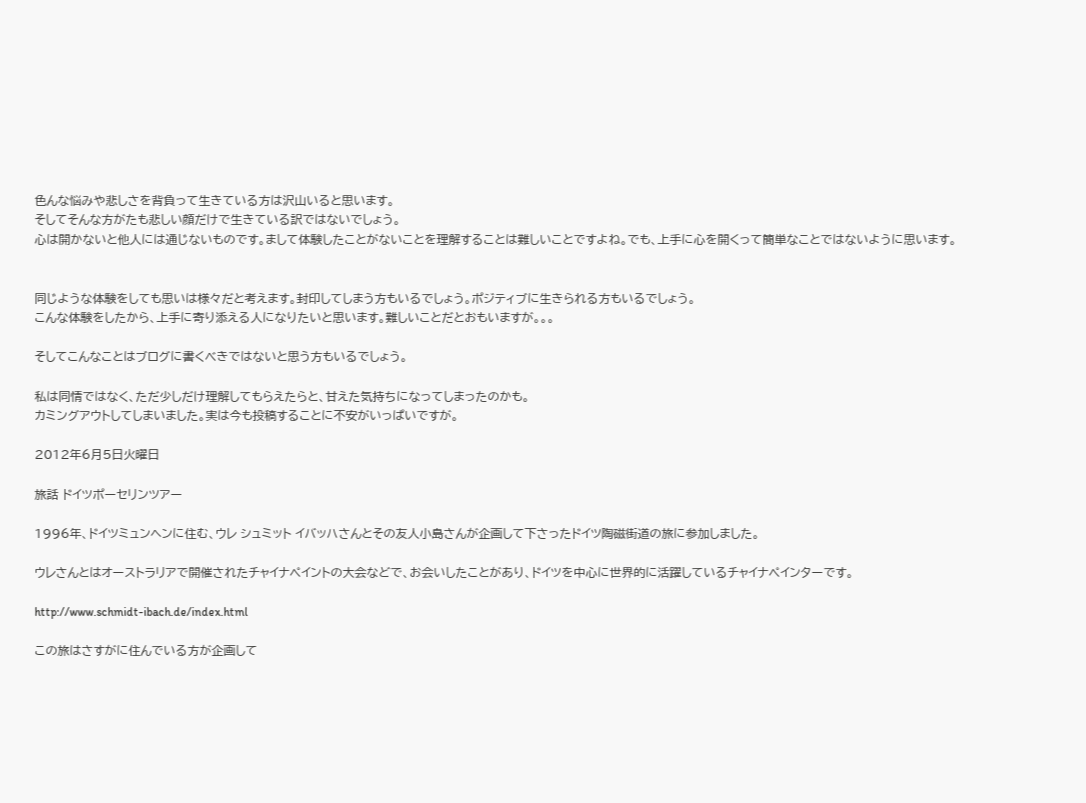色んな悩みや悲しさを背負って生きている方は沢山いると思います。
そしてそんな方がたも悲しい顔だけで生きている訳ではないでしょう。
心は開かないと他人には通じないものです。まして体験したことがないことを理解することは難しいことですよね。でも、上手に心を開くって簡単なことではないように思います。


同じような体験をしても思いは様々だと考えます。封印してしまう方もいるでしょう。ポジティブに生きられる方もいるでしょう。
こんな体験をしたから、上手に寄り添える人になりたいと思います。難しいことだとおもいますが。。。

そしてこんなことはブログに書くべきではないと思う方もいるでしょう。

私は同情ではなく、ただ少しだけ理解してもらえたらと、甘えた気持ちになってしまったのかも。
カミングアウトしてしまいました。実は今も投稿することに不安がいっぱいですが。

2012年6月5日火曜日

旅話 ドイツポーセリンツアー

1996年、ドイツミュンヘンに住む、ウレ シュミット イバッハさんとその友人小島さんが企画して下さったドイツ陶磁街道の旅に参加しました。

ウレさんとはオーストラリアで開催されたチャイナペイントの大会などで、お会いしたことがあり、ドイツを中心に世界的に活躍しているチャイナペインターです。

http://www.schmidt-ibach.de/index.html

この旅はさすがに住んでいる方が企画して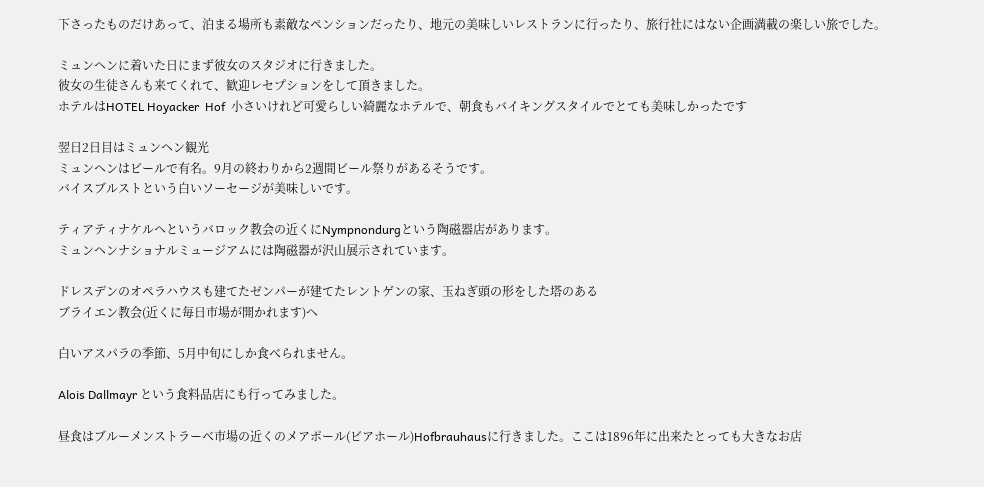下さったものだけあって、泊まる場所も素敵なペンションだったり、地元の美味しいレストランに行ったり、旅行社にはない企画満載の楽しい旅でした。

ミュンヘンに着いた日にまず彼女のスタジオに行きました。
彼女の生徒さんも来てくれて、歓迎レセプションをして頂きました。
ホテルはHOTEL Hoyacker  Hof  小さいけれど可愛らしい綺麗なホテルで、朝食もバイキングスタイルでとても美味しかったです

翌日2日目はミュンヘン観光
ミュンヘンはビールで有名。9月の終わりから2週間ビール祭りがあるそうです。
バイスブルストという白いソーセージが美味しいです。

ティアティナケルヘというバロック教会の近くにNympnondurgという陶磁器店があります。
ミュンヘンナショナルミュージアムには陶磁器が沢山展示されています。

ドレスデンのオペラハウスも建てたゼンパーが建てたレントゲンの家、玉ねぎ頭の形をした塔のある
ブライエン教会(近くに毎日市場が開かれます)へ

白いアスパラの季節、5月中旬にしか食べられません。

Alois Dallmayr という食料品店にも行ってみました。

昼食はブルーメンストラーベ市場の近くのメアポール(ビアホール)Hofbrauhausに行きました。ここは1896年に出来たとっても大きなお店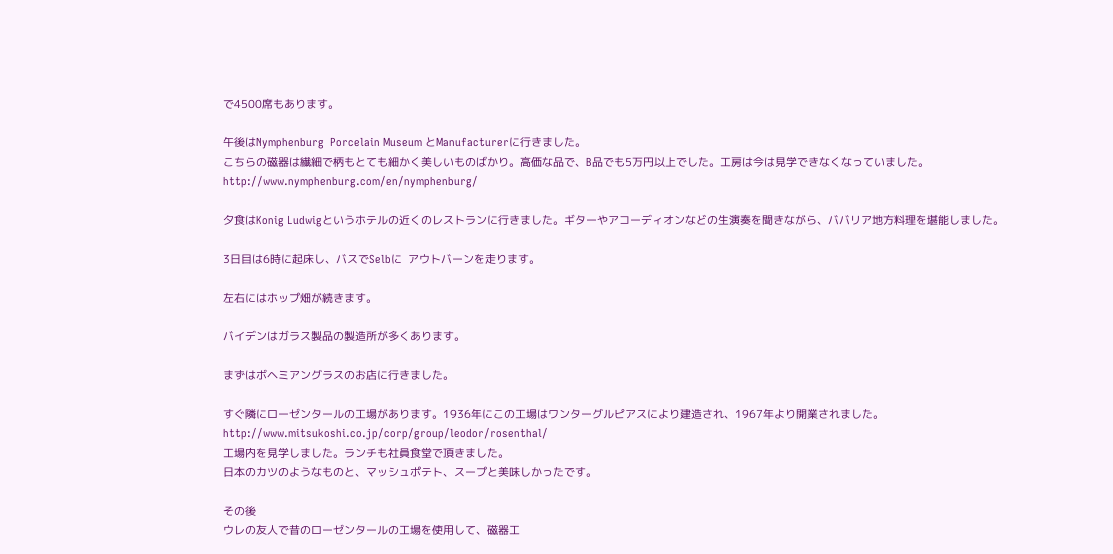で4500席もあります。

午後はNymphenburg  Porcelain Museum とManufacturerに行きました。
こちらの磁器は繊細で柄もとても細かく美しいものばかり。高価な品で、B品でも5万円以上でした。工房は今は見学できなくなっていました。
http://www.nymphenburg.com/en/nymphenburg/

夕食はKonig Ludwigというホテルの近くのレストランに行きました。ギターやアコーディオンなどの生演奏を聞きながら、ババリア地方料理を堪能しました。

3日目は6時に起床し、バスでSelbに  アウトバーンを走ります。

左右にはホップ畑が続きます。

バイデンはガラス製品の製造所が多くあります。

まずはボヘミアングラスのお店に行きました。

すぐ隣にローゼンタールの工場があります。1936年にこの工場はワンターグルピアスにより建造され、1967年より開業されました。
http://www.mitsukoshi.co.jp/corp/group/leodor/rosenthal/
工場内を見学しました。ランチも社員食堂で頂きました。
日本のカツのようなものと、マッシュポテト、スープと美味しかったです。

その後
ウレの友人で昔のローゼンタールの工場を使用して、磁器工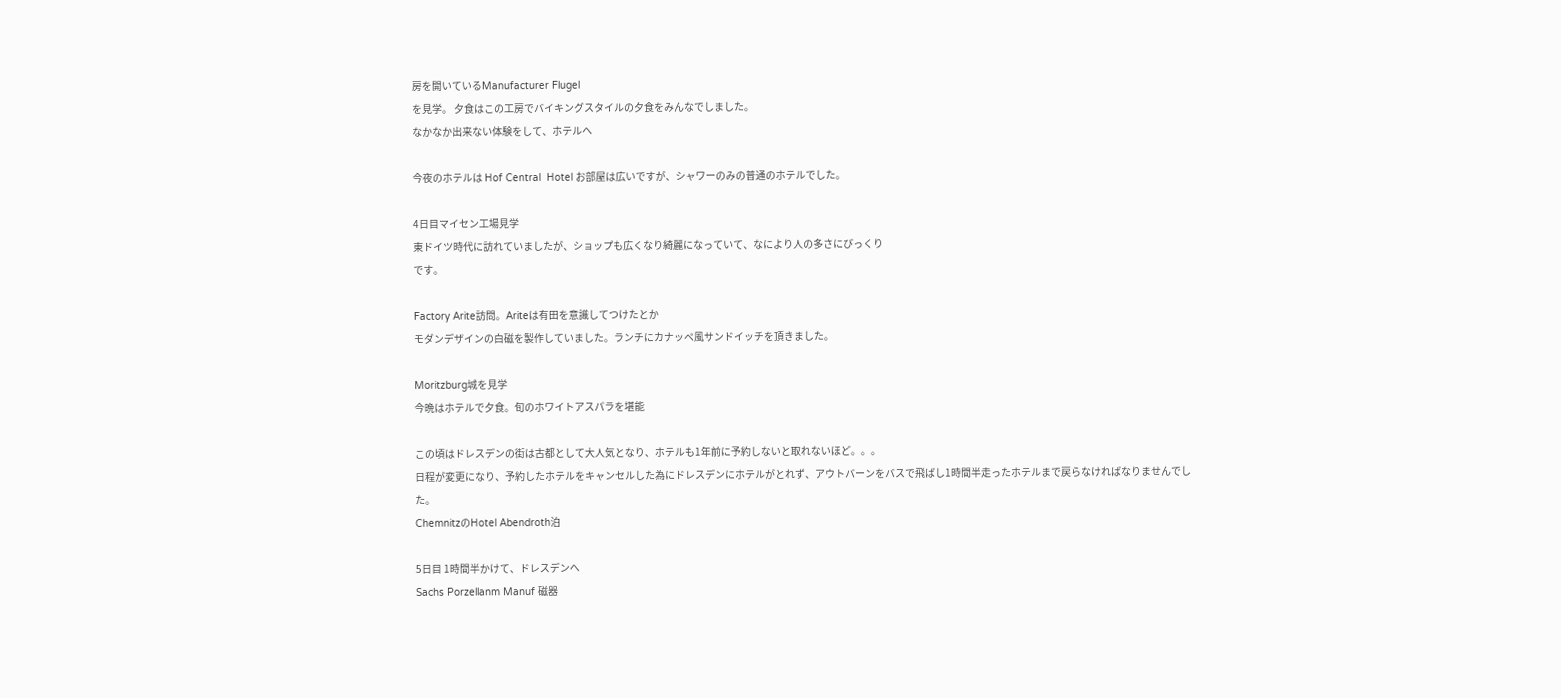房を開いているManufacturer Flugel
を見学。 夕食はこの工房でバイキングスタイルの夕食をみんなでしました。
なかなか出来ない体験をして、ホテルへ

今夜のホテルは Hof Central  Hotel お部屋は広いですが、シャワーのみの普通のホテルでした。

4日目マイセン工場見学
東ドイツ時代に訪れていましたが、ショップも広くなり綺麗になっていて、なにより人の多さにびっくり
です。

Factory Arite訪問。Ariteは有田を意識してつけたとか
モダンデザインの白磁を製作していました。ランチにカナッペ風サンドイッチを頂きました。

Moritzburg城を見学
今晩はホテルで夕食。旬のホワイトアスパラを堪能

この頃はドレスデンの街は古都として大人気となり、ホテルも1年前に予約しないと取れないほど。。。
日程が変更になり、予約したホテルをキャンセルした為にドレスデンにホテルがとれず、アウトバーンをバスで飛ばし1時間半走ったホテルまで戻らなければなりませんでした。
ChemnitzのHotel Abendroth泊

5日目 1時間半かけて、ドレスデンへ
Sachs Porzellanm Manuf 磁器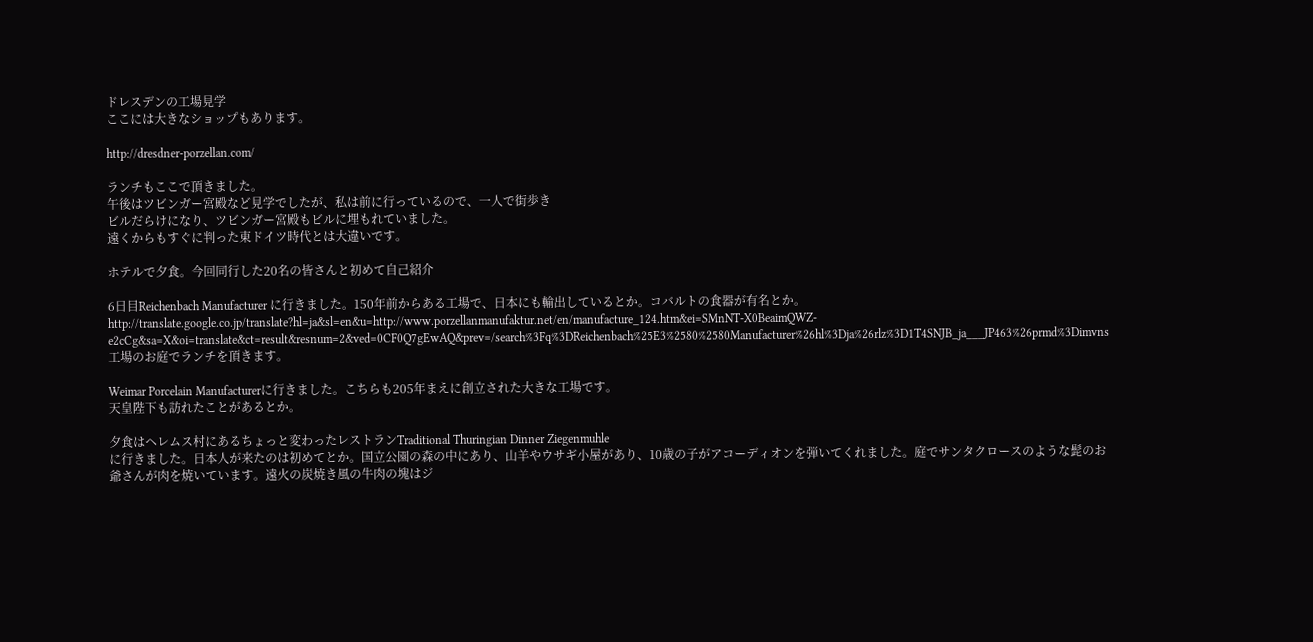ドレスデンの工場見学
ここには大きなショップもあります。

http://dresdner-porzellan.com/

ランチもここで頂きました。
午後はツビンガー宮殿など見学でしたが、私は前に行っているので、一人で街歩き
ビルだらけになり、ツビンガー宮殿もビルに埋もれていました。
遠くからもすぐに判った東ドイツ時代とは大違いです。

ホテルで夕食。今回同行した20名の皆さんと初めて自己紹介

6日目Reichenbach Manufacturer に行きました。150年前からある工場で、日本にも輸出しているとか。コバルトの食器が有名とか。
http://translate.google.co.jp/translate?hl=ja&sl=en&u=http://www.porzellanmanufaktur.net/en/manufacture_124.htm&ei=SMnNT-X0BeaimQWZ-e2cCg&sa=X&oi=translate&ct=result&resnum=2&ved=0CF0Q7gEwAQ&prev=/search%3Fq%3DReichenbach%25E3%2580%2580Manufacturer%26hl%3Dja%26rlz%3D1T4SNJB_ja___JP463%26prmd%3Dimvns
工場のお庭でランチを頂きます。

Weimar Porcelain Manufacturerに行きました。こちらも205年まえに創立された大きな工場です。
天皇陛下も訪れたことがあるとか。

夕食はヘレムス村にあるちょっと変わったレストランTraditional Thuringian Dinner Ziegenmuhle
に行きました。日本人が来たのは初めてとか。国立公園の森の中にあり、山羊やウサギ小屋があり、10歳の子がアコーディオンを弾いてくれました。庭でサンタクロースのような髭のお爺さんが肉を焼いています。遠火の炭焼き風の牛肉の塊はジ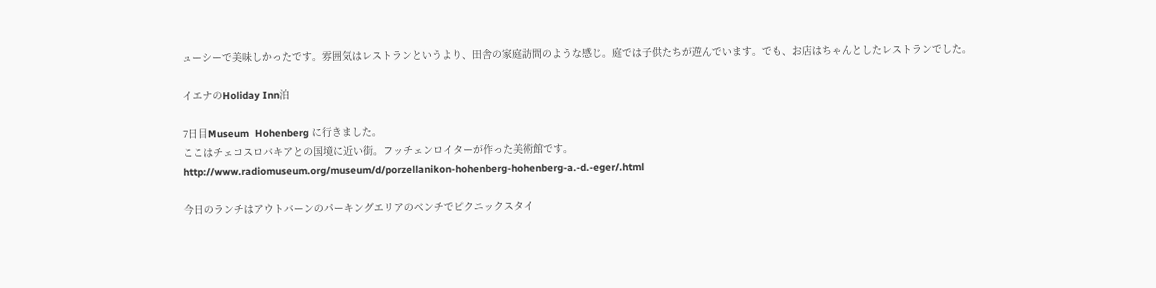ューシーで美味しかったです。雰囲気はレストランというより、田舎の家庭訪問のような感じ。庭では子供たちが遊んでいます。でも、お店はちゃんとしたレストランでした。

イエナのHoliday Inn泊

7日目Museum  Hohenberg に行きました。
ここはチェコスロバキアとの国境に近い街。フッチェンロイターが作った美術館です。
http://www.radiomuseum.org/museum/d/porzellanikon-hohenberg-hohenberg-a.-d.-eger/.html

今日のランチはアウトバーンのパーキングエリアのベンチでピクニックスタイ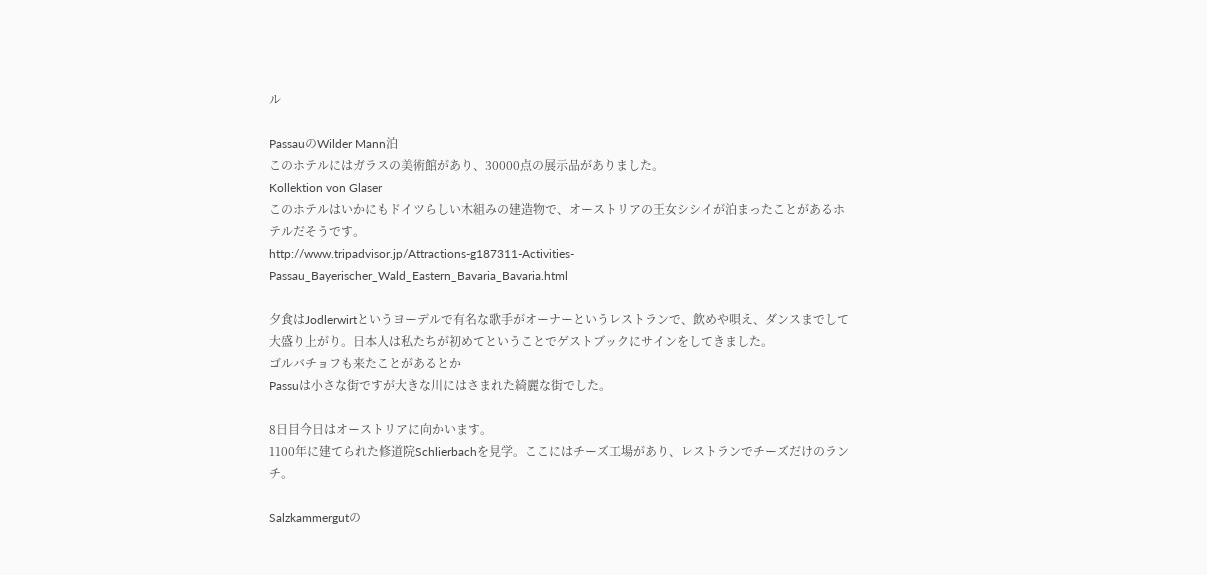ル

PassauのWilder Mann泊
このホテルにはガラスの美術館があり、30000点の展示品がありました。
Kollektion von Glaser
このホテルはいかにもドイツらしい木組みの建造物で、オーストリアの王女シシイが泊まったことがあるホテルだそうです。
http://www.tripadvisor.jp/Attractions-g187311-Activities-Passau_Bayerischer_Wald_Eastern_Bavaria_Bavaria.html

夕食はJodlerwirtというヨーデルで有名な歌手がオーナーというレストランで、飲めや唄え、ダンスまでして大盛り上がり。日本人は私たちが初めてということでゲストブックにサインをしてきました。
ゴルバチョフも来たことがあるとか
Passuは小さな街ですが大きな川にはさまれた綺麗な街でした。

8日目今日はオーストリアに向かいます。
1100年に建てられた修道院Schlierbachを見学。ここにはチーズ工場があり、レストランでチーズだけのランチ。

Salzkammergutの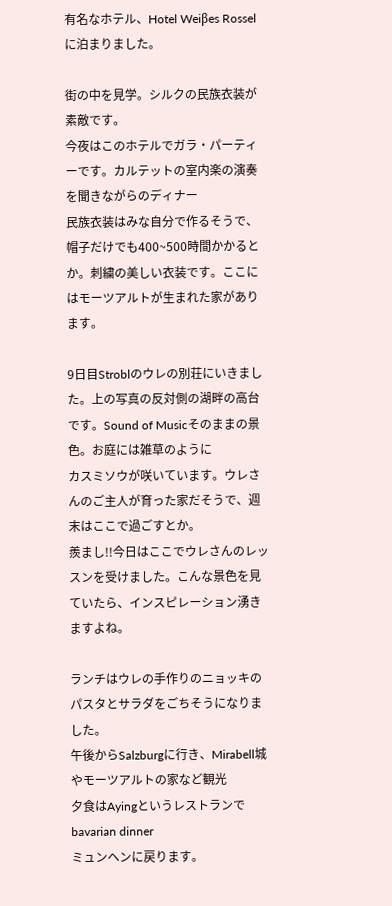有名なホテル、Hotel Weiβes Rosselに泊まりました。

街の中を見学。シルクの民族衣装が素敵です。
今夜はこのホテルでガラ・パーティーです。カルテットの室内楽の演奏を聞きながらのディナー
民族衣装はみな自分で作るそうで、帽子だけでも400~500時間かかるとか。刺繍の美しい衣装です。ここにはモーツアルトが生まれた家があります。

9日目Stroblのウレの別荘にいきました。上の写真の反対側の湖畔の高台です。Sound of Musicそのままの景色。お庭には雑草のように
カスミソウが咲いています。ウレさんのご主人が育った家だそうで、週末はここで過ごすとか。
羨まし!!今日はここでウレさんのレッスンを受けました。こんな景色を見ていたら、インスピレーション湧きますよね。

ランチはウレの手作りのニョッキのパスタとサラダをごちそうになりました。
午後からSalzburgに行き、Mirabell城やモーツアルトの家など観光
夕食はAyingというレストランでbavarian dinner
ミュンヘンに戻ります。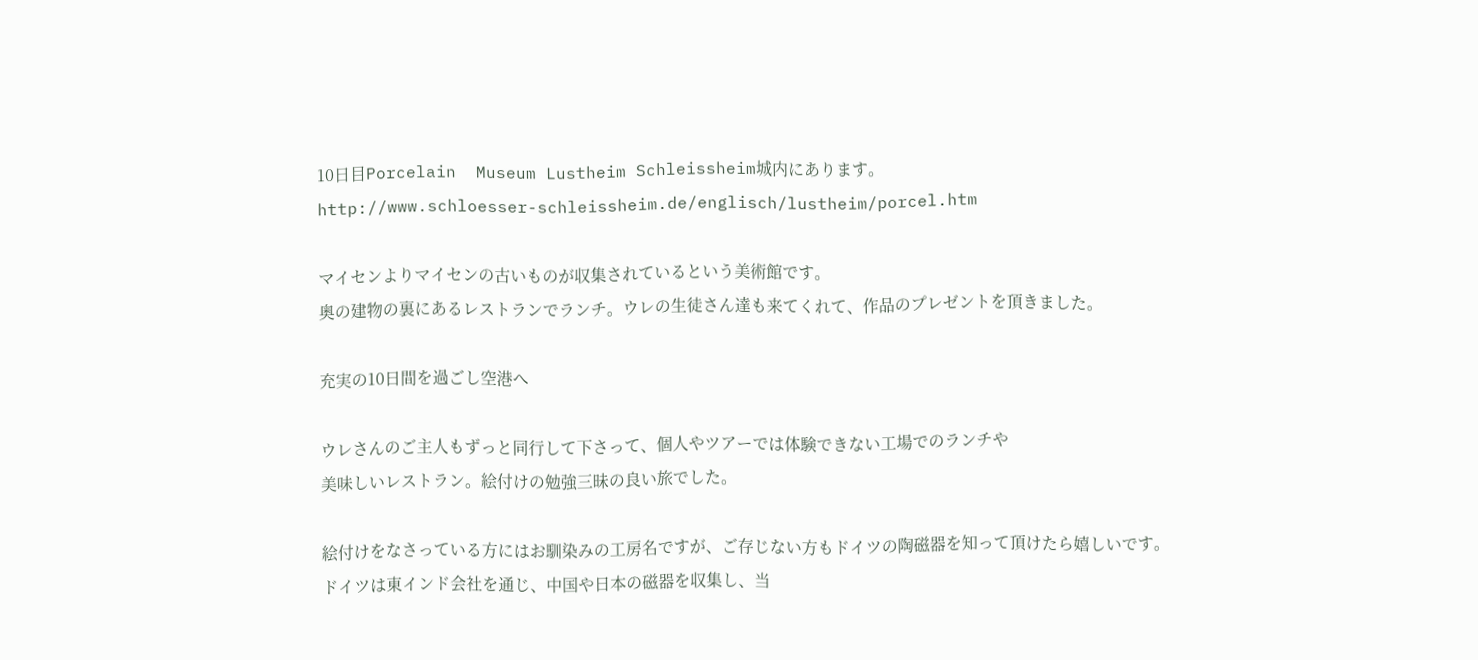10日目Porcelain  Museum Lustheim Schleissheim城内にあります。
http://www.schloesser-schleissheim.de/englisch/lustheim/porcel.htm

マイセンよりマイセンの古いものが収集されているという美術館です。
奥の建物の裏にあるレストランでランチ。ウレの生徒さん達も来てくれて、作品のプレゼントを頂きました。

充実の10日間を過ごし空港へ

ウレさんのご主人もずっと同行して下さって、個人やツアーでは体験できない工場でのランチや
美味しいレストラン。絵付けの勉強三昧の良い旅でした。

絵付けをなさっている方にはお馴染みの工房名ですが、ご存じない方もドイツの陶磁器を知って頂けたら嬉しいです。
ドイツは東インド会社を通じ、中国や日本の磁器を収集し、当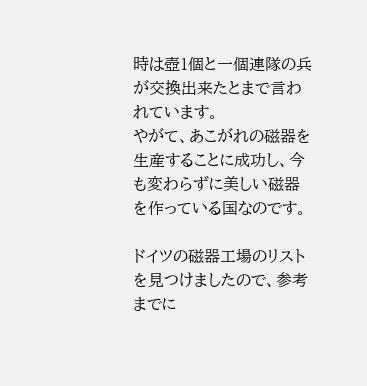時は壺1個と一個連隊の兵が交換出来たとまで言われています。
やがて、あこがれの磁器を生産することに成功し、今も変わらずに美しい磁器を作っている国なのです。

ドイツの磁器工場のリストを見つけましたので、参考までに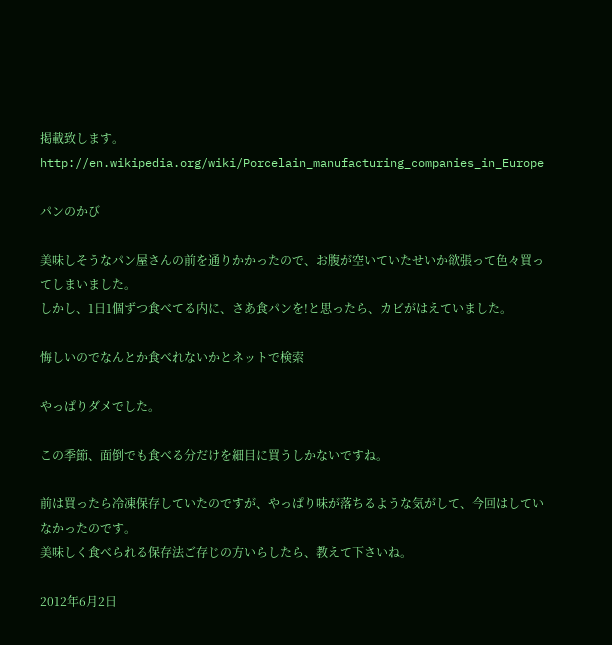掲載致します。
http://en.wikipedia.org/wiki/Porcelain_manufacturing_companies_in_Europe

パンのかび

美味しそうなパン屋さんの前を通りかかったので、お腹が空いていたせいか欲張って色々買ってしまいました。
しかし、1日1個ずつ食べてる内に、さあ食パンを!と思ったら、カビがはえていました。

悔しいのでなんとか食べれないかとネットで検索

やっぱりダメでした。

この季節、面倒でも食べる分だけを細目に買うしかないですね。

前は買ったら冷凍保存していたのですが、やっぱり味が落ちるような気がして、今回はしていなかったのです。
美味しく食べられる保存法ご存じの方いらしたら、教えて下さいね。

2012年6月2日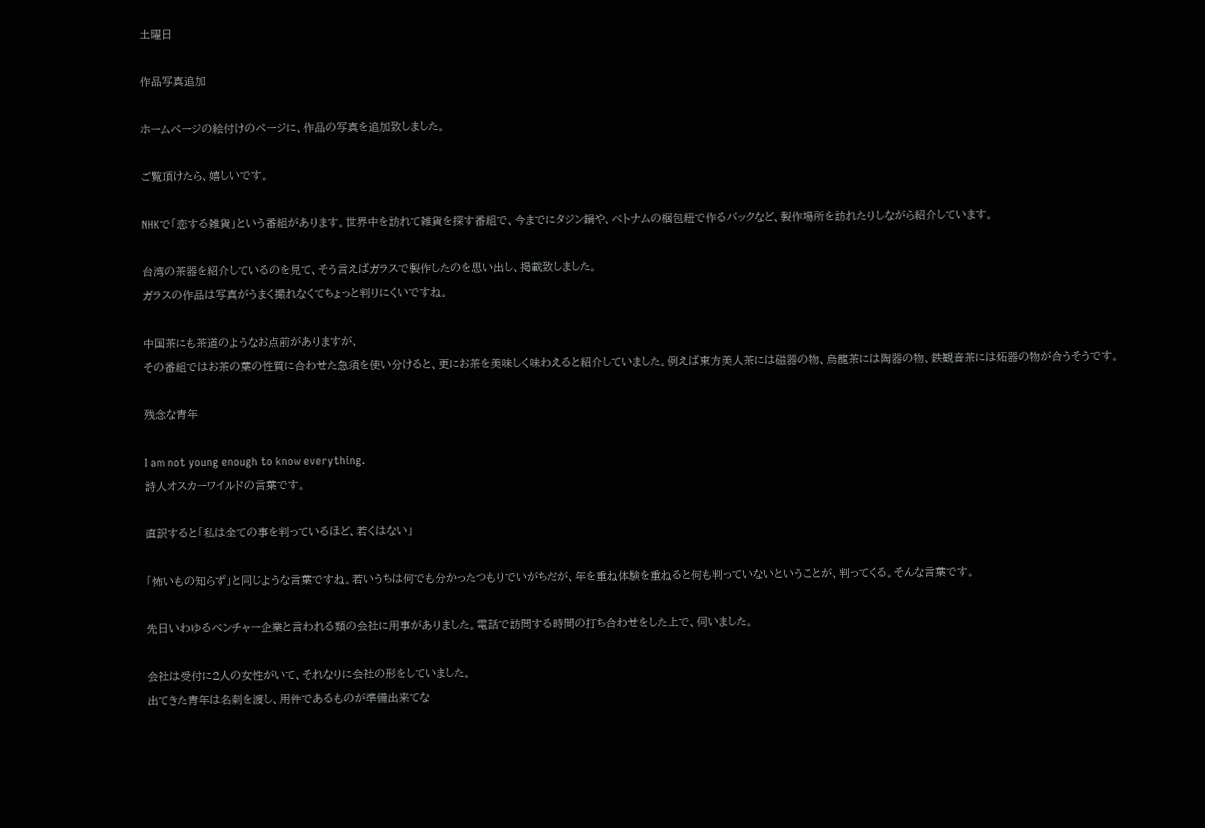土曜日

作品写真追加

ホームページの絵付けのページに、作品の写真を追加致しました。

ご覧頂けたら、嬉しいです。

NHKで「恋する雑貨」という番組があります。世界中を訪れて雑貨を探す番組で、今までにタジン鍋や、ベトナムの梱包紐で作るバックなど、製作場所を訪れたりしながら紹介しています。

台湾の茶器を紹介しているのを見て、そう言えばガラスで製作したのを思い出し、掲載致しました。
ガラスの作品は写真がうまく撮れなくてちょっと判りにくいですね。

中国茶にも茶道のようなお点前がありますが、
その番組ではお茶の葉の性質に合わせた急須を使い分けると、更にお茶を美味しく味わえると紹介していました。例えば東方美人茶には磁器の物、烏龍茶には陶器の物、鉄観音茶には炻器の物が合うそうです。

残念な青年

I am not young enough to know everything.
詩人オスカーワイルドの言葉です。

直訳すると「私は全ての事を判っているほど、若くはない」

「怖いもの知らず」と同じような言葉ですね。若いうちは何でも分かったつもりでいがちだが、年を重ね体験を重ねると何も判っていないということが、判ってくる。そんな言葉です。

先日いわゆるベンチャー企業と言われる類の会社に用事がありました。電話で訪問する時間の打ち合わせをした上で、伺いました。

会社は受付に2人の女性がいて、それなりに会社の形をしていました。
出てきた青年は名刺を渡し、用件であるものが準備出来てな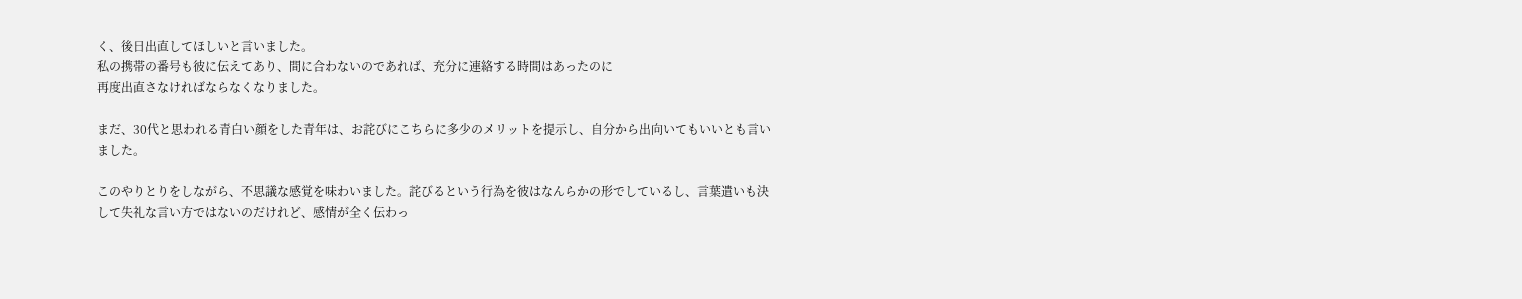く、後日出直してほしいと言いました。
私の携帯の番号も彼に伝えてあり、間に合わないのであれば、充分に連絡する時間はあったのに
再度出直さなければならなくなりました。

まだ、30代と思われる青白い顔をした青年は、お詫びにこちらに多少のメリットを提示し、自分から出向いてもいいとも言いました。

このやりとりをしながら、不思議な感覚を味わいました。詫びるという行為を彼はなんらかの形でしているし、言葉遣いも決して失礼な言い方ではないのだけれど、感情が全く伝わっ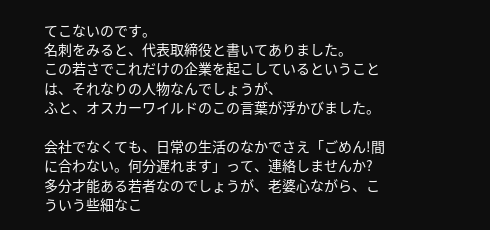てこないのです。
名刺をみると、代表取締役と書いてありました。
この若さでこれだけの企業を起こしているということは、それなりの人物なんでしょうが、
ふと、オスカーワイルドのこの言葉が浮かびました。

会社でなくても、日常の生活のなかでさえ「ごめん!間に合わない。何分遅れます」って、連絡しませんか?
多分才能ある若者なのでしょうが、老婆心ながら、こういう些細なこ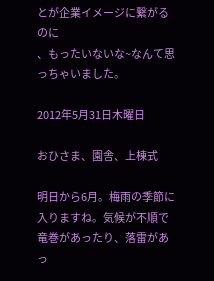とが企業イメージに繋がるのに
、もったいないな~なんて思っちゃいました。

2012年5月31日木曜日

おひさま、園舎、上棟式

明日から6月。梅雨の季節に入りますね。気候が不順で竜巻があったり、落雷があっ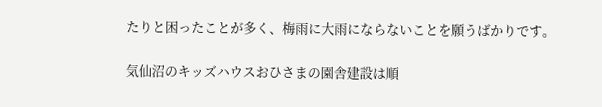たりと困ったことが多く、梅雨に大雨にならないことを願うばかりです。

気仙沼のキッズハウスおひさまの園舎建設は順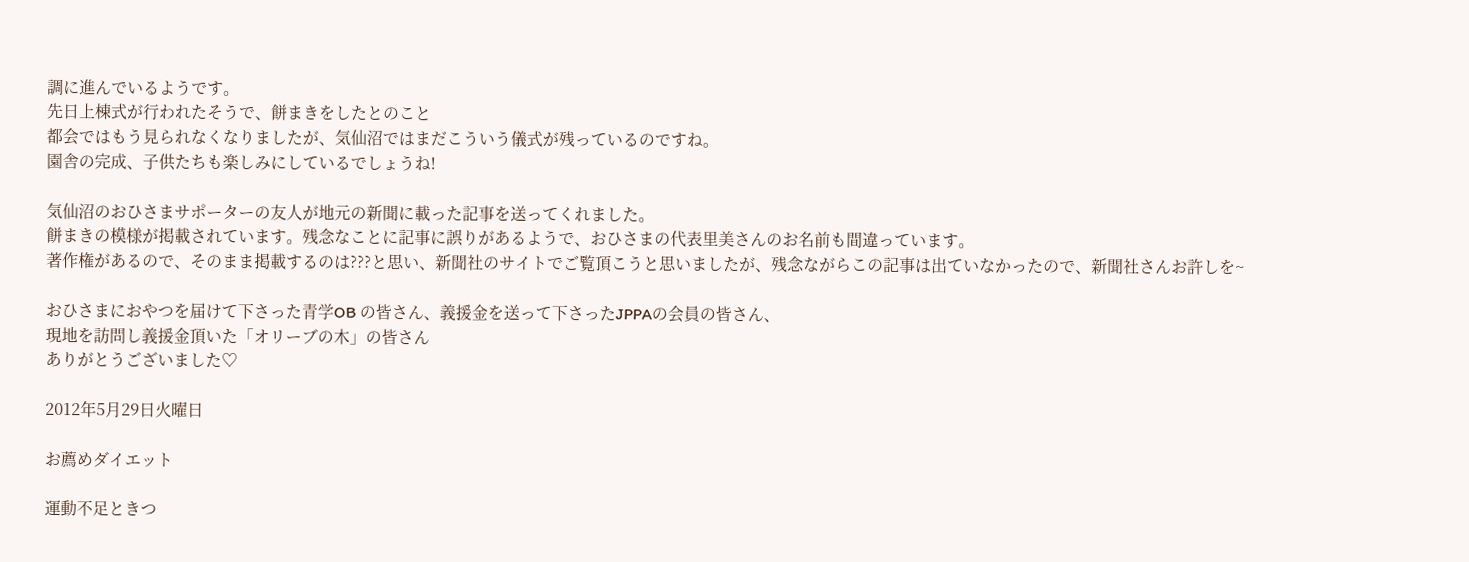調に進んでいるようです。
先日上棟式が行われたそうで、餅まきをしたとのこと
都会ではもう見られなくなりましたが、気仙沼ではまだこういう儀式が残っているのですね。
園舎の完成、子供たちも楽しみにしているでしょうね!

気仙沼のおひさまサポーターの友人が地元の新聞に載った記事を送ってくれました。
餅まきの模様が掲載されています。残念なことに記事に誤りがあるようで、おひさまの代表里美さんのお名前も間違っています。
著作権があるので、そのまま掲載するのは???と思い、新聞社のサイトでご覧頂こうと思いましたが、残念ながらこの記事は出ていなかったので、新聞社さんお許しを~

おひさまにおやつを届けて下さった青学OB の皆さん、義援金を送って下さったJPPAの会員の皆さん、
現地を訪問し義援金頂いた「オリーブの木」の皆さん
ありがとうございました♡

2012年5月29日火曜日

お薦めダイエット

運動不足ときつ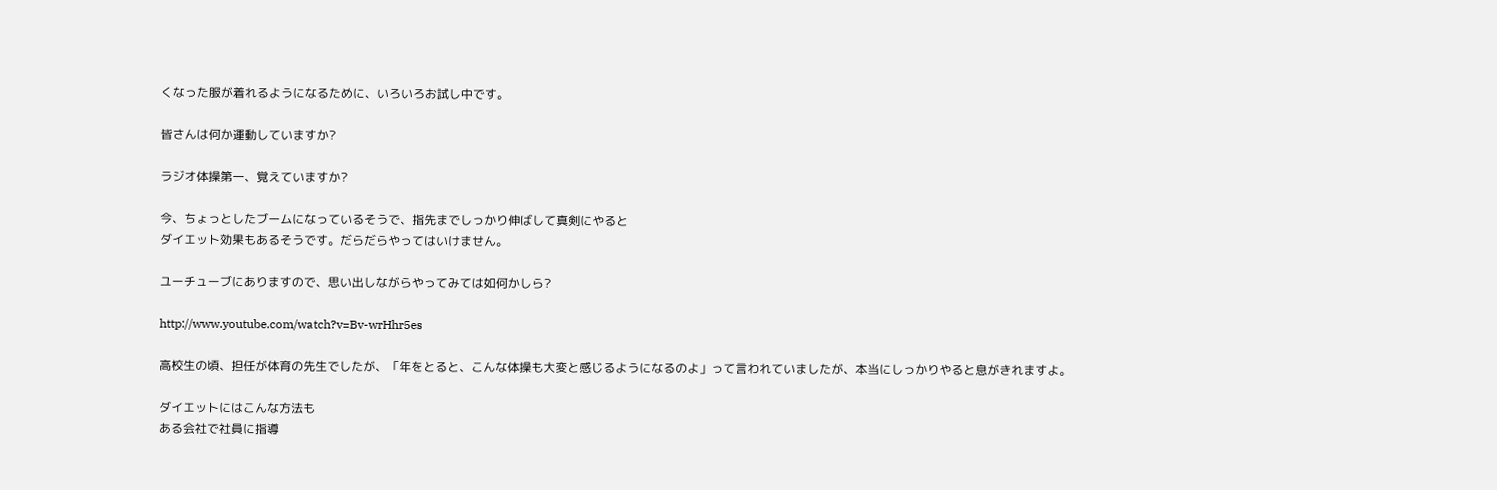くなった服が着れるようになるために、いろいろお試し中です。

皆さんは何か運動していますか?

ラジオ体操第一、覚えていますか?

今、ちょっとしたブームになっているそうで、指先までしっかり伸ばして真剣にやると
ダイエット効果もあるそうです。だらだらやってはいけません。

ユーチューブにありますので、思い出しながらやってみては如何かしら?

http://www.youtube.com/watch?v=Bv-wrHhr5es

高校生の頃、担任が体育の先生でしたが、「年をとると、こんな体操も大変と感じるようになるのよ」って言われていましたが、本当にしっかりやると息がきれますよ。

ダイエットにはこんな方法も
ある会社で社員に指導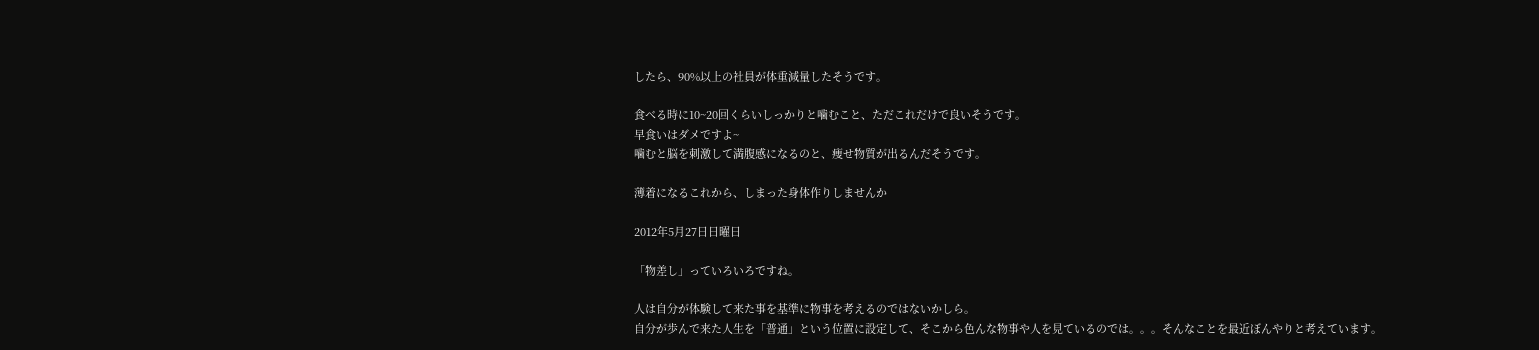したら、90%以上の社員が体重減量したそうです。

食べる時に10~20回くらいしっかりと噛むこと、ただこれだけで良いそうです。
早食いはダメですよ~
噛むと脳を刺激して満腹感になるのと、痩せ物質が出るんだそうです。

薄着になるこれから、しまった身体作りしませんか

2012年5月27日日曜日

「物差し」っていろいろですね。

人は自分が体験して来た事を基準に物事を考えるのではないかしら。
自分が歩んで来た人生を「普通」という位置に設定して、そこから色んな物事や人を見ているのでは。。。そんなことを最近ぼんやりと考えています。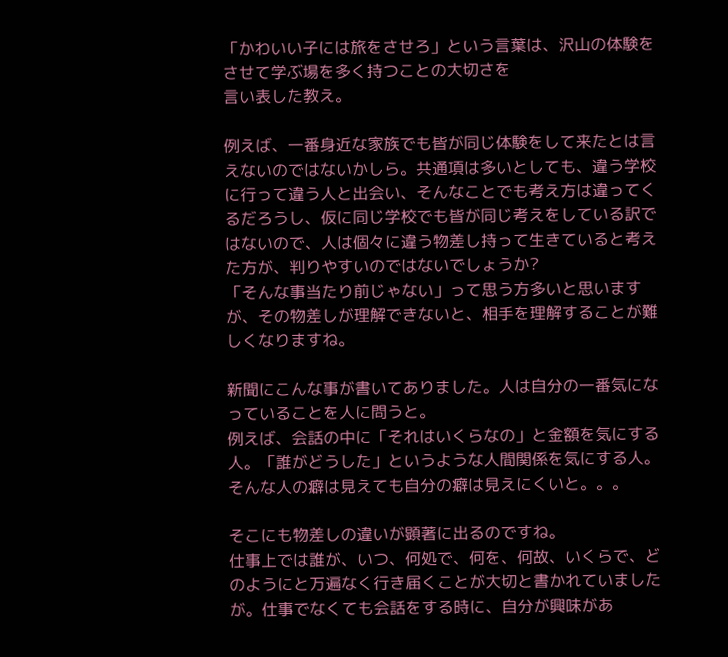「かわいい子には旅をさせろ」という言葉は、沢山の体験をさせて学ぶ場を多く持つことの大切さを
言い表した教え。

例えば、一番身近な家族でも皆が同じ体験をして来たとは言えないのではないかしら。共通項は多いとしても、違う学校に行って違う人と出会い、そんなことでも考え方は違ってくるだろうし、仮に同じ学校でも皆が同じ考えをしている訳ではないので、人は個々に違う物差し持って生きていると考えた方が、判りやすいのではないでしょうか?
「そんな事当たり前じゃない」って思う方多いと思いますが、その物差しが理解できないと、相手を理解することが難しくなりますね。

新聞にこんな事が書いてありました。人は自分の一番気になっていることを人に問うと。
例えば、会話の中に「それはいくらなの」と金額を気にする人。「誰がどうした」というような人間関係を気にする人。
そんな人の癖は見えても自分の癖は見えにくいと。。。

そこにも物差しの違いが顕著に出るのですね。
仕事上では誰が、いつ、何処で、何を、何故、いくらで、どのようにと万遍なく行き届くことが大切と書かれていましたが。仕事でなくても会話をする時に、自分が興味があ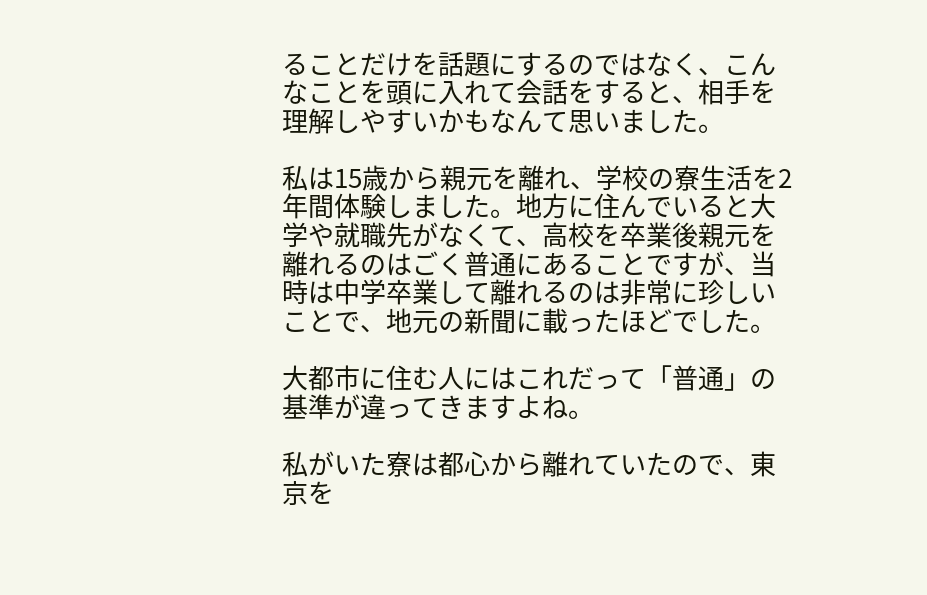ることだけを話題にするのではなく、こんなことを頭に入れて会話をすると、相手を理解しやすいかもなんて思いました。

私は15歳から親元を離れ、学校の寮生活を2年間体験しました。地方に住んでいると大学や就職先がなくて、高校を卒業後親元を離れるのはごく普通にあることですが、当時は中学卒業して離れるのは非常に珍しいことで、地元の新聞に載ったほどでした。

大都市に住む人にはこれだって「普通」の基準が違ってきますよね。

私がいた寮は都心から離れていたので、東京を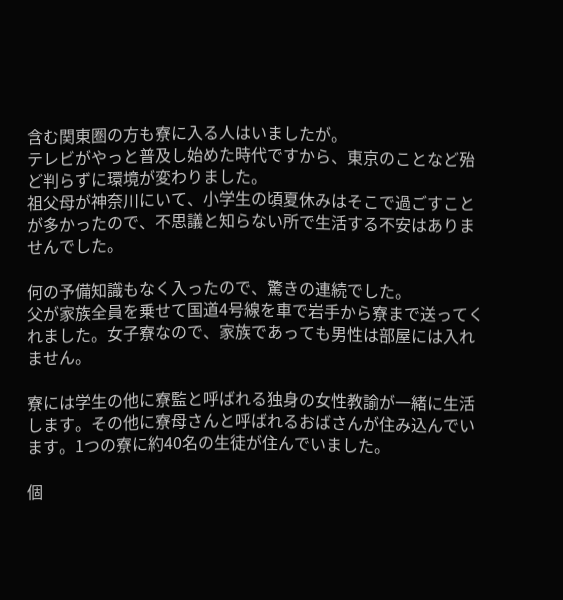含む関東圏の方も寮に入る人はいましたが。
テレビがやっと普及し始めた時代ですから、東京のことなど殆ど判らずに環境が変わりました。
祖父母が神奈川にいて、小学生の頃夏休みはそこで過ごすことが多かったので、不思議と知らない所で生活する不安はありませんでした。

何の予備知識もなく入ったので、驚きの連続でした。
父が家族全員を乗せて国道4号線を車で岩手から寮まで送ってくれました。女子寮なので、家族であっても男性は部屋には入れません。

寮には学生の他に寮監と呼ばれる独身の女性教諭が一緒に生活します。その他に寮母さんと呼ばれるおばさんが住み込んでいます。1つの寮に約40名の生徒が住んでいました。

個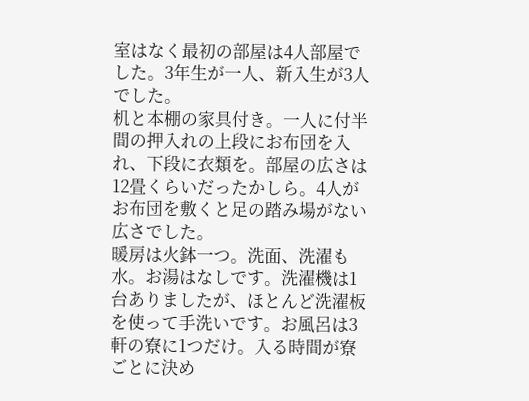室はなく最初の部屋は4人部屋でした。3年生が一人、新入生が3人でした。
机と本棚の家具付き。一人に付半間の押入れの上段にお布団を入れ、下段に衣類を。部屋の広さは12畳くらいだったかしら。4人がお布団を敷くと足の踏み場がない広さでした。
暖房は火鉢一つ。洗面、洗濯も水。お湯はなしです。洗濯機は1台ありましたが、ほとんど洗濯板を使って手洗いです。お風呂は3軒の寮に1つだけ。入る時間が寮ごとに決め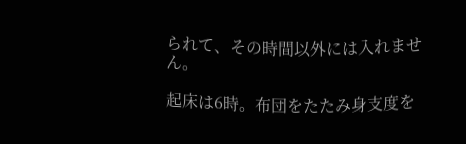られて、その時間以外には入れません。

起床は6時。布団をたたみ身支度を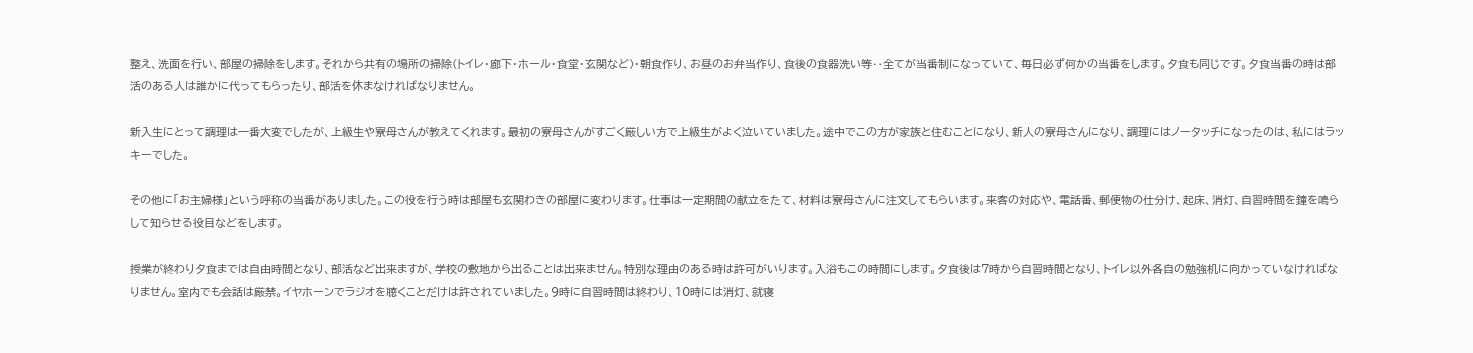整え、洗面を行い、部屋の掃除をします。それから共有の場所の掃除(トイレ・廊下・ホール・食堂・玄関など)・朝食作り、お昼のお弁当作り、食後の食器洗い等‥全てが当番制になっていて、毎日必ず何かの当番をします。夕食も同じです。夕食当番の時は部活のある人は誰かに代ってもらったり、部活を休まなければなりません。

新入生にとって調理は一番大変でしたが、上級生や寮母さんが教えてくれます。最初の寮母さんがすごく厳しい方で上級生がよく泣いていました。途中でこの方が家族と住むことになり、新人の寮母さんになり、調理にはノータッチになったのは、私にはラッキーでした。

その他に「お主婦様」という呼称の当番がありました。この役を行う時は部屋も玄関わきの部屋に変わります。仕事は一定期間の献立をたて、材料は寮母さんに注文してもらいます。来客の対応や、電話番、郵便物の仕分け、起床、消灯、自習時間を鐘を鳴らして知らせる役目などをします。

授業が終わり夕食までは自由時間となり、部活など出来ますが、学校の敷地から出ることは出来ません。特別な理由のある時は許可がいります。入浴もこの時間にします。夕食後は7時から自習時間となり、トイレ以外各自の勉強机に向かっていなければなりません。室内でも会話は厳禁。イヤホーンでラジオを聴くことだけは許されていました。9時に自習時間は終わり、10時には消灯、就寝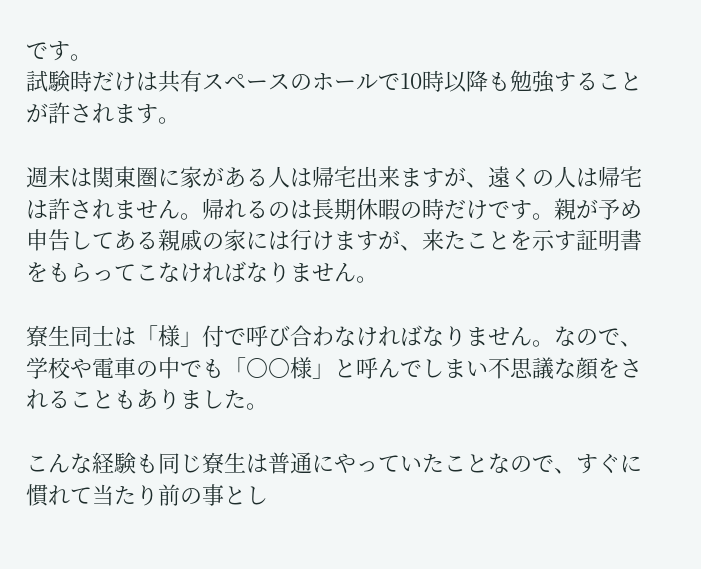です。
試験時だけは共有スペースのホールで10時以降も勉強することが許されます。

週末は関東圏に家がある人は帰宅出来ますが、遠くの人は帰宅は許されません。帰れるのは長期休暇の時だけです。親が予め申告してある親戚の家には行けますが、来たことを示す証明書をもらってこなければなりません。

寮生同士は「様」付で呼び合わなければなりません。なので、学校や電車の中でも「〇〇様」と呼んでしまい不思議な顔をされることもありました。

こんな経験も同じ寮生は普通にやっていたことなので、すぐに慣れて当たり前の事とし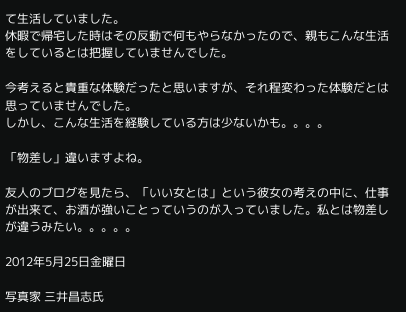て生活していました。
休暇で帰宅した時はその反動で何もやらなかったので、親もこんな生活をしているとは把握していませんでした。

今考えると貴重な体験だったと思いますが、それ程変わった体験だとは思っていませんでした。
しかし、こんな生活を経験している方は少ないかも。。。。

「物差し」違いますよね。

友人のブログを見たら、「いい女とは」という彼女の考えの中に、仕事が出来て、お酒が強いことっていうのが入っていました。私とは物差しが違うみたい。。。。。

2012年5月25日金曜日

写真家 三井昌志氏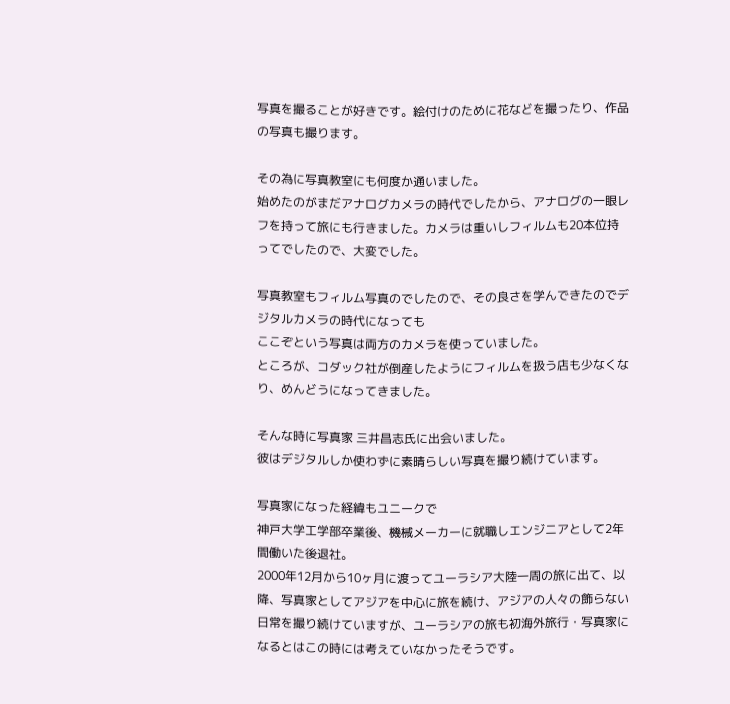写真を撮ることが好きです。絵付けのために花などを撮ったり、作品の写真も撮ります。

その為に写真教室にも何度か通いました。
始めたのがまだアナログカメラの時代でしたから、アナログの一眼レフを持って旅にも行きました。カメラは重いしフィルムも20本位持ってでしたので、大変でした。

写真教室もフィルム写真のでしたので、その良さを学んできたのでデジタルカメラの時代になっても
ここぞという写真は両方のカメラを使っていました。
ところが、コダック社が倒産したようにフィルムを扱う店も少なくなり、めんどうになってきました。

そんな時に写真家 三井昌志氏に出会いました。
彼はデジタルしか使わずに素晴らしい写真を撮り続けています。

写真家になった経緯もユニークで
神戸大学工学部卒業後、機械メーカーに就職しエンジニアとして2年間働いた後退社。
2000年12月から10ヶ月に渡ってユーラシア大陸一周の旅に出て、以降、写真家としてアジアを中心に旅を続け、アジアの人々の飾らない日常を撮り続けていますが、ユーラシアの旅も初海外旅行・写真家になるとはこの時には考えていなかったそうです。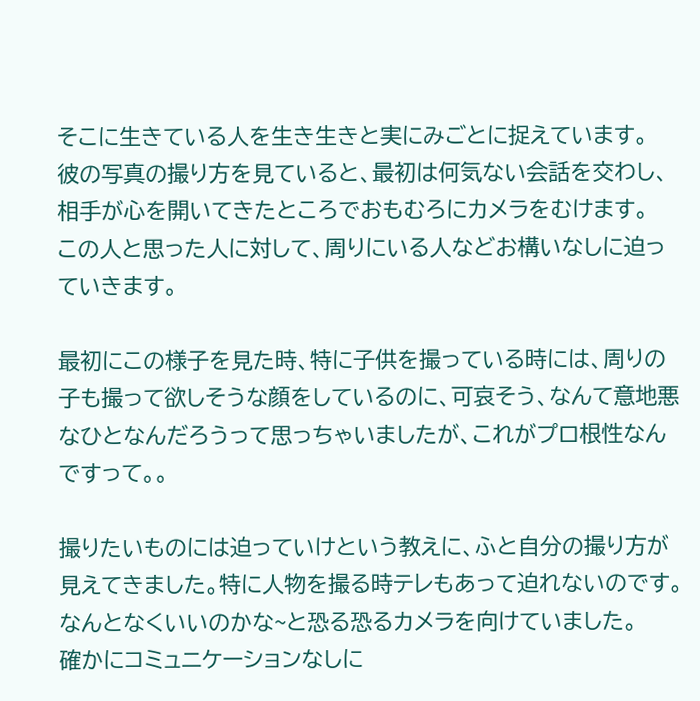そこに生きている人を生き生きと実にみごとに捉えています。
彼の写真の撮り方を見ていると、最初は何気ない会話を交わし、相手が心を開いてきたところでおもむろにカメラをむけます。
この人と思った人に対して、周りにいる人などお構いなしに迫っていきます。

最初にこの様子を見た時、特に子供を撮っている時には、周りの子も撮って欲しそうな顔をしているのに、可哀そう、なんて意地悪なひとなんだろうって思っちゃいましたが、これがプロ根性なんですって。。

撮りたいものには迫っていけという教えに、ふと自分の撮り方が見えてきました。特に人物を撮る時テレもあって迫れないのです。なんとなくいいのかな~と恐る恐るカメラを向けていました。
確かにコミュニケーションなしに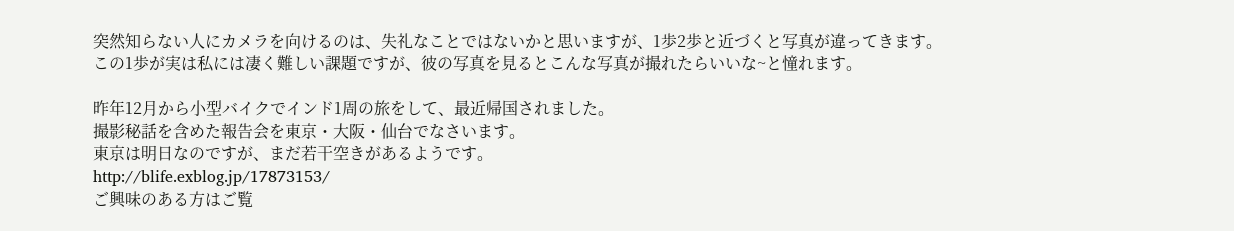突然知らない人にカメラを向けるのは、失礼なことではないかと思いますが、1歩2歩と近づくと写真が違ってきます。
この1歩が実は私には凄く難しい課題ですが、彼の写真を見るとこんな写真が撮れたらいいな~と憧れます。

昨年12月から小型バイクでインド1周の旅をして、最近帰国されました。
撮影秘話を含めた報告会を東京・大阪・仙台でなさいます。
東京は明日なのですが、まだ若干空きがあるようです。
http://blife.exblog.jp/17873153/
ご興味のある方はご覧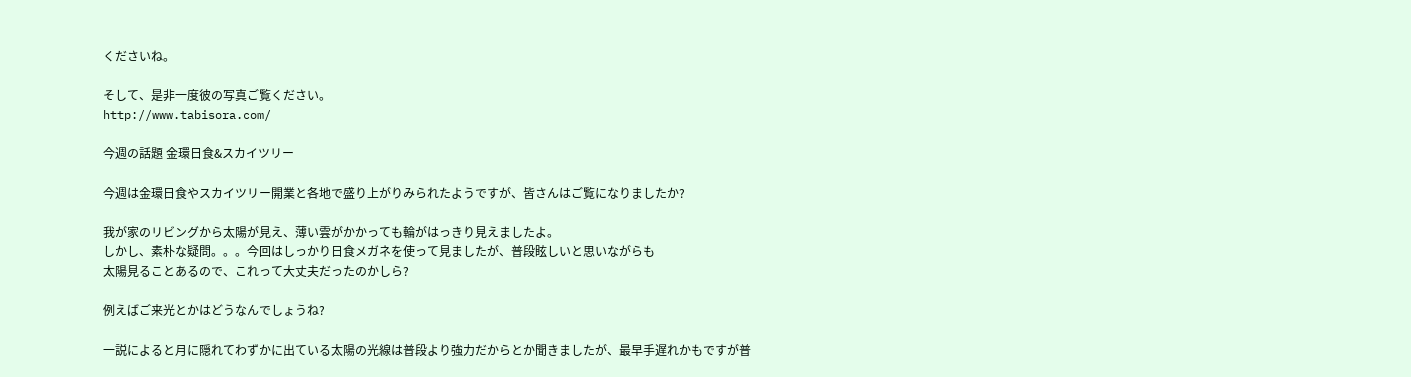くださいね。

そして、是非一度彼の写真ご覧ください。
http://www.tabisora.com/

今週の話題 金環日食&スカイツリー

今週は金環日食やスカイツリー開業と各地で盛り上がりみられたようですが、皆さんはご覧になりましたか?

我が家のリビングから太陽が見え、薄い雲がかかっても輪がはっきり見えましたよ。
しかし、素朴な疑問。。。今回はしっかり日食メガネを使って見ましたが、普段眩しいと思いながらも
太陽見ることあるので、これって大丈夫だったのかしら?

例えばご来光とかはどうなんでしょうね?

一説によると月に隠れてわずかに出ている太陽の光線は普段より強力だからとか聞きましたが、最早手遅れかもですが普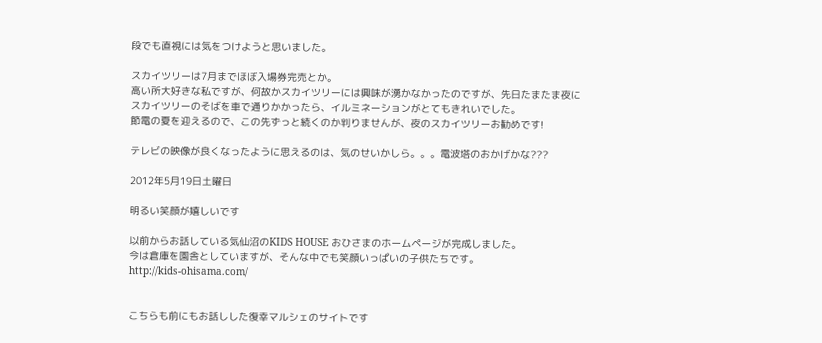段でも直視には気をつけようと思いました。

スカイツリーは7月までほぼ入場券完売とか。
高い所大好きな私ですが、何故かスカイツリーには興味が湧かなかったのですが、先日たまたま夜にスカイツリーのそばを車で通りかかったら、イルミネーションがとてもきれいでした。
節電の夏を迎えるので、この先ずっと続くのか判りませんが、夜のスカイツリーお勧めです!

テレビの映像が良くなったように思えるのは、気のせいかしら。。。電波塔のおかげかな???

2012年5月19日土曜日

明るい笑顔が嬉しいです

以前からお話している気仙沼のKIDS HOUSE おひさまのホームページが完成しました。
今は倉庫を園舎としていますが、そんな中でも笑顔いっぱいの子供たちです。
http://kids-ohisama.com/


こちらも前にもお話しした復幸マルシェのサイトです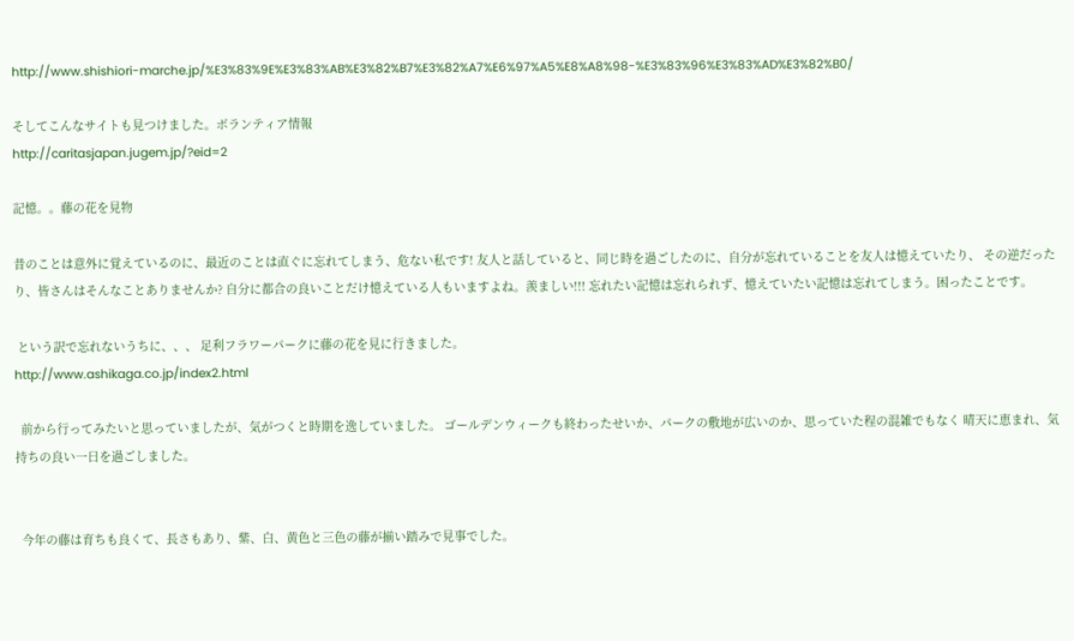http://www.shishiori-marche.jp/%E3%83%9E%E3%83%AB%E3%82%B7%E3%82%A7%E6%97%A5%E8%A8%98-%E3%83%96%E3%83%AD%E3%82%B0/

そしてこんなサイトも見つけました。ボランティア情報
http://caritasjapan.jugem.jp/?eid=2

記憶。。藤の花を見物

昔のことは意外に覚えているのに、最近のことは直ぐに忘れてしまう、危ない私です! 友人と話していると、同じ時を過ごしたのに、自分が忘れていることを友人は憶えていたり、 その逆だったり、皆さんはそんなことありませんか? 自分に都合の良いことだけ憶えている人もいますよね。羨ましい!!! 忘れたい記憶は忘れられず、憶えていたい記憶は忘れてしまう。困ったことです。

 という訳で忘れないうちに、、、 足利フラワーパークに藤の花を見に行きました。
http://www.ashikaga.co.jp/index2.html

  前から行ってみたいと思っていましたが、気がつくと時期を逸していました。 ゴールデンウィークも終わったせいか、パークの敷地が広いのか、思っていた程の混雑でもなく 晴天に恵まれ、気持ちの良い一日を過ごしました。


  今年の藤は育ちも良くて、長さもあり、紫、白、黄色と三色の藤が揃い踏みで見事でした。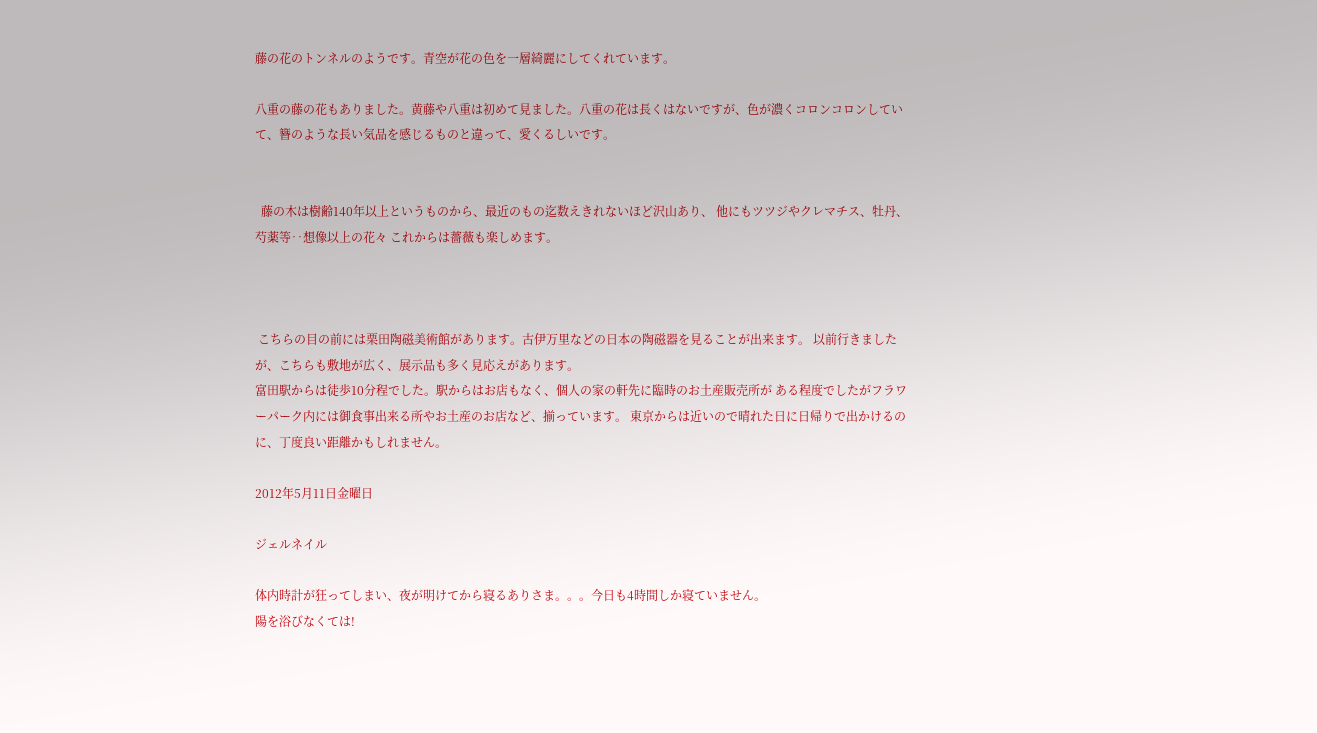藤の花のトンネルのようです。青空が花の色を一層綺麗にしてくれています。

八重の藤の花もありました。黄藤や八重は初めて見ました。八重の花は長くはないですが、色が濃くコロンコロンしていて、簪のような長い気品を感じるものと違って、愛くるしいです。


  藤の木は樹齢140年以上というものから、最近のもの迄数えきれないほど沢山あり、 他にもツツジやクレマチス、牡丹、芍薬等‥想像以上の花々 これからは薔薇も楽しめます。



 こちらの目の前には栗田陶磁美術館があります。古伊万里などの日本の陶磁器を見ることが出来ます。 以前行きましたが、こちらも敷地が広く、展示品も多く見応えがあります。
富田駅からは徒歩10分程でした。駅からはお店もなく、個人の家の軒先に臨時のお土産販売所が ある程度でしたがフラワーパーク内には御食事出来る所やお土産のお店など、揃っています。 東京からは近いので晴れた日に日帰りで出かけるのに、丁度良い距離かもしれません。

2012年5月11日金曜日

ジェルネイル

体内時計が狂ってしまい、夜が明けてから寝るありさま。。。今日も4時間しか寝ていません。
陽を浴びなくては!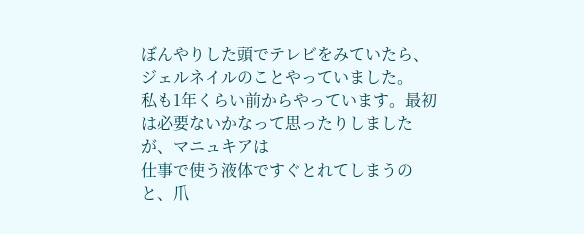ぼんやりした頭でテレビをみていたら、ジェルネイルのことやっていました。
私も1年くらい前からやっています。最初は必要ないかなって思ったりしましたが、マニュキアは
仕事で使う液体ですぐとれてしまうのと、爪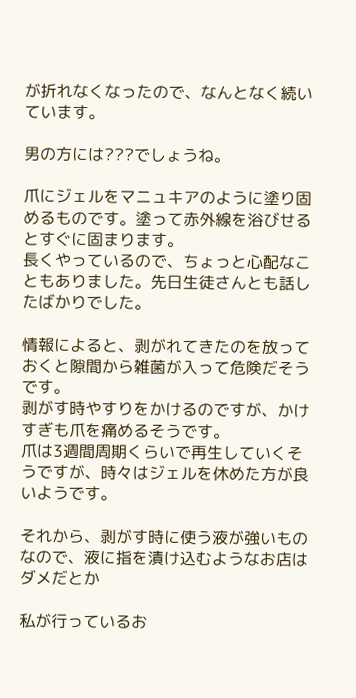が折れなくなったので、なんとなく続いています。

男の方には???でしょうね。

爪にジェルをマニュキアのように塗り固めるものです。塗って赤外線を浴びせるとすぐに固まります。
長くやっているので、ちょっと心配なこともありました。先日生徒さんとも話したばかりでした。

情報によると、剥がれてきたのを放っておくと隙間から雑菌が入って危険だそうです。
剥がす時やすりをかけるのですが、かけすぎも爪を痛めるそうです。
爪は3週間周期くらいで再生していくそうですが、時々はジェルを休めた方が良いようです。

それから、剥がす時に使う液が強いものなので、液に指を漬け込むようなお店はダメだとか

私が行っているお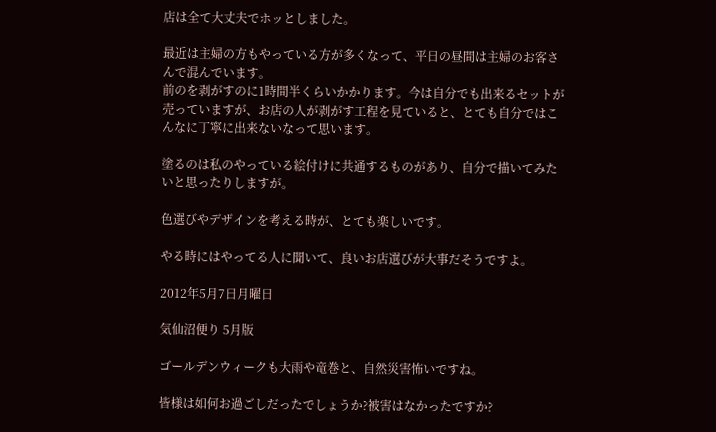店は全て大丈夫でホッとしました。

最近は主婦の方もやっている方が多くなって、平日の昼間は主婦のお客さんで混んでいます。
前のを剥がすのに1時間半くらいかかります。今は自分でも出来るセットが売っていますが、お店の人が剥がす工程を見ていると、とても自分ではこんなに丁寧に出来ないなって思います。

塗るのは私のやっている絵付けに共通するものがあり、自分で描いてみたいと思ったりしますが。

色選びやデザインを考える時が、とても楽しいです。

やる時にはやってる人に聞いて、良いお店選びが大事だそうですよ。

2012年5月7日月曜日

気仙沼便り 5月版

ゴールデンウィークも大雨や竜巻と、自然災害怖いですね。

皆様は如何お過ごしだったでしょうか?被害はなかったですか?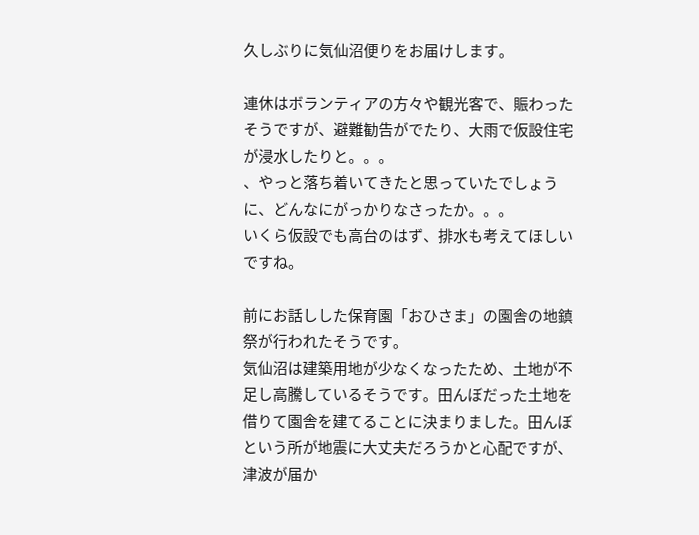久しぶりに気仙沼便りをお届けします。

連休はボランティアの方々や観光客で、賑わったそうですが、避難勧告がでたり、大雨で仮設住宅が浸水したりと。。。
、やっと落ち着いてきたと思っていたでしょうに、どんなにがっかりなさったか。。。
いくら仮設でも高台のはず、排水も考えてほしいですね。

前にお話しした保育園「おひさま」の園舎の地鎮祭が行われたそうです。
気仙沼は建築用地が少なくなったため、土地が不足し高騰しているそうです。田んぼだった土地を借りて園舎を建てることに決まりました。田んぼという所が地震に大丈夫だろうかと心配ですが、
津波が届か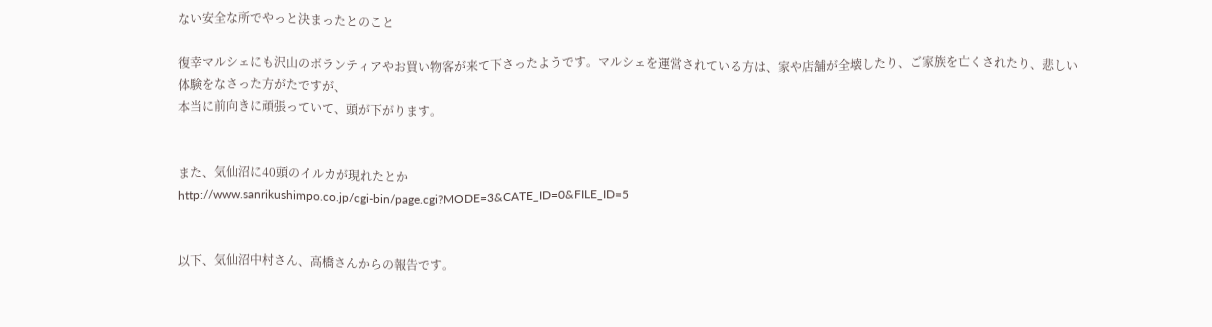ない安全な所でやっと決まったとのこと

復幸マルシェにも沢山のボランティアやお買い物客が来て下さったようです。マルシェを運営されている方は、家や店舗が全壊したり、ご家族を亡くされたり、悲しい体験をなさった方がたですが、
本当に前向きに頑張っていて、頭が下がります。


また、気仙沼に40頭のイルカが現れたとか
http://www.sanrikushimpo.co.jp/cgi-bin/page.cgi?MODE=3&CATE_ID=0&FILE_ID=5


以下、気仙沼中村さん、高橋さんからの報告です。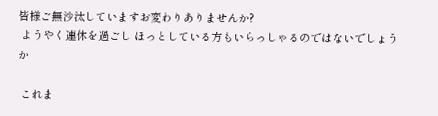皆様ご無沙汰していますお変わりありませんか?
 ようやく連休を過ごし ほっとしている方もいらっしゃるのではないでしょうか

 これま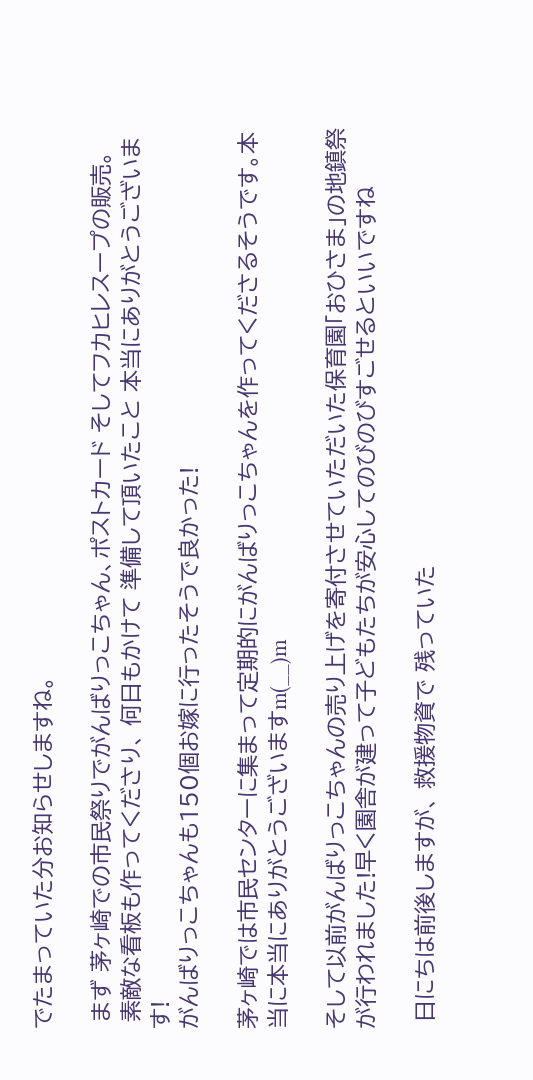でたまっていた分お知らせしますね。

 まず 茅ヶ崎での市民祭りでがんばりっこちゃん、ポストカード そしてフカヒレスープの販売。
 素敵な看板も作ってくださり、 何日もかけて 準備して頂いたこと 本当にありがとうございます!
がんばりっこちゃんも150個お嫁に行ったそうで良かった!

茅ヶ崎では市民センターに集まって定期的にがんばりっこちゃんを作ってくださるそうです。本当に本当にありがとうございますm(__)m

そして以前がんばりっこちゃんの売り上げを寄付させていただいた保育園「おひさま」の地鎮祭が行われました!早く園舎が建って子どもたちが安心してのびのびすごせるといいですね

 日にちは前後しますが、 救援物資で 残っていた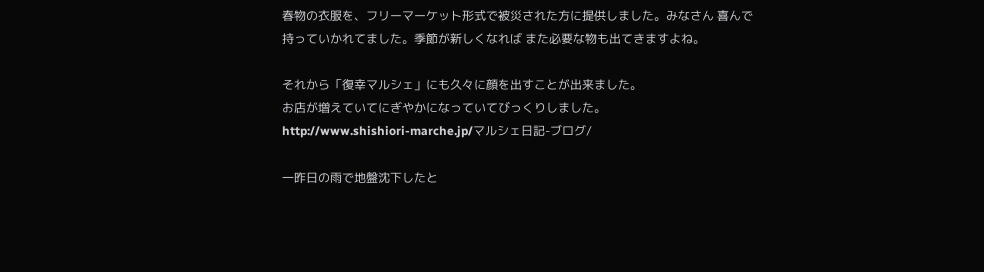春物の衣服を、フリーマーケット形式で被災された方に提供しました。みなさん 喜んで持っていかれてました。季節が新しくなれば また必要な物も出てきますよね。

それから「復幸マルシェ」にも久々に顔を出すことが出来ました。
お店が増えていてにぎやかになっていてびっくりしました。
http://www.shishiori-marche.jp/マルシェ日記-ブログ/

一昨日の雨で地盤沈下したと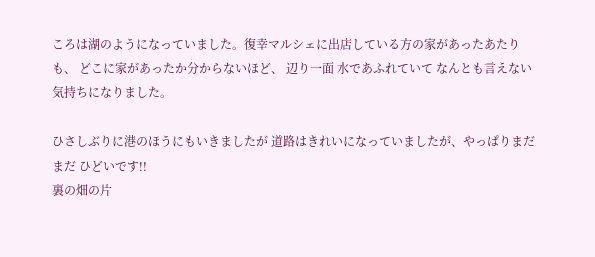ころは湖のようになっていました。復幸マルシェに出店している方の家があったあたりも、 どこに家があったか分からないほど、 辺り一面 水であふれていて なんとも言えない気持ちになりました。

ひさしぶりに港のほうにもいきましたが 道路はきれいになっていましたが、やっぱりまだまだ ひどいです!!
裏の畑の片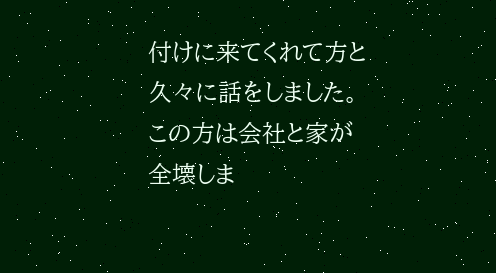付けに来てくれて方と 久々に話をしました。
この方は会社と家が全壊しま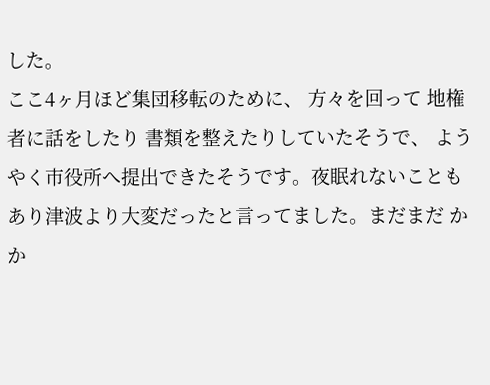した。
ここ4ヶ月ほど集団移転のために、 方々を回って 地権者に話をしたり 書類を整えたりしていたそうで、 ようやく市役所へ提出できたそうです。夜眠れないこともあり津波より大変だったと言ってました。まだまだ かか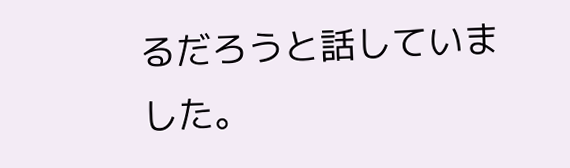るだろうと話していました。